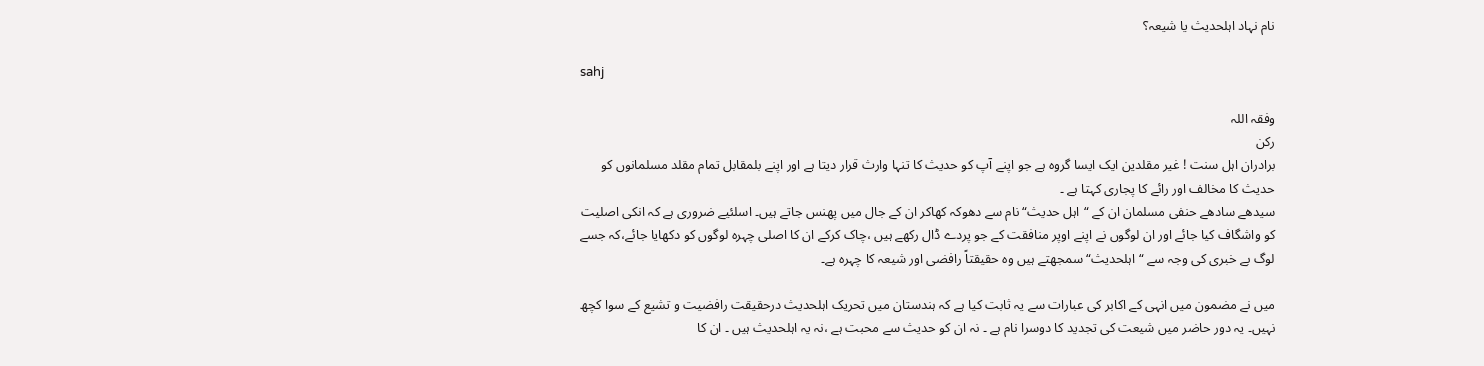نام نہاد اہلحدیث یا شیعہ؟

sahj

وفقہ اللہ
رکن
برادران اہل سنت ! غیر مقلدین ایک ایسا گروہ ہے جو اپنے آپ کو حدیث کا تنہا وارث قرار دیتا ہے اور اپنے بلمقابل تمام مقلد مسلمانوں کو حدیث کا مخالف اور رائے کا پجاری کہتا ہے ۔
سیدھے سادھے حنفی مسلمان ان کے “اہل حدیث“ نام سے دھوکہ کھاکر ان کے جال میں پھنس جاتے ہیں۔ اسلئیے ضروری ہے کہ انکی اصلیت کو واشگاف کیا جائے اور ان لوگوں نے اپنے اوپر منافقت کے جو پردے ڈال رکھے ہیں ،چاک کرکے ان کا اصلی چہرہ لوگوں کو دکھایا جائے،کہ جسے لوگ بے خبری کی وجہ سے “اہلحدیث“ سمجھتے ہیں وہ حقیقتاً رافضی اور شیعہ کا چہرہ ہے۔

میں نے مضمون میں انہی کے اکابر کی عبارات سے یہ ثابت کیا ہے کہ ہندستان میں تحریک اہلحدیث درحقیقت رافضیت و تشیع کے سوا کچھ نہیں۔ یہ دور حاضر میں شیعت کی تجدید کا دوسرا نام ہے ۔ نہ ان کو حدیث سے محبت ہے ،نہ یہ اہلحدیث ہیں ۔ ان کا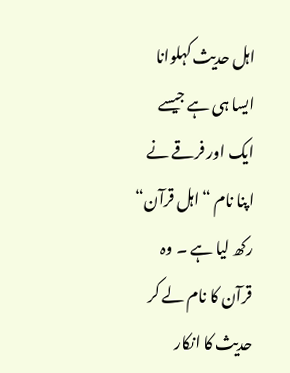اہل حدیث کہلوانا ایسا ہی ہے جیسے ایک اور فرقے نے اپنا نام “اہل قرآن“ رکھ لیا ہے ۔ وہ قرآن کا نام لے کر حدیث کا انکار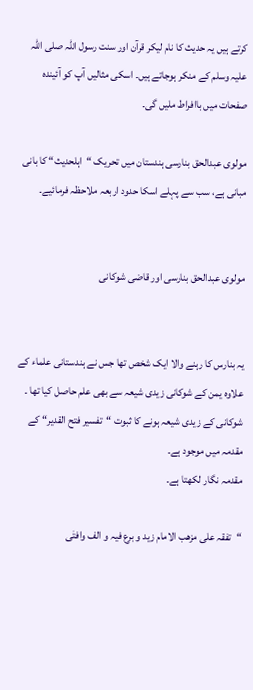کرتے ہیں یہ حدیث کا نام لیکر قرآن اور سنت رسول اللہ صلی اللہ علیہ وسلم کے منکر ہوجاتے ہیں۔ اسکی مثالیں آپ کو آئیندہ صفحات میں باافراط ملیں گی۔

مولوی عبدالحق بنارسی ہندستان میں تحریک “اہلحدیث“ کا بانی مبانی ہے، سب سے پہلے اسکا حدود اربعہ ملاحظہ فرمائیے۔


مولوی عبدالحق بنارسی اور قاضی شوکانی


یہ بنارس کا رہنے والا ایک شخص تھا جس نے ہندستانی علماء کے علاوہ یمن کے شوکانی زیدی شیعہ سے بھی علم حاصل کیا تھا ۔ شوکانی کے زیدی شیعہ ہونے کا ثبوت “تفسیر فتح القدیر“ کے مقدمہ میں موجود ہے۔
مقدمہ نگار لکھتا ہے۔

“تفقہ علی مزھب الامام زید و برع فیہ و الف وافتٰی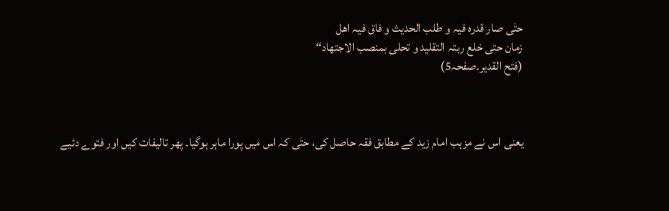حتٰی صار قدرہ فیہ و طلب الحدیث و فاق فیہ اھل
زمان حتی خلع ربتہ التقلید و تحلی بمنصب الاجتھاد“
(فتح القدیر۔صفحہ5)



یعنی اس نے مزہب امام زید کے مطابق فقہ حاصل کی، حتٰی کہ اس میں پورا ماہر ہوگیا۔ پھر تالیفات کیں اور فتوے دئیے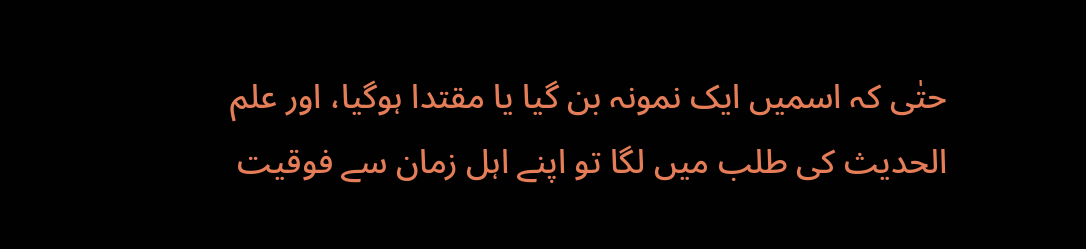حتٰی کہ اسمیں ایک نمونہ بن گیا یا مقتدا ہوگیا، اور علم الحدیث کی طلب میں لگا تو اپنے اہل زمان سے فوقیت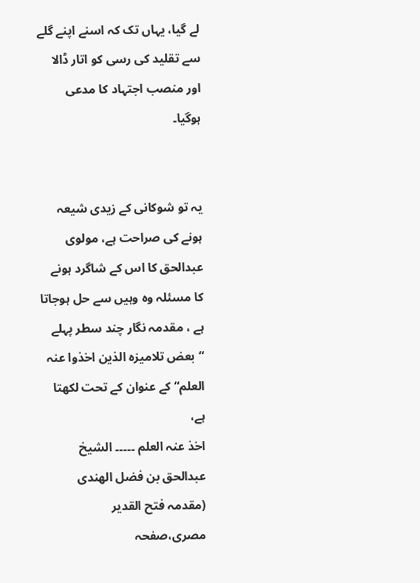لے گیا، یہاں تک کہ اسنے اپنے گلے سے تقلید کی رسی کو اتار ڈالا اور منصب اجتہاد کا مدعی ہوگیا۔


یہ تو شوکانی کے زیدی شیعہ ہونے کی صراحت ہے، مولوی عبدالحق کا اس کے شاگرد ہونے کا مسئلہ وہ وہیں سے حل ہوجاتا ہے ، مقدمہ نگار چند سطر پہلے “بعض تلامیزہ الذین اخذوا عنہ العلم“ کے عنوان کے تحت لکھتا ہے،
اخذ عنہ العلم ۔۔۔۔۔ الشیخ عبدالحق بن فضل الھندی
(مقدمہ فتح القدیر مصری،صفحہ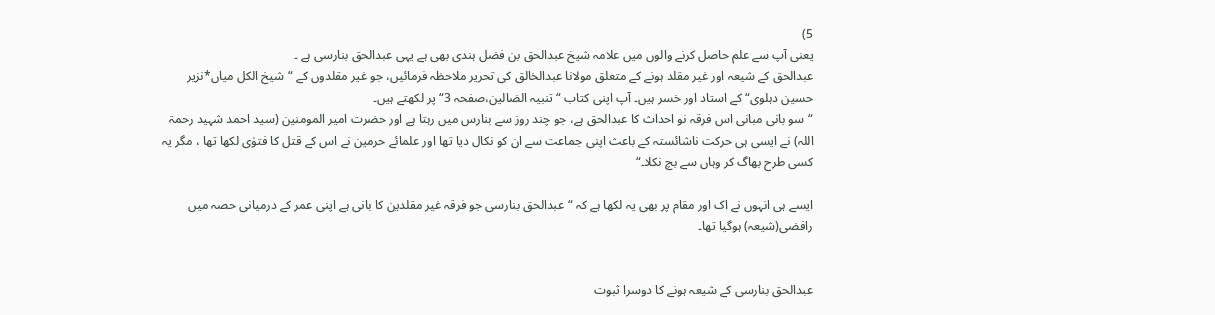5)
یعنی آپ سے علم حاصل کرنے والوں میں علامہ شیخ عبدالحق بن فضل ہندی بھی ہے یہی عبدالحق بنارسی ہے ۔
عبدالحق کے شیعہ اور غیر مقلد ہونے کے متعلق مولانا عبدالخالق کی تحریر ملاحظہ فرمائیں، جو غیر مقلدوں کے “شیخ الکل میاں*نزیر حسین دہلوی“ کے استاد اور خسر ہیں۔ آپ اپنی کتاب “تنبیہ الضالین،صفحہ 3“ پر لکھتے ہیں۔
“سو بانی مبانی اس فرقہ نو احداث کا عبدالحق ہے، جو چند روز سے بنارس میں رہتا ہے اور حضرت امیر المومنین (سید احمد شہید رحمۃ اللہ) نے ایسی ہی حرکت ناشائستہ کے باعث اپنی جماعت سے ان کو نکال دیا تھا اور علمائے حرمین نے اس کے قتل کا فتوٰی لکھا تھا ، مگر یہ کسی طرح بھاگ کر وہاں سے بچ نکلا۔“

ایسے ہی انہوں نے اک اور مقام پر بھی یہ لکھا ہے کہ “عبدالحق بنارسی جو فرقہ غیر مقلدین کا بانی ہے اپنی عمر کے درمیانی حصہ میں رافضی(شیعہ) ہوگیا تھا۔


عبدالحق بنارسی کے شیعہ ہونے کا دوسرا ثبوت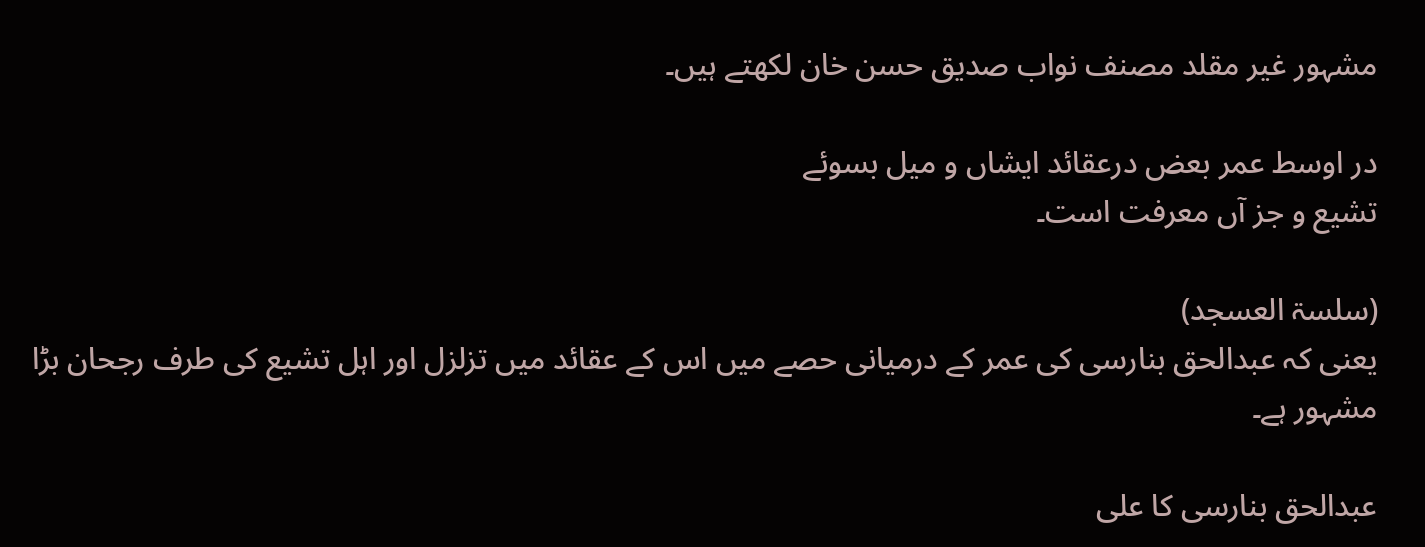مشہور غیر مقلد مصنف نواب صدیق حسن خان لکھتے ہیں۔

در اوسط عمر بعض درعقائد ایشاں و میل بسوئے
تشیع و جز آں معرفت است۔

(سلسۃ العسجد)
یعنی کہ عبدالحق بنارسی کی عمر کے درمیانی حصے میں اس کے عقائد میں تزلزل اور اہل تشیع کی طرف رجحان بڑا مشہور ہے۔

عبدالحق بنارسی کا علی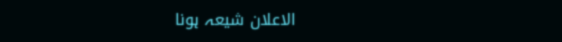الاعلان شیعہ ہونا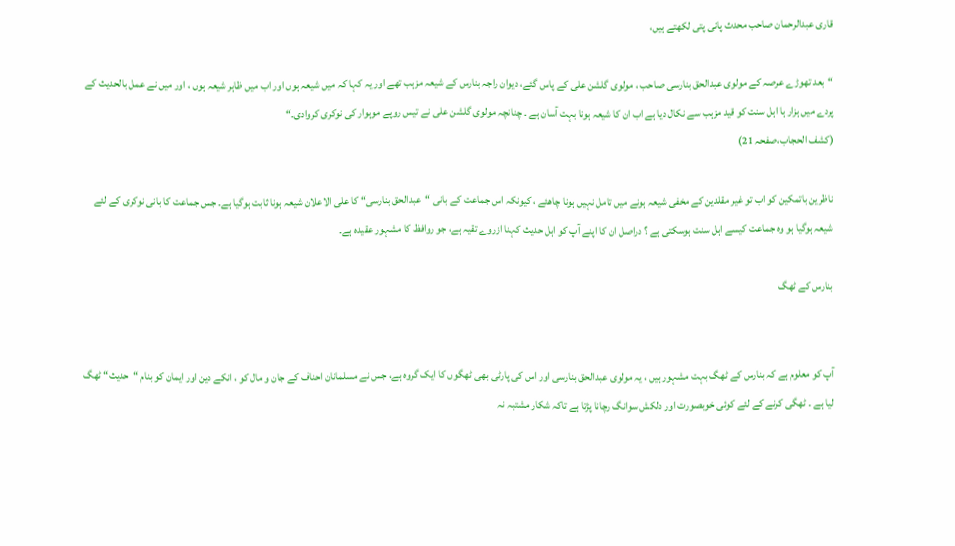قاری عبدالرحمان صاحب محدث پانی پتی لکھتے ہیں،

“بعد تھوڑے عرصہ کے مولوی عبدالحق بنارسی صاحب ، مولوی گلشن علی کے پاس گئے، دیوان راجہ بنارس کے شیعہ مزہب تھے اور یہ کہا کہ میں شیعہ ہوں اور اب میں ظاہر شیعہ ہوں ، اور میں نے عمل بالحدیث کے پردے میں ہزار ہا اہل سنت کو قید مزہب سے نکال دیا ہے اب ان کا شیعہ ہونا بہت آسان ہے ۔ چنانچہ مولوی گلشن علی نے تیس روپے موہوار کی نوکری کروادی۔“
(کشف الحجاب،صفحہ 21)

ناظرین باتمکین کو اب تو غیر مقلدین کے مخفی شیعہ ہونے میں تامل نہیں ہونا چاھئے ، کیونکہ اس جماعت کے بانی “عبدالحق بنارسی“ کا علی الاعلان شیعہ ہونا ثابت ہوگیا ہے۔ جس جماعت کا بانی نوکری کے لئے شیعہ ہوگیا ہو وہ جماعت کیسے اہل سنت ہوسکتی ہے ؟ دراصل ان کا اپنے آپ کو اہل حدیث کہنا ازروے تقیہ ہے، جو روافظ کا مشہور عقیدہ ہے۔

بنارس کے ٹھگ


آپ کو معلوم ہے کہ بنارس کے ٹھگ بہت مشہور ہیں ، یہ مولوی عبدالحق بنارسی اور اس کی پارٹی بھی ٹھگوں کا ایک گروہ ہے، جس نے مسلمانان احناف کے جان و مال کو ، انکے دین اور ایمان کو بنام “حدیث“ ٹھگ لیا ہے ۔ ٹھگی کرنے کے لئے کوئی خوبصورت اور دلکش سوانگ رچانا پڑتا ہے تاکہ شکار مشتبہ نہ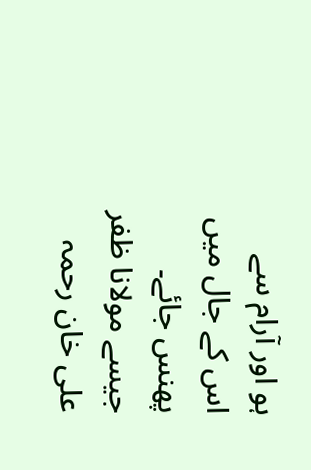ہو اور آرام سے اس کے جال میں پھنس جائے۔ جیسے مولانا ظفر علی خان رحمہ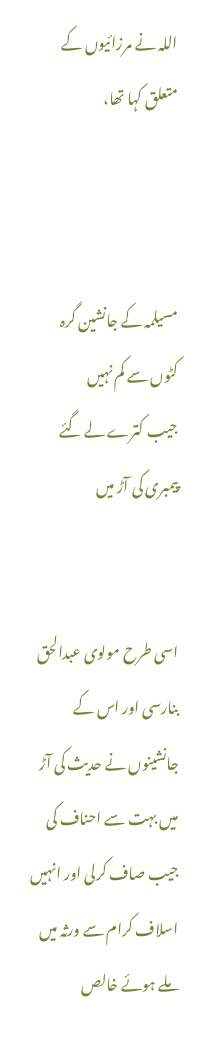اللہ نے مرزائیوں کے متعلق کہا تھا،



مسیلمہ کے جانشین گرہ کٹوں سے کم نہیں
جیب کترے لے گئے پیمبری کی آڑ میں


اسی طرح مولوی عبدالحق بنارسی اور اس کے جانشینوں نے حدیث کی آڑ میں بہت سے احناف کی جیب صاف کرلی اور انہیں اسلاف کرام سے ورثہ میں ملے ہوئے خالص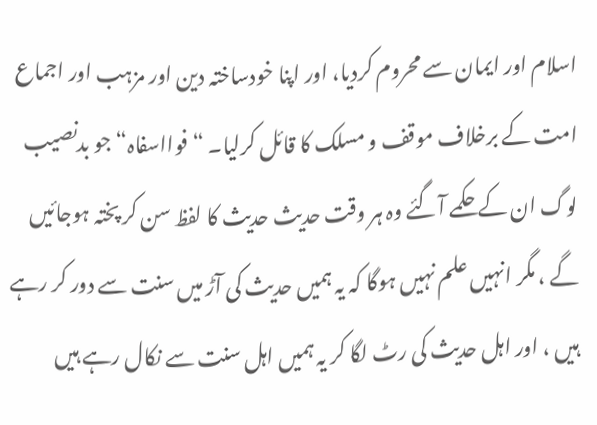اسلام اور ایمان سے محروم کردیا، اور اپنا خودساختہ دین اور مزہب اور اجماع امت کے برخلاف موقف و مسلک کا قائل کرلیا۔ “ فوااسفاہ“ جو بدنصیب لوگ ان کے حکمے آگئے وہ ہر وقت حدیث حدیث کا لفظ سن کر پختہ ہوجائیں گے ، مگر انہیں علم نہیں ہوگا کہ یہ ہمیں حدیث کی آڑ میں سنت سے دور کر رہے ہیں ، اور اہل حدیث کی رٹ لگا کر یہ ہمیں اہل سنت سے نکال رہے ہیں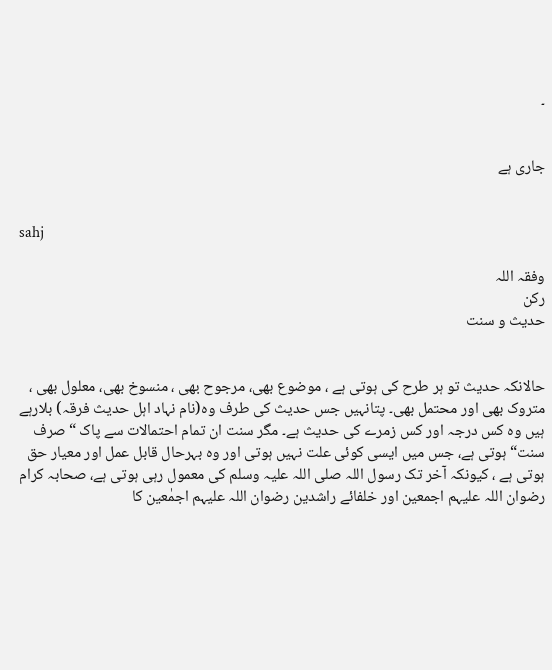۔


جاری ہے


sahj

وفقہ اللہ
رکن
حدیث و سنت


حالانکہ حدیث تو ہر طرح کی ہوتی ہے ، موضوع بھی، مرجوح بھی ، منسوخ بھی، معلول بھی ، متروک بھی اور محتمل بھی۔ پتانہیں جس حدیث کی طرف وہ(نام نہاد اہل حدیث فرقہ) بلارہے ہیں وہ کس درجہ اور کس زمرے کی حدیث ہے۔ مگر سنت ان تمام احتمالات سے پاک “صرف سنت“ ہوتی ہے، جس میں ایسی کوئی علت نہیں ہوتی اور وہ بہرحال قابل عمل اور معیار حق ہوتی ہے ، کیونکہ آخر تک رسول اللہ صلی اللہ علیہ وسلم کی معمول رہی ہوتی ہے، صحابہ کرام رضوان اللہ علیہم اجمعین اور خلفائے راشدین رضوان اللہ علیہم اجمٰعین کا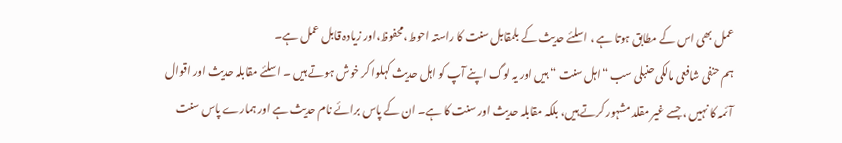عمل بھی اس کے مطابق ہوتا ہے ، اسلئے حدیث کے بلمقابل سنت کا راستہ احوط،محفوظ،اور زیادہ قابل عمل ہے۔
ہم حنفی شافعی مالکی حنبلی سب “اہل سنت “ ہیں اور یہ لوگ اپنے آپ کو اہل حدیث کہلوا کر خوش ہوتے ہیں ۔ اسلئے مقابلہ حدیث اور اقوال آئمہ کا نہیں ، جسے غیر مقلد مشہور کرتے ہیں، بلکہ مقابلہ حدیث اور سنت کا ہے۔ ان کے پاس برائے نام حدیث ہے اور ہمارے پاس سنت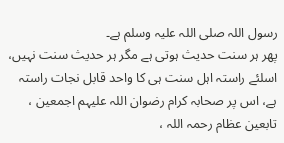رسول اللہ صلی اللہ علیہ وسلم ہے۔
پھر ہر سنت حدیث ہوتی ہے مگر ہر حدیث سنت نہیں، اسلئے راستہ اہل سنت ہی کا واحد قابل نجات راستہ ہے، اس پر صحابہ کرام رضوان اللہ علیہم اجمعین ، تابعین عظام رحمہ اللہ ،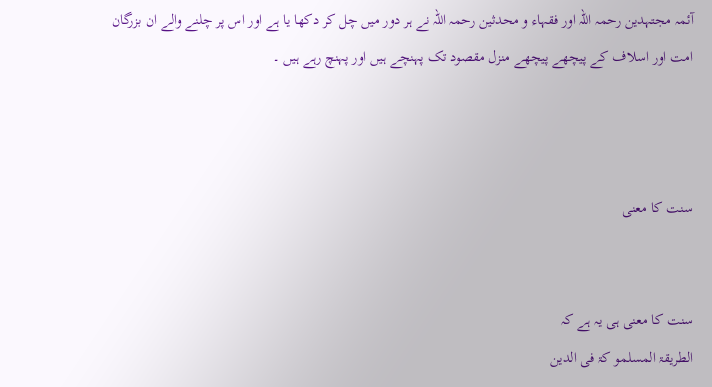آئمہ مجتہدین رحمہ اللہ اور فقہاء و محدثین رحمہ اللہ نے ہر دور میں چل کر دکھا یا ہے اور اس پر چلنے والے ان بزرگان امت اور اسلاف کے پیچھے پیچھے منزل مقصود تک پہنچے ہیں اور پہنچ رہے ہیں ۔



سنت کا معنی


سنت کا معنی ہی یہ ہے کہ
الطریقۃ المسلمو کۃ فی الدین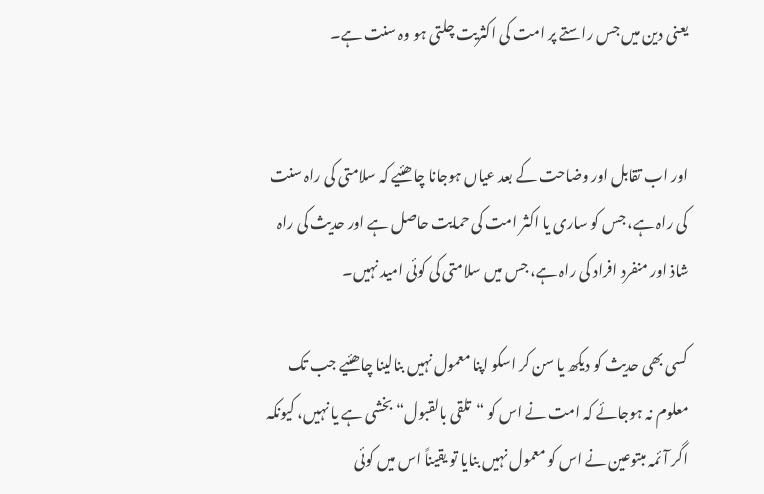یعنی دین میں جس راستے پر امت کی اکثریت چلتی ہو وہ سنت ہے۔


اور اب تقابل اور وضاحت کے بعد عیاں ہوجانا چاھئیے کہ سلامتی کی راہ سنت کی راہ ہے، جس کو ساری یا اکثر امت کی حمایت حاصل ہے اور حدیث کی راہ شاذ اور منفرد افراد کی راہ ہے، جس میں سلامتی کی کوئی امید نہیں۔

کسی بھی حدیث کو دیکھ یا سن کر اسکو اپنا معمول نہیں بنالینا چاھئیے جب تک معلوم نہ ہوجائے کہ امت نے اس کو “تلقی بالقبول“ بخشی ہے یا نہیں، کیونکہ اگر آئمہ مبتوعین نے اس کو معمول نہیں بنایا تو یقیناً اس میں کوئی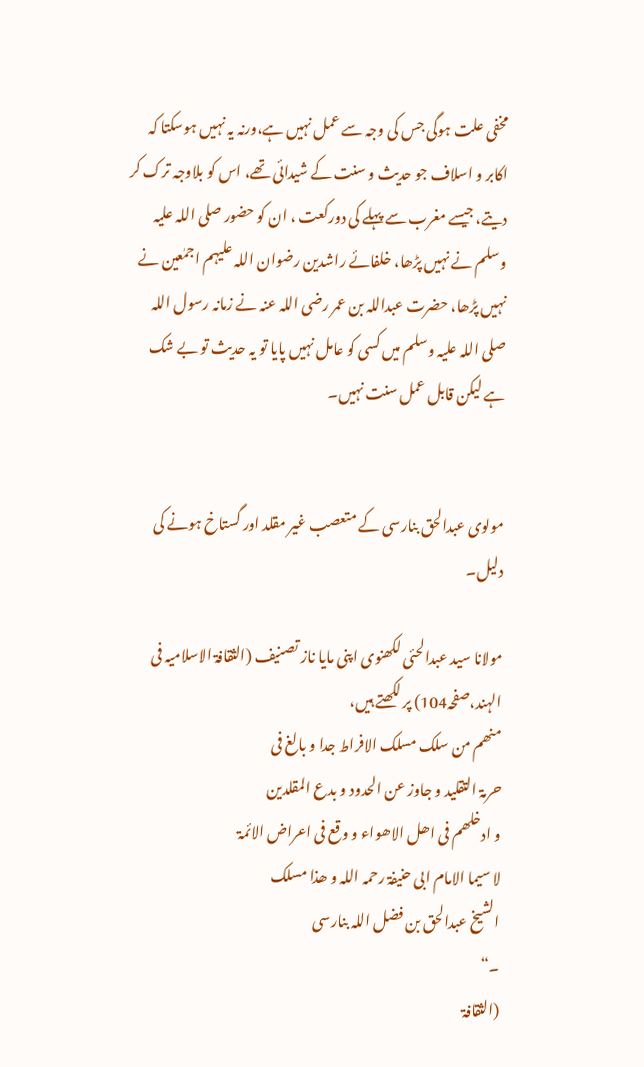مخفی علت ہوگی جس کی وجہ سے عمل نہیں ہے،ورنہ یہ نہیں ہوسکتا کہ اکابر و اسلاف جو حدیث و سنت کے شیدائی تھے، اس کو بلاوجہ ترک کر دیتے، جیسے مغرب سے پہلے کی دورکعت ، ان کو حضور صلی اللہ علیہ وسلم نے نہیں پڑھا، خلفائے راشدین رضوان اللہ علیہم اجمٰعین نے نہیں پڑھا، حضرت عبداللہ بن عمر رضی اللہ عنہ نے زمانہ رسول اللہ صلی اللہ علیہ وسلم میں کسی کو عامل نہیں پایا تو یہ حدیث تو بے شک ہے لیکن قابل عمل سنت نہیں۔


مولوی عبدالحق بنارسی کے متعصب غیر مقلد اور گستاخ ہونے کی دلیل۔

مولانا سید عبدالحئی لکھنوی اپنی مایا ناز تصنیف (الثقافۃ الاسلامیہ فی الہند،صفحہ104) پر لکھتے ہیں،
منھم من سلک مسلک الافراط جدا و بالغ فی
حرمۃ التقلید و جاوز عن الحدود و بدع المقلدین
و ادخلھم فی اھل الاھواء و وقع فی اعراض الائمۃ
لا سیما الامام ابی حنیفۃ رحمہ اللہ و ھذا مسلک
الشیخ عبدالحق بن فضل اللہ بنارسی
۔“
(الثقافۃ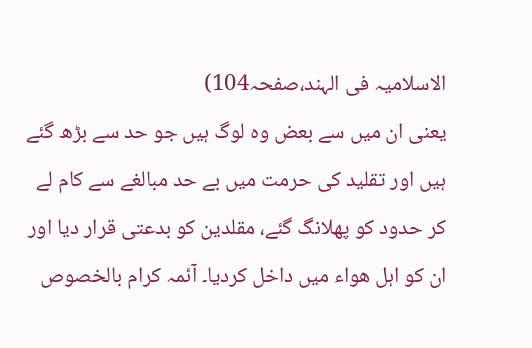الاسلامیہ فی الہند،صفحہ104)
یعنی ان میں سے بعض وہ لوگ ہیں جو حد سے بڑھ گئے ہیں اور تقلید کی حرمت میں بے حد مبالغے سے کام لے کر حدود کو پھلانگ گئے، مقلدین کو بدعتی قرار دیا اور ان کو اہل ھواء میں داخل کردیا۔ آئمہ کرام بالخصوص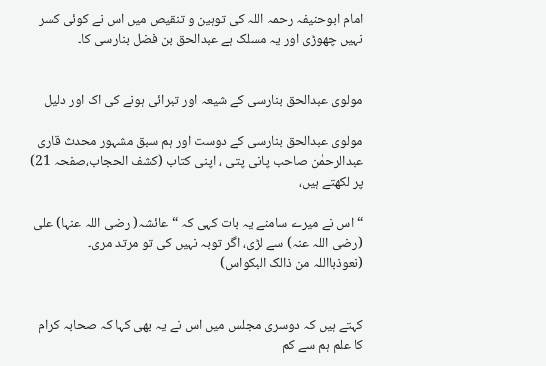امام ابوحنیفہ رحمہ اللہ کی توہین و تنقیص میں اس نے کوئی کسر نہیں چھوڑی اور یہ مسلک ہے عبدالحق بن فضل بنارسی کا۔


مولوی عبدالحق بنارسی کے شیعہ اور تبرائی ہونے کی اک اور دلیل

مولوی عبدالحق بنارسی کے دوست اور ہم سبق مشہور محدث قاری عبدالرحمٰن صاحب پانی پتی ، اپنی کتاب (کشف الحجاب،صفحہ 21) پر لکھتے ہیں،

“اس نے میرے سامنے یہ بات کہی کہ “عائشہ( رضی اللہ عنہا) علی (رضی اللہ عنہ) سے لڑی، اگر توبہ نہیں کی تو مرتد مری۔
(نعوذبااللہ من ذالک البکواس)


کہتے ہیں کہ دوسری مجلس میں اس نے یہ بھی کہا کہ صحابہ کرام کا علم ہم سے کم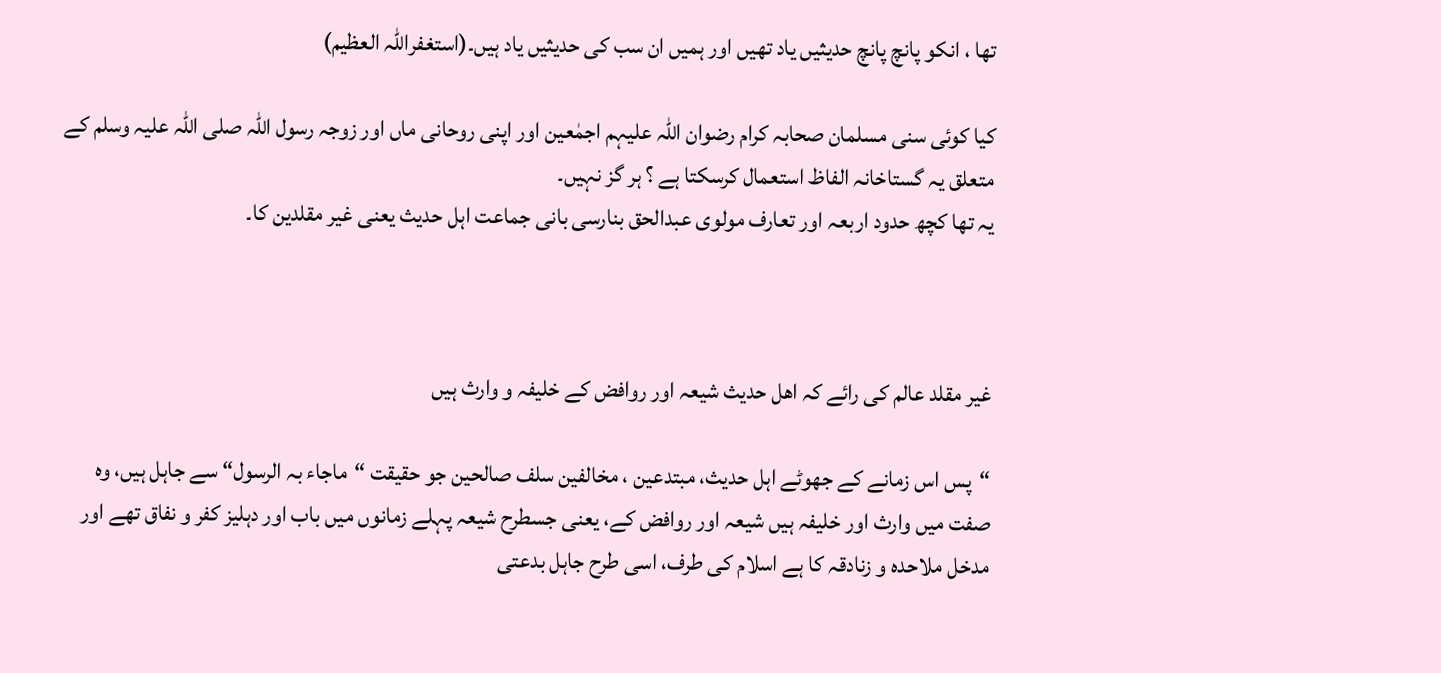تھا ، انکو پانچ پانچ حدیثیں یاد تھیں اور ہمیں ان سب کی حدیثیں یاد ہیں۔(استغفراللہ العظیم)

کیا کوئی سنی مسلمان صحابہ کرام رضوان اللہ علیہم اجمٰعین اور اپنی روحانی ماں اور زوجہ رسول اللہ صلی اللہ علیہ وسلم کے متعلق یہ گستاخانہ الفاظ استعمال کرسکتا ہے ؟ ہر گز نہیں۔
یہ تھا کچھ حدود اربعہ اور تعارف مولوی عبدالحق بنارسی بانی جماعت اہل حدیث یعنی غیر مقلدین کا۔



غیر مقلد عالم کی رائے کہ اھل حدیث شیعہ اور روافض کے خلیفہ و وارث ہیں

“پس اس زمانے کے جھوٹے اہل حدیث، مبتدعین ، مخالفین سلف صالحین جو حقیقت “ماجاء بہ الرسول“ سے جاہل ہیں، وہ صفت میں وارث اور خلیفہ ہیں شیعہ اور روافض کے، یعنی جسطرح شیعہ پہلے زمانوں میں باب اور دہلیز کفر و نفاق تھے اور مدخل ملاحدہ و زنادقہ کا ہے اسلام کی طرف، اسی طرح جاہل بدعتی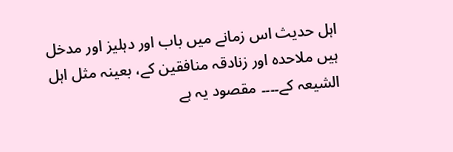اہل حدیث اس زمانے میں باب اور دہلیز اور مدخل ہیں ملاحدہ اور زنادقہ منافقین کے، بعینہ مثل اہل الشیعہ کے۔۔۔۔ مقصود یہ ہے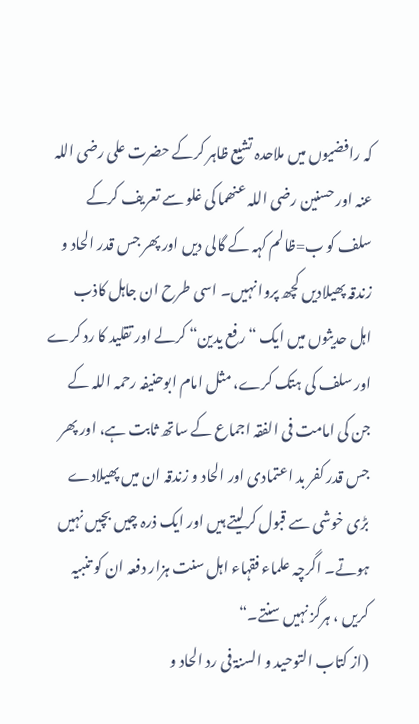کہ رافضیوں میں ملاحدہ تشیع ظاہر کرکے حضرت علی رضی اللہ عنہ اور حسنین رضی اللہ عنھما کی غلو سے تعریف کرکے سلف کو ب=ظالم کہہ کے گالی دیں اور پھر جس قدر الحاد و زندقہ پھیلادیں کچھ پروا نہیں۔ اسی طرح ان جاہل کاذب اہل حدیثوں میں ایک “رفع یدین“ کرلے اور تقلید کا رد کرے اور سلف کی ہتک کرے، مثل امام ابوحنیفہ رحمہ اللہ کے جن کی امامت فی الفقہ اجماع کے ساتھ ثابت ہے، اور پھر جس قدر کفر بد اعتمادی اور الحاد و زندقہ ان میں پھیلادے بڑی خوشی سے قبول کرلیتے ہیں اور ایک ذرہ چیں بچیں نہیں ہوتے۔ اگرچہ علماء فقہاء اہل سنت ہزار دفعہ ان کو تنبیہ کریں ، ہرگز نہیں سنتے۔“
(از کتاب التوحید و السنۃ فی رد الحاد و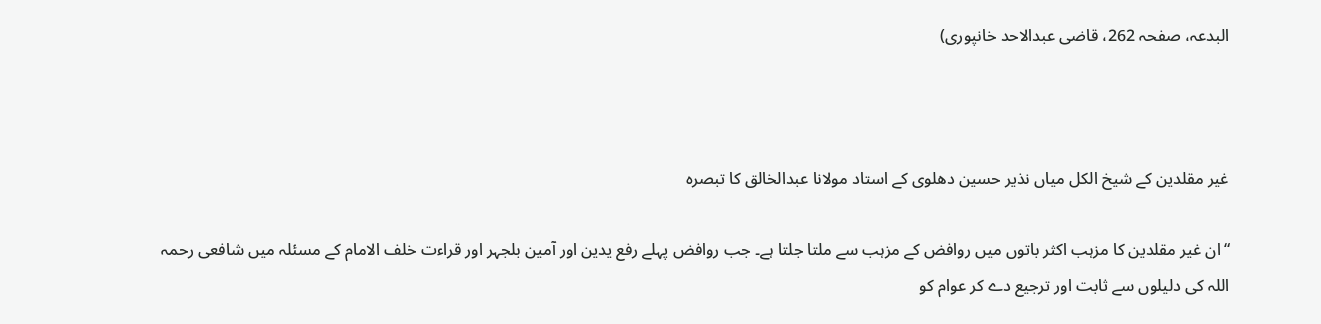البدعہ، صفحہ 262، قاضی عبدالاحد خانپوری)



غیر مقلدین کے شیخ الکل میاں نذیر حسین دھلوی کے استاد مولانا عبدالخالق کا تبصرہ

“ان غیر مقلدین کا مزہب اکثر باتوں میں روافض کے مزہب سے ملتا جلتا ہے۔ جب روافض پہلے رفع یدین اور آمین بلجہر اور قراءت خلف الامام کے مسئلہ میں شافعی رحمہ اللہ کی دلیلوں سے ثابت اور ترجیع دے کر عوام کو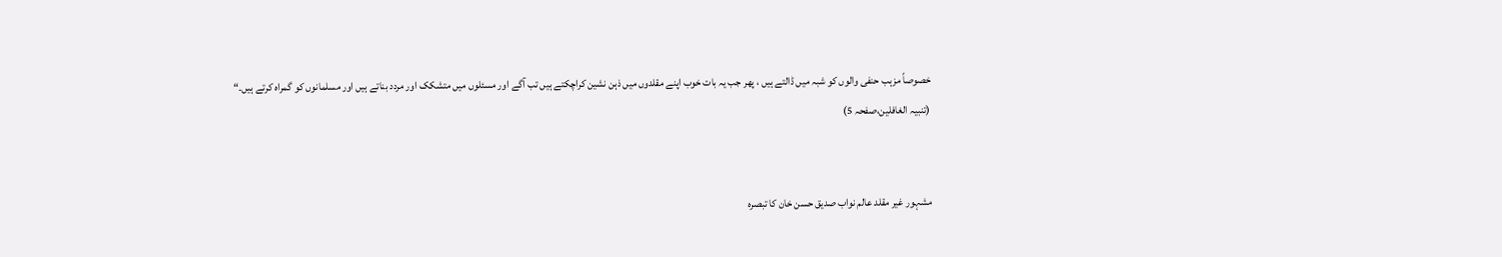خصوصاً مزہب حنفی والوں کو شبہ میں ڈالتے ہیں ، پھر جب یہ بات خوب اپنے مقلدوں میں ذہن نشین کراچکتے ہیں تب آگے اور مسئلوں میں متشکک اور مردد بناتے ہیں اور مسلمانوں کو گمراہ کرتے ہیں۔“
(تنبیہ الغافلین،صفحہ 5)


مشہور غیر مقلد عالم نواب صدیق حسن خان کا تبصرہ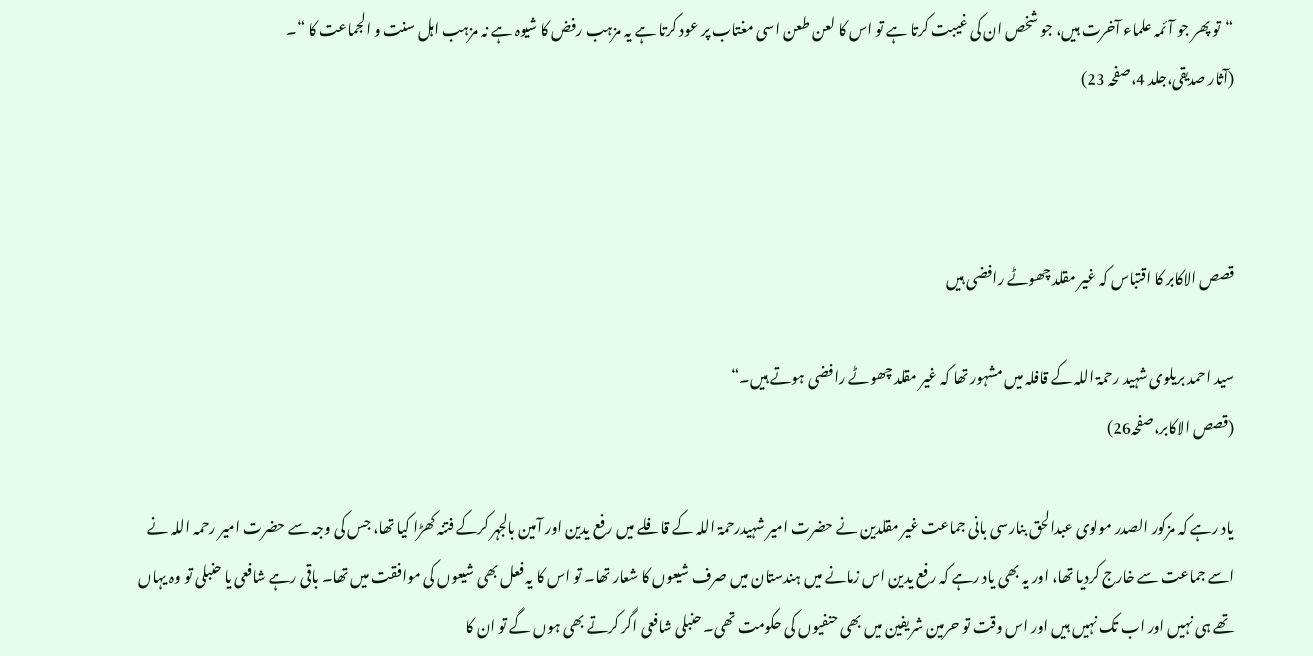“تو پھر جو آئمہ علماء آخرت ہیں، جو شخص ان کی غیبت کرتا ہے تو اس کا لعن طعن اسی مغتاب پر عود کرتا ہے یہ مزہب رفض کا شیوہ ہے نہ مزہب اہل سنت و الجماعت کا “۔
(آثار صدیقی،جلد 4،صفحہ 23)



قصص الاکابر کا اقتباس کہ غیر مقلد چھوٹے رافضی ہیں

سید احمد بریلوی شہید رحمۃ اللہ کے قافلہ میں مشہور تھا کہ غیر مقلد چھوٹے رافضی ہوتے ہیں۔“
(قصص الاکابر،صفحہ26)

یاد رہے کہ مزکور الصدر مولوی عبدالحق بنارسی بانی جماعت غیر مقلدین نے حضرت امیر شہیدرحمۃ اللہ کے قافلے میں رفع یدین اور آمین بالجہر کرکے فتنہ کھڑا کیا تھا، جس کی وجہ سے حضرت امیر رحمہ اللہ نے اسے جماعت سے خارج کردیا تھا، اور یہ بھی یاد رہے کہ رفع یدین اس زمانے میں ہندستان میں صرف شیعوں کا شعار تھا۔ تو اس کا یہ فعل بھی شیعوں کی موافقت میں تھا۔ باقی رہے شافعی یا حنبلی تو وہ یہاں تھے ہی نہیں اور اب تک نہیں ہیں اور اس وقت تو حرمین شریفین میں بھی حنفیوں کی حکومت تھی۔ حنبلی شافعی اگر کرتے بھی ہوں گے تو ان کا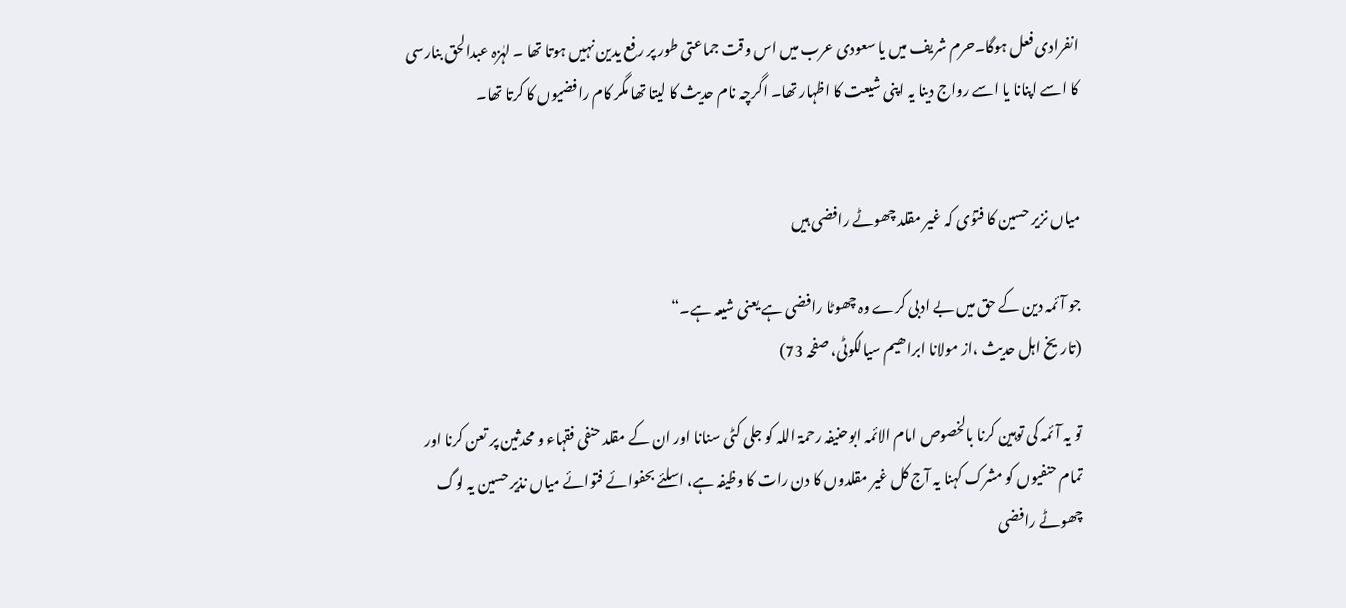انفرادی فعل ہوگا۔حرم شریف میں یا سعودی عرب میں اس وقت جماعتی طور پر رفع یدین نہیں ہوتا تھا ۔ لہٰزہ عبدالحق بنارسی کا اسے اپنانا یا اسے رواج دینا یہ اپنی شیعت کا اظہار تھا۔ اگرچہ نام حدیث کا لیتا تھا مگر کام رافضیوں کا کرتا تھا۔


میاں نزیر حسین کا فتوٰی کہ غیر مقلد چھوٹے رافضی ہیں

جو آئمہ دین کے حق میں بے ادبی کرے وہ چھوٹا رافضی ہے یعنی شیعہ ہے۔“
(تاریخ اہل حدیث ،از مولانا ابراھیم سیالکوٹی، صفحہ 73)

تو یہ آئمہ کی توہین کرنا بالخصوص امام الائمہ ابوحنیفہ رحمۃ اللہ کو جلی کٹی سنانا اور ان کے مقلد حنفی فقہاء و محدثین پر تعن کرنا اور تمام حنفیوں کو مشرک کہنا یہ آج کل غیر مقلدوں کا دن رات کا وظیفہ ہے، اسلئے بحفوائے فتوائے میاں نذیر حسین یہ لوگ چھوٹے رافضی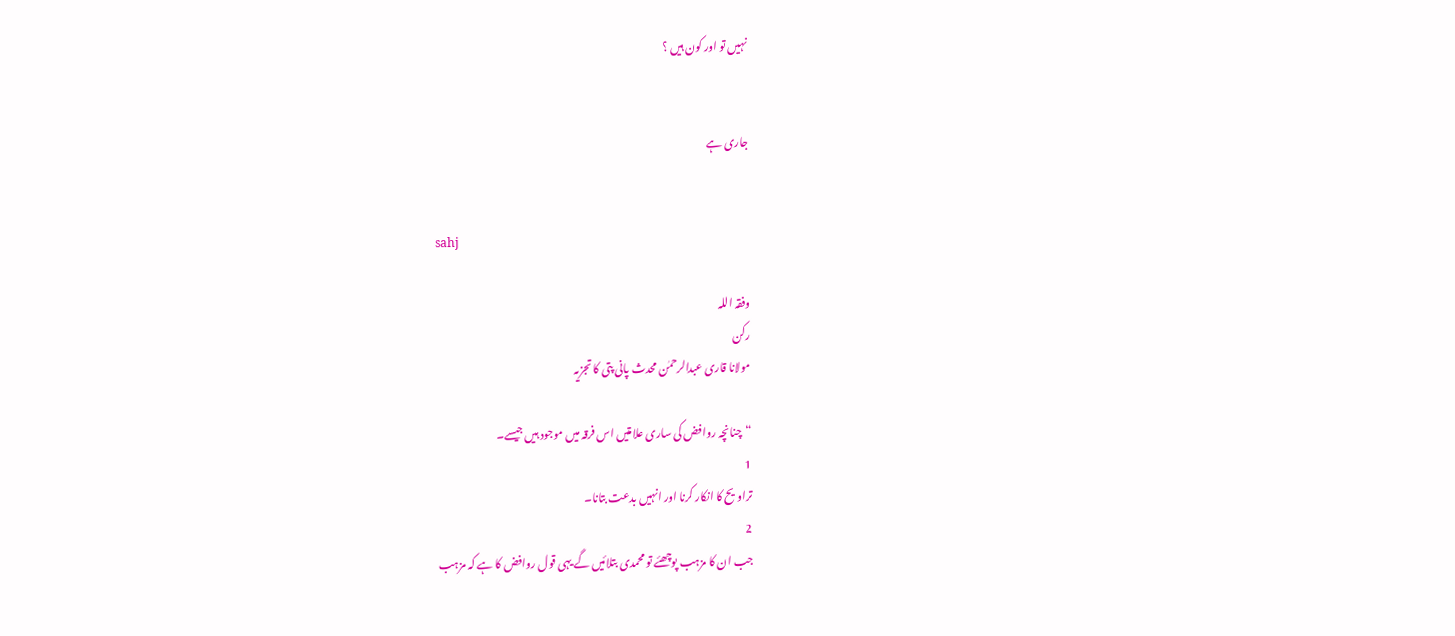نہیں تو اور کون ہیں ؟


جاری ہے


sahj

وفقہ اللہ
رکن
مولانا قاری عبدالرحمٰن محدث پانی پتی کا تجزیہ

“چنانچہ روافض کی ساری علامتیں اس فرقہ میں موجود ہیں جیسے۔
1
تراویح کا انکار کرنا اور انہیں بدعت بتانا۔
2
جب ان کا مزہب پوچھئے تو محمدی بتلائیں گے یہی قول روافض کا ہے کہ مزہب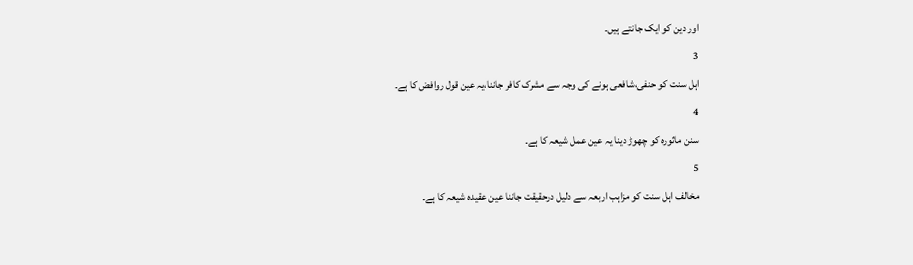اور دین کو ایک جانتے ہیں۔
3
اہل سنت کو حنفی،شافعی ہونے کی وجہ سے مشرک کافر جاننا،یہ عین قول روافض کا ہے۔
4
سنن ماثورہ کو چھوڑ دینا یہ عین عمل شیعہ کا ہے۔
5
مخالف اہل سنت کو مزاہب اربعہ سے دلیل درحقیقت جاننا عین عقیدہ شیعہ کا ہے۔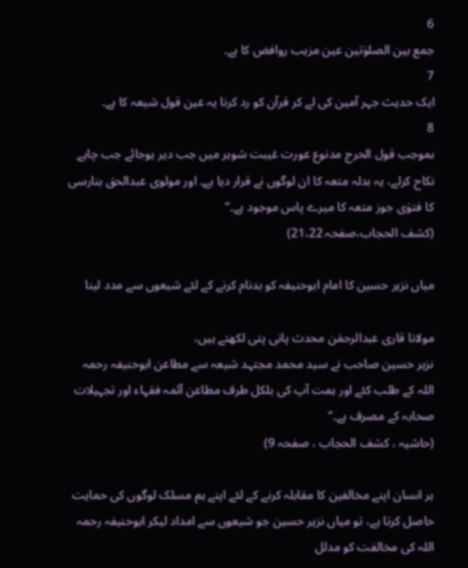6
جمع بین الصلوٰتین عین مزہب روافض کا ہے۔
7
ایک حدیث جہر آمین کی لے کر قرآن کو رد کرنا یہ عین قول شیعہ کا ہے۔
8
بموجب قول الحرج مدنوع عورت غیبت شوہر میں جب دیر ہوجائے جب چاہے نکاح کرلے، یہ بدلہ متعہ کا ان لوگوں نے قرار دیا ہے۔ اور مولوی عبدالحق بنارسی کا فتوٰی جوز متعہ کا میرے پاس موجود ہے۔“
(کشف الحجاب،صفحہ 21،22)

میاں نزیر حسین کا امام ابوحنیفہ کو بدنام کرنے کے لئے شیعوں سے مدد لینا

مولانا قاری عبدالرحمٰن محدث پانی پتی لکھتے ہیں،
نزیر حسین صاحب نے سید محمد مجتہد شیعہ سے مطاعن ابوحنیفہ رحمہ اللہ کے طلب کئے اور ہمت آپ کی بلکل طرف مطاعن آئمہ فقہاء اور تجہیلات صحابہ کے مصرف ہے۔“
(حاشیہ ، کشف الحجاب ، صفحہ 9)

ہر انسان اپنے مخالفین کا مقابلہ کرنے کے لئے اپنے ہم مسلک لوگوں کی حمایت حاصل کرتا ہے، تو میاں نزیر حسین جو شیعوں سے امداد لیکر ابوحنیفہ رحمہ اللہ کی مخالفت کو مدلل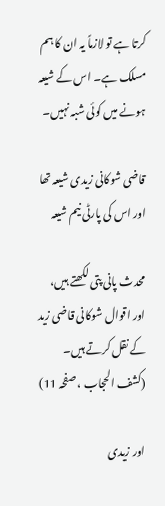کرتا ہے تو لازماً یہ ان کا ہم مسلک ہے۔ اس کے شیعہ ہونے میں کوئی شبہ نہیں۔

قاضی شوکانی زیدی شیعہ تھا اور اس کی پارٹی نیم شیعہ

محدث پانی پتی لکھتے ہیں،
اور اقوال شوکانی قاضی زید کے نقل کرتے ہیں۔
(کشف الحجاب ، صفحہ 11)

اور زیدی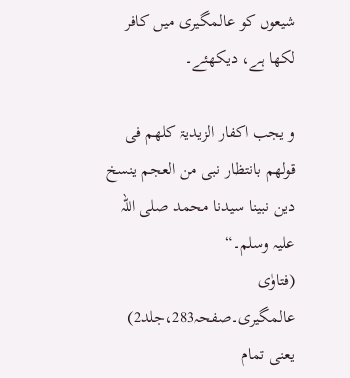شیعوں کو عالمگیری میں کافر لکھا ہے، دیکھئے۔

و یجب اکفار الزیدیۃ کلھم فی قولھم بانتظار نبی من العجم ینسخ دین نبینا سیدنا محمد صلی اللہ علیہ وسلم۔“
(فتاوٰی عالمگیری۔صفحہ283،جلد2)
یعنی تمام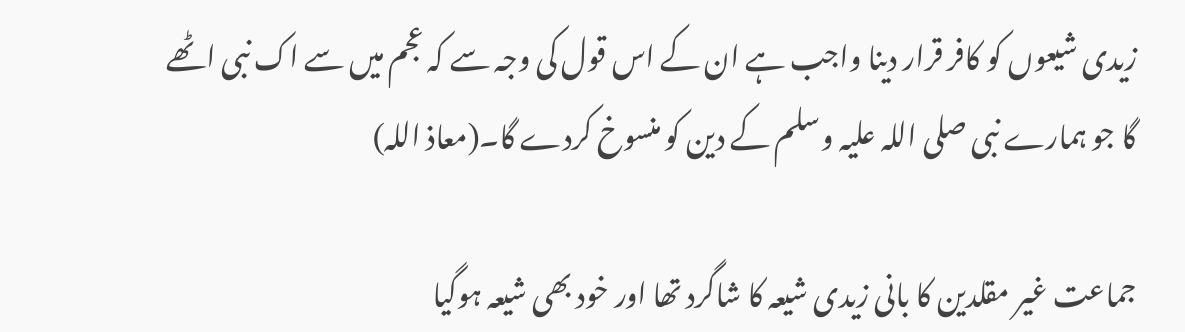زیدی شیعوں کو کافر قرار دینا واجب ہے ان کے اس قول کی وجہ سے کہ عجم میں سے اک نبی اٹھے گا جو ہمارے نبی صلی اللہ علیہ وسلم کے دین کو منسوخ کردے گا۔(معاذ اللہ)

جماعت غیر مقلدین کا بانی زیدی شیعہ کا شاگرد تھا اور خود بھی شیعہ ہوگیا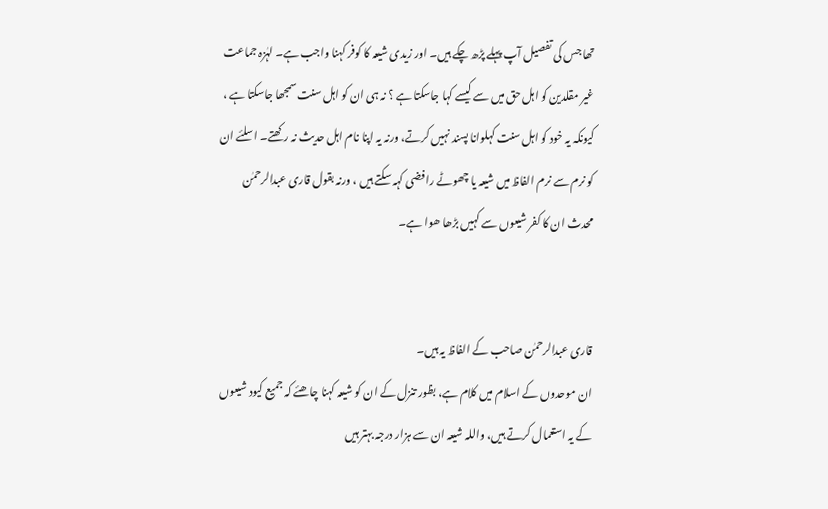تھا جس کی تفصیل آپ پہلے پڑھ چکے ہیں۔ اور زیدی شیعہ کا کوفر کہنا واجب ہے۔ لہٰزہ جماعت غیر مقلدین کو اہل حق میں سے کیسے کہا جاسکتا ہے ؟ نہ ہی ان کو اہل سنت سمجھا جاسکتا ہے ، کیونکہ یہ خود کو اہل سنت کہلوانا پسند نہیں کرتے، ورنہ یہ اپنا نام اہل حدیث نہ رکھتے۔ اسلئے ان کو نرم سے نرم الفاظ میں شیعہ یا چھوٹے رافضی کہہ سکتے ہیں ، ورنہ بقول قاری عبدالرحمٰن محدث ان کا کفر شیعوں سے کہیں بڑھا ھوا ہے۔


قاری عبدالرحمٰن صاحب کے الفاظ یہ ہیں۔
ان موحدوں کے اسلام میں کلام ہے، بظور تنزل کے ان کو شیعہ کہنا چاھئے کہ جمیع کیود شیعوں کے یہ استعمال کرتے ہیں، واللہ شیعہ ان سے ہزار درجہ بہتر ہیں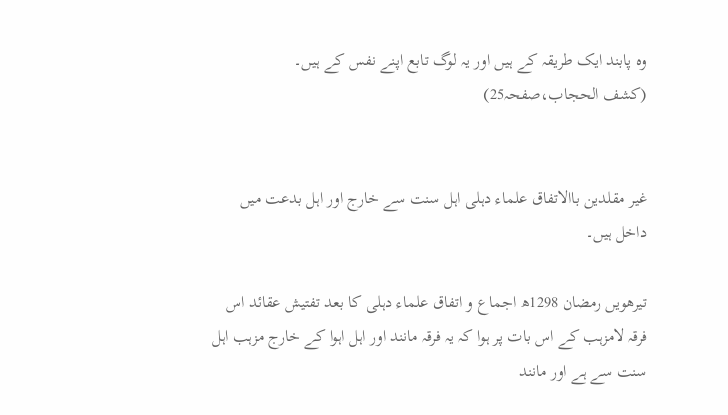وہ پابند ایک طریقہ کے ہیں اور یہ لوگ تابع اپنے نفس کے ہیں۔
(کشف الحجاب،صفحہ25)


غیر مقلدین باالاتفاق علماء دہلی اہل سنت سے خارج اور اہل بدعت میں داخل ہیں۔

تیرھویں رمضان 1298ھ اجماع و اتفاق علماء دہلی کا بعد تفتیش عقائد اس فرقہ لامزہب کے اس بات پر ہوا کہ یہ فرقہ مانند اور اہل اہوا کے خارج مزہب اہل سنت سے ہے اور مانند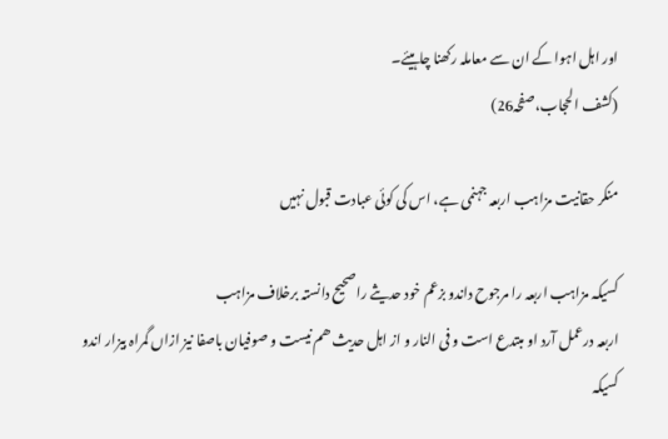اور اہل اہوا کے ان سے معاملہ رکھنا چاہیئے۔
(کشف الحجاب،صفحہ26)

منکر حقانیت مزاہب اربعہ جہنمی ہے، اس کی کوئی عبادت قبول نہیں

کسیکہ مزاہب اربعہ را مرجوح داندو بزعم خود حدیثے راصحیح دانستہ برخلاف مزاہب
اربعہ درعمل آرد او مبتدع است و فی النار و از اہل حدیث ھم نیست و صوفیان باصفا نیز ازاں گمراہ بیزار اندو کسیکہ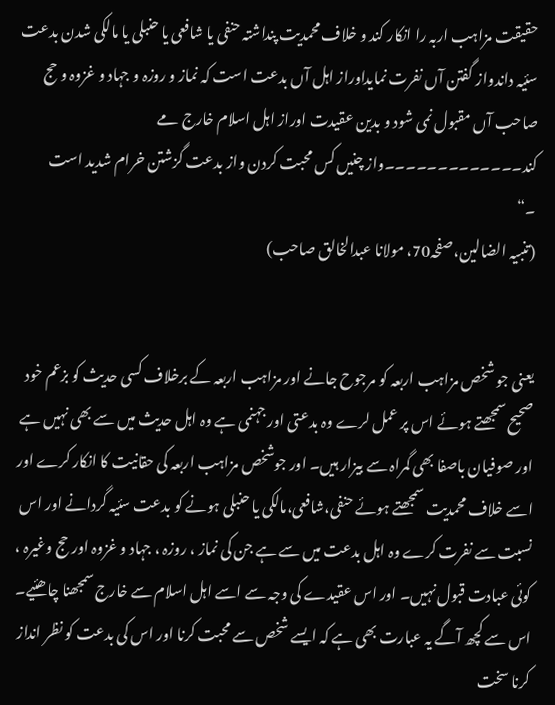حقیقت مزاہب اربہ را انکار کند و خلاف محمدیت پنداشتہ حنفی یا شافعی یا حنبلی یا مالکی شدن بدعت سئیہ داندواز گفتن آں نفرت نمایداوراز اہل آں بدعت است کہ نماز و روزہ و جہاد و غزوہ و حج صاحب آں مقبول نمی شود و بدین عقیدت اوراز اہل اسلام خارج مے کند۔۔۔۔۔۔۔۔۔۔۔۔۔واز چنیں کس محبت کردن واز بدعت گزشتن خرام شدید است
۔“
(تنبیہ الضالین،صفحہ70، مولانا عبدالخالق صاحب)


یعنی جو شخص مزاہب اربعہ کو مرجوح جانے اور مزاہب اربعہ کے برخلاف کسی حدیث کو بزعم خود صحیح سمجھتے ہوئے اس پر عمل لرے وہ بدعتی اور جہنمی ہے وہ اہل حدیث میں سے بھی نہیں ہے اور صوفیان باصفا بھی گمراہ سے بیزار ہیں۔ اور جوشخص مزاہب اربعہ کی حقانیت کا انکار کرے اور اسے خلاف محمدیت سمجھتے ہوئے حنفی،شافعی،مالکی یا حنبلی ہونے کو بدعت سئیہ گردانے اور اس نسبت سے نفرت کرے وہ اہل بدعت میں سے ہے جن کی نماز ، روزہ ، جہاد و غزوہ اور حج وغیرہ ، کوئی عبادت قبول نہیں۔ اور اس عقیدے کی وجہ سے اسے اہل اسلام سے خارج سمجھنا چاھئیے۔ اس سے کچھ آگے یہ عبارت بھی ہے کہ ایسے شخص سے محبت کرنا اور اس کی بدعت کو نظر انداز کرنا سخت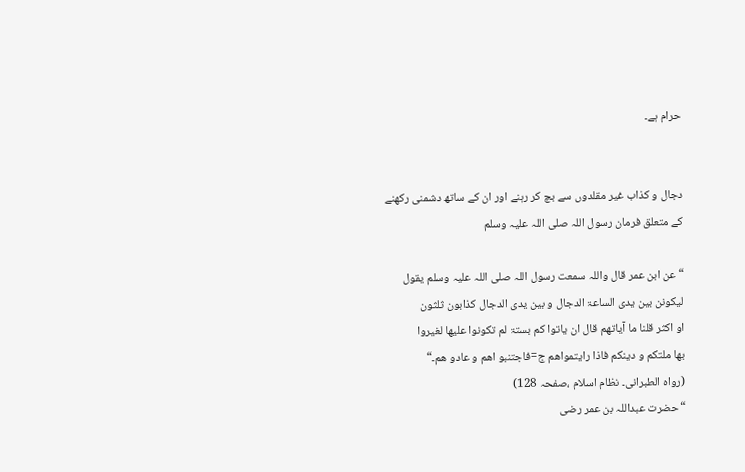حرام ہے۔


دجال و کذاب غیر مقلدوں سے بچ کر رہنے اور ان کے ساتھ دشمنی رکھنے کے متعلق فرمان رسول اللہ صلی اللہ علیہ وسلم

“عن ابن عمر قال واللہ سمعت رسول اللہ صلی اللہ علیہ وسلم یقول
لیکونن بین یدی الساعۃ الدجال و بین یدی الدجال کذابون ثلثون
او اکثر قلنا ما آیاتھم قال ان یاتوا کم بستۃ لم تکونوا علیھا لغیروا
بھا ملتکم و دینکم فاذا رایتمواھم ج=فاجتنبو اھم و عادو ھم۔“
(رواہ الطبرانی۔ نظام اسلام ،صفحہ 128)
“حضرت عبداللہ بن عمر رضی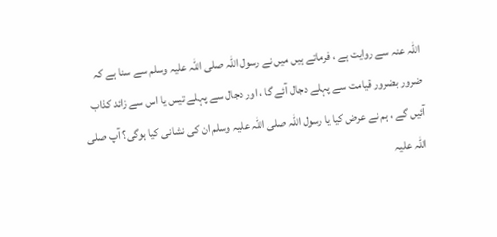اللہ عنہ سے روایت ہے ، فرماتے ہیں میں نے رسول اللہ صلی اللہ علیہ وسلم سے سنا ہے کہ ضرور بضرور قیامت سے پہلے دجال آئے گا ، اور دجال سے پہلے تیس یا اس سے زائد کذاب آئیں گے ، ہم نے عرض کیا یا رسول اللہ صلی اللہ علیہ وسلم ان کی نشانی کیا ہوگی؟ آپ صلی اللہ علیہ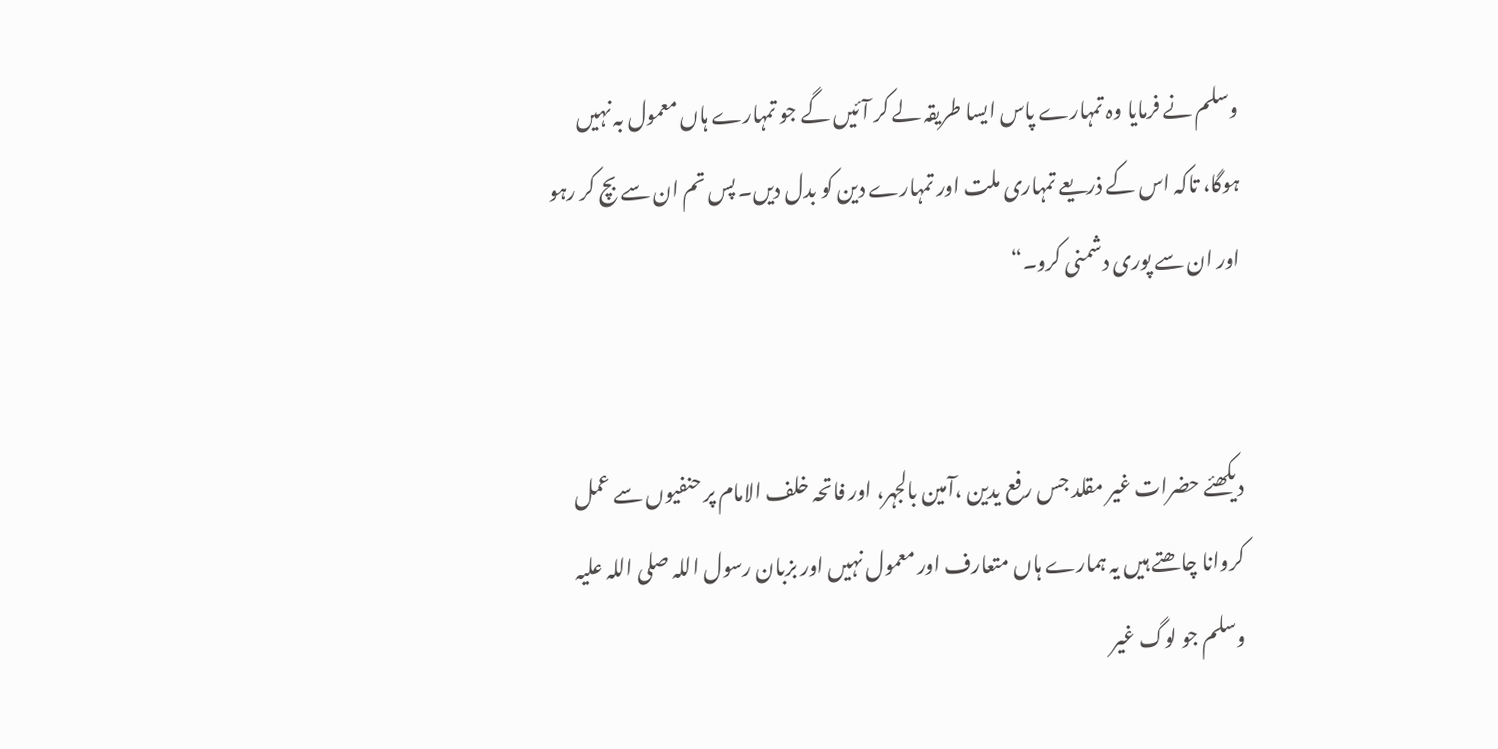وسلم نے فرمایا وہ تمہارے پاس ایسا طریقہ لے کر آئیں گے جو تمہارے ہاں معمول بہ نہیں ہوگا، تاکہ اس کے ذریعے تمہاری ملت اور تمہارے دین کو بدل دیں۔ پس تم ان سے بچ کر رہو اور ان سے پوری دشمنی کرو۔“


دیکھئے حضرات غیر مقلد جس رفع یدین ،آمین بالجہر، اور فاتحہ خلف الامام پر حنفیوں سے عمل کروانا چاھتے ہیں یہ ہمارے ہاں متعارف اور معمول نہیں اور بزبان رسول اللہ صلی اللہ علیہ وسلم جو لوگ غیر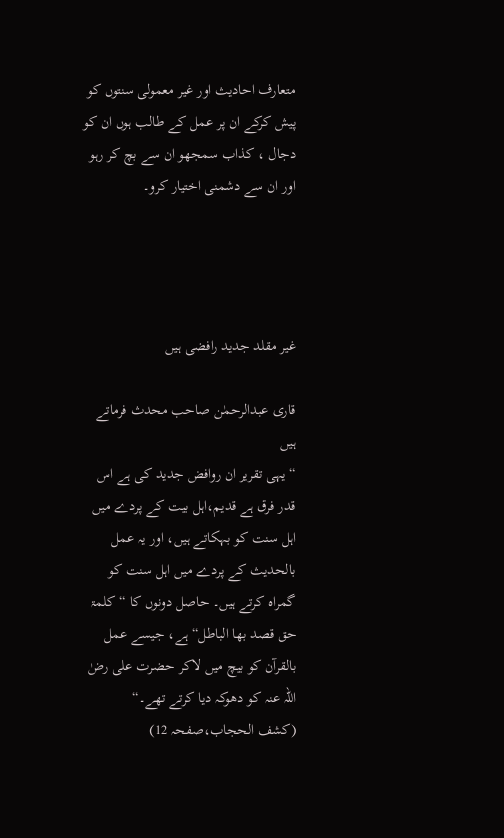متعارف احادیث اور غیر معمولی سنتوں کو پیش کرکے ان پر عمل کے طالب ہوں ان کو دجال ، کذاب سمجھو ان سے بچ کر رہو اور ان سے دشمنی اختیار کرو۔




غیر مقلد جدید رافضی ہیں

قاری عبدالرحمٰن صاحب محدث فرماتے ہیں
“یہی تقریر ان روافض جدید کی ہے اس قدر فرق ہے قدیم،اہل بیت کے پردے میں اہل سنت کو بہکاتے ہیں، اور یہ عمل بالحدیث کے پردے میں اہل سنت کو گمراہ کرتے ہیں۔ حاصل دونوں کا “کلمۃ حق قصد بھا الباطل“ ہے، جیسے عمل بالقرآن کو بیچ میں لاکر حضرت علی رضٰ اللہ عنہ کو دھوکہ دیا کرتے تھے۔“
(کشف الحجاب،صفحہ 12)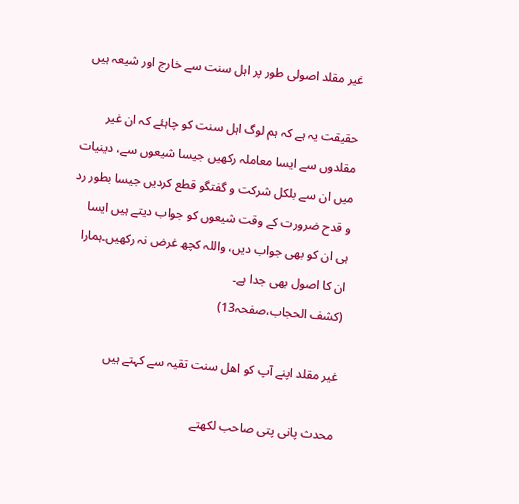غیر مقلد اصولی طور پر اہل سنت سے خارج اور شیعہ ہیں

حقیقت یہ ہے کہ ہم لوگ اہل سنت کو چاہئے کہ ان غیر مقلدوں سے ایسا معاملہ رکھیں جیسا شیعوں سے، دینیات میں ان سے بلکل شرکت و گفتگو قطع کردیں جیسا بطور رد و قدح ضرورت کے وقت شیعوں کو جواب دیتے ہیں ایسا ہی ان کو بھی جواب دیں، واللہ کچھ غرض نہ رکھیں۔ہمارا ان کا اصول بھی جدا ہے۔
(کشف الحجاب،صفحہ13)

غیر مقلد اپنے آپ کو اھل سنت تقیہ سے کہتے ہیں

محدث پانی پتی صاحب لکھتے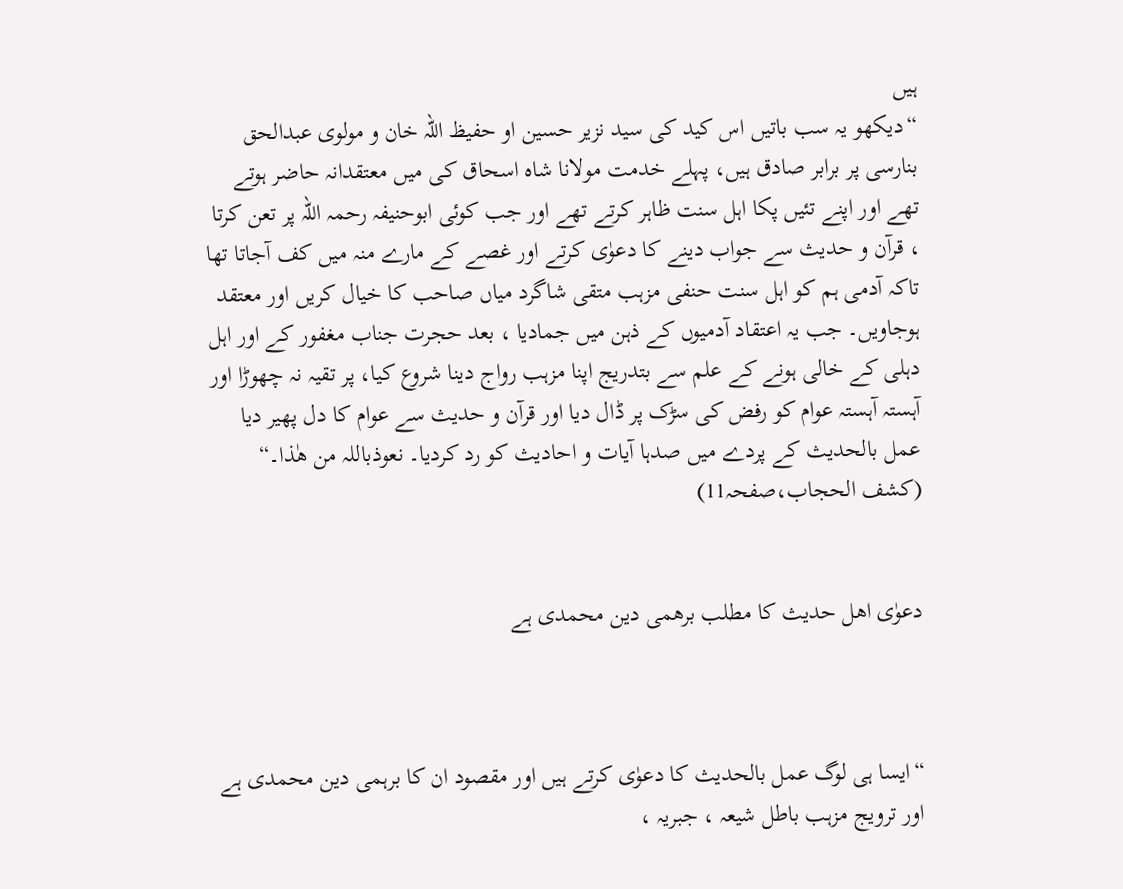ہیں
“دیکھو یہ سب باتیں اس کید کی سید نزیر حسین او حفیظ اللہ خان و مولوی عبدالحق بنارسی پر برابر صادق ہیں، پہلے خدمت مولانا شاہ اسحاق کی میں معتقدانہ حاضر ہوتے تھے اور اپنے تئیں پکا اہل سنت ظاہر کرتے تھے اور جب کوئی ابوحنیفہ رحمہ اللہ پر تعن کرتا ، قرآن و حدیث سے جواب دینے کا دعوٰی کرتے اور غصے کے مارے منہ میں کف آجاتا تھا تاکہ آدمی ہم کو اہل سنت حنفی مزہب متقی شاگرد میاں صاحب کا خیال کریں اور معتقد ہوجاویں۔ جب یہ اعتقاد آدمیوں کے ذہن میں جمادیا ، بعد حجرت جناب مغفور کے اور اہل دہلی کے خالی ہونے کے علم سے بتدریج اپنا مزہب رواج دینا شروع کیا، پر تقیہ نہ چھوڑا اور آہستہ آہستہ عوام کو رفض کی سڑک پر ڈال دیا اور قرآن و حدیث سے عوام کا دل پھیر دیا عمل بالحدیث کے پردے میں صدہا آیات و احادیث کو رد کردیا۔ نعوذباللہ من ھٰذا۔“
(کشف الحجاب،صفحہ11)


دعوٰی اھل حدیث کا مطلب برھمی دین محمدی ہے



“ایسا ہی لوگ عمل بالحدیث کا دعوٰی کرتے ہیں اور مقصود ان کا برہمی دین محمدی ہے اور ترویج مزہب باطل شیعہ ، جبریہ ،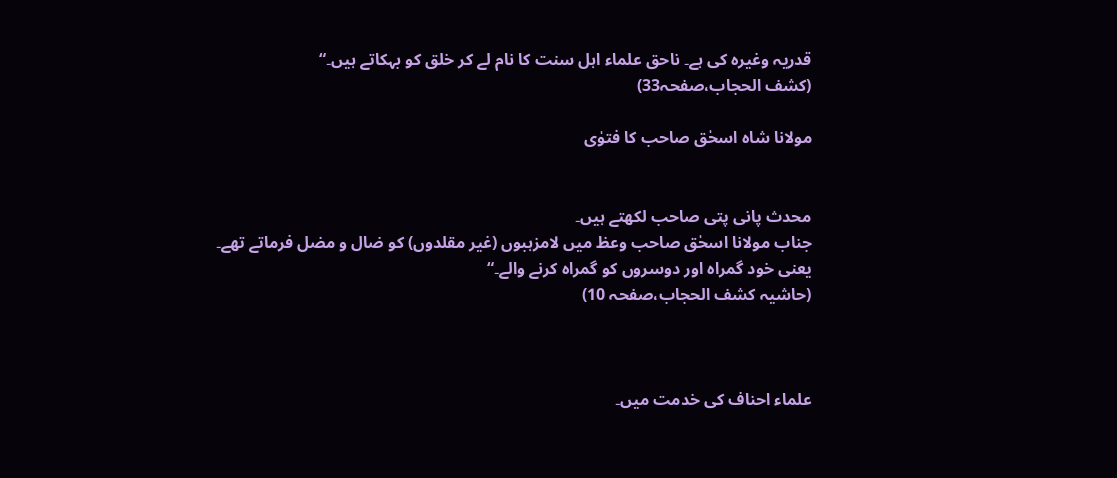قدریہ وغیرہ کی ہے۔ ناحق علماء اہل سنت کا نام لے کر خلق کو بہکاتے ہیں۔“
(کشف الحجاب،صفحہ33)

مولانا شاہ اسحٰق صاحب کا فتوٰی


محدث پانی پتی صاحب لکھتے ہیں۔
جناب مولانا اسحٰق صاحب وعظ میں لامزہبوں (غیر مقلدوں) کو ضال و مضل فرماتے تھے۔ یعنی خود گمراہ اور دوسروں کو گمراہ کرنے والے۔“
(حاشیہ کشف الحجاب،صفحہ 10)



علماء احناف کی خدمت میں۔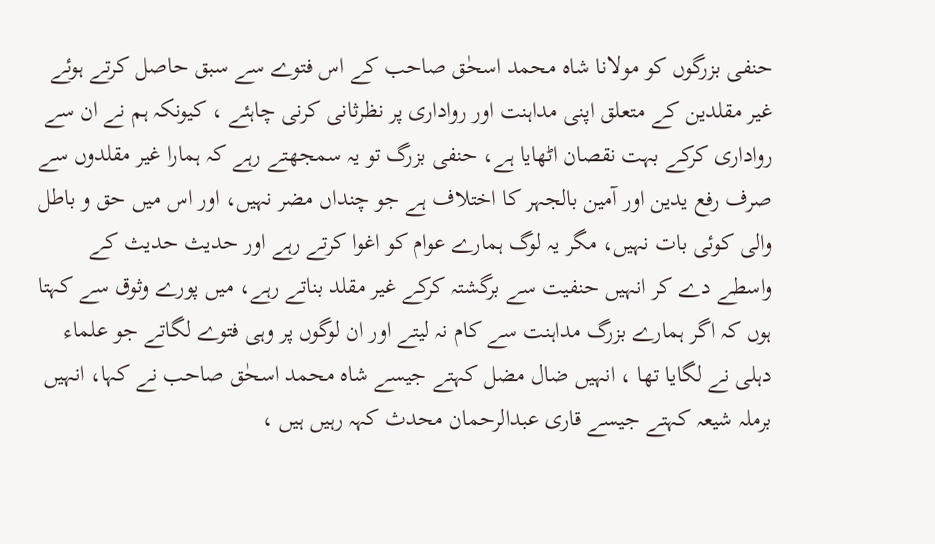حنفی بزرگوں کو مولانا شاہ محمد اسحٰق صاحب کے اس فتوے سے سبق حاصل کرتے ہوئے غیر مقلدین کے متعلق اپنی مداہنت اور رواداری پر نظرثانی کرنی چاہئے ، کیونکہ ہم نے ان سے رواداری کرکے بہت نقصان اٹھایا ہے، حنفی بزرگ تو یہ سمجھتے رہے کہ ہمارا غیر مقلدوں سے صرف رفع یدین اور آمین بالجہر کا اختلاف ہے جو چنداں مضر نہیں، اور اس میں حق و باطل والی کوئی بات نہیں، مگر یہ لوگ ہمارے عوام کو اغوا کرتے رہے اور حدیث حدیث کے واسطے دے کر انہیں حنفیت سے برگشتہ کرکے غیر مقلد بناتے رہے، میں پورے وثوق سے کہتا ہوں کہ اگر ہمارے بزرگ مداہنت سے کام نہ لیتے اور ان لوگوں پر وہی فتوے لگاتے جو علماء دہلی نے لگایا تھا ، انہیں ضال مضل کہتے جیسے شاہ محمد اسحٰق صاحب نے کہا، انہیں برملہ شیعہ کہتے جیسے قاری عبدالرحمان محدث کہہ رہیں ہیں ،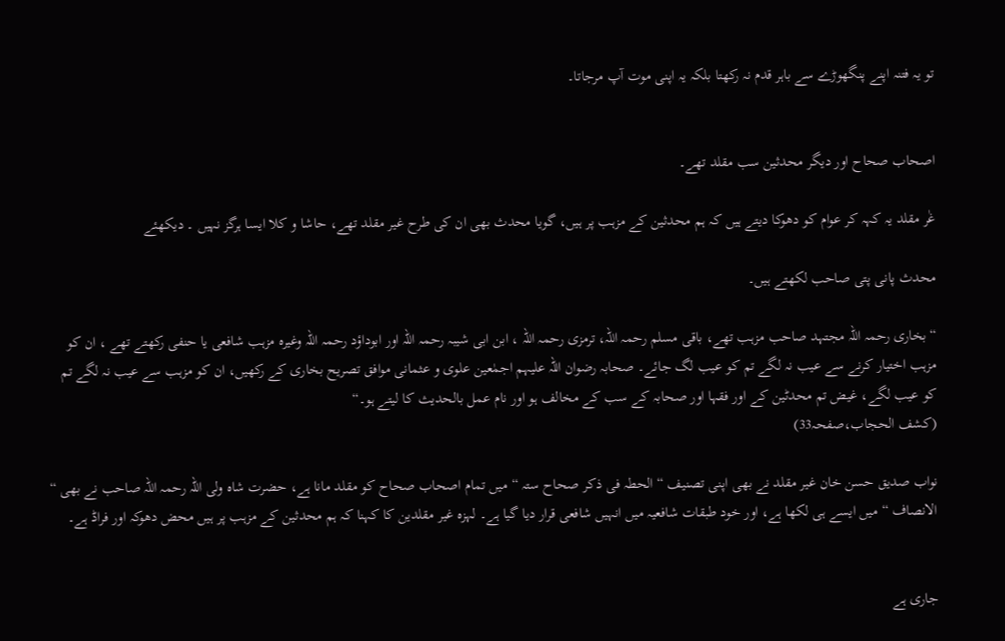تو یہ فتنہ اپنے پنگھوڑے سے باہر قدم نہ رکھتا بلکہ یہ اپنی موت آپ مرجاتا۔


اصحاب صحاح اور دیگر محدثین سب مقلد تھے۔

غٰر مقلد یہ کہہ کر عوام کو دھوکا دیتے ہیں کہ ہم محدثین کے مزہب پر ہیں، گویا محدث بھی ان کی طرح غیر مقلد تھے، حاشا و کلا ایسا ہرگز نہیں ۔ دیکھئے

محدث پانی پتی صاحب لکھتے ہیں۔

“بخاری رحمہ اللہ مجتہد صاحب مزہب تھے، باقی مسلم رحمہ اللہ، ترمزی رحمہ اللہ ، ابن ابی شیبہ رحمہ اللہ اور ابوداؤد رحمہ اللہ وغیرہ مزہب شافعی یا حنفی رکھتے تھے ، ان کو مزہب اختیار کرنے سے عیب نہ لگے تم کو عیب لگ جائے۔ صحابہ رضوان اللہ علیہم اجمٰعین علوی و عثمانی موافق تصریح بخاری کے رکھیں، ان کو مزہب سے عیب نہ لگے تم کو عیب لگے، غیض تم محدٹین کے اور فقہا اور صحابہ کے سب کے مخالف ہو اور نام عمل بالحدیث کا لیتے ہو۔“
(کشف الحجاب،صفحہ33)

نواب صدیق حسن خان غیر مقلد نے بھی اپنی تصنیف “ الحطہ فی ذکر صحاح ستہ “ میں تمام اصحاب صحاح کو مقلد مانا ہے، حضرت شاہ ولی اللہ رحمہ اللہ صاحب نے بھی “ الانصاف “ میں ایسے ہی لکھا ہے، اور خود طبقات شافعیہ میں انہیں شافعی قرار دیا گیا ہے۔ لہزہ غیر مقلدین کا کہنا کہ ہم محدثین کے مزہب پر ہیں محض دھوکہ اور فراڈ ہے۔


جاری ہے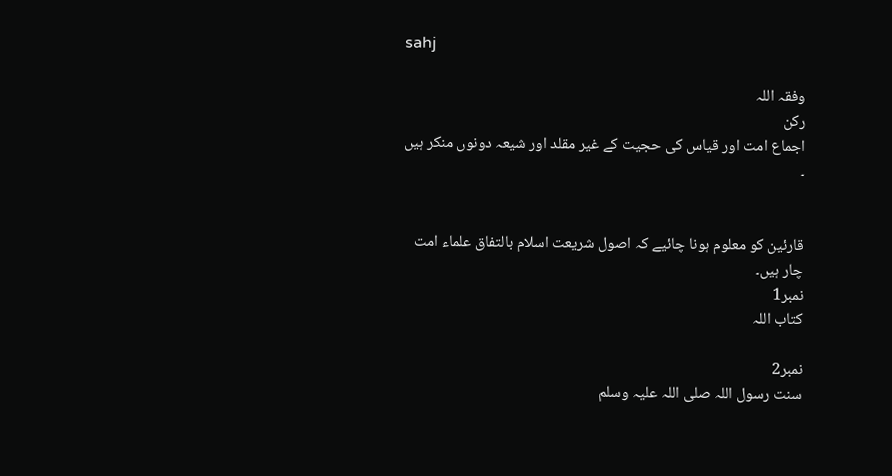sahj

وفقہ اللہ
رکن
اجماع امت اور قیاس کی حجیت کے غیر مقلد اور شیعہ دونوں منکر ہیں ۔


قارئین کو معلوم ہونا چائیے کہ اصول شریعت اسلام بالتفاق علماء امت چار ہیں۔
نمبر1
کتاب اللہ

نمبر2
سنت رسول اللہ صلی اللہ علیہ وسلم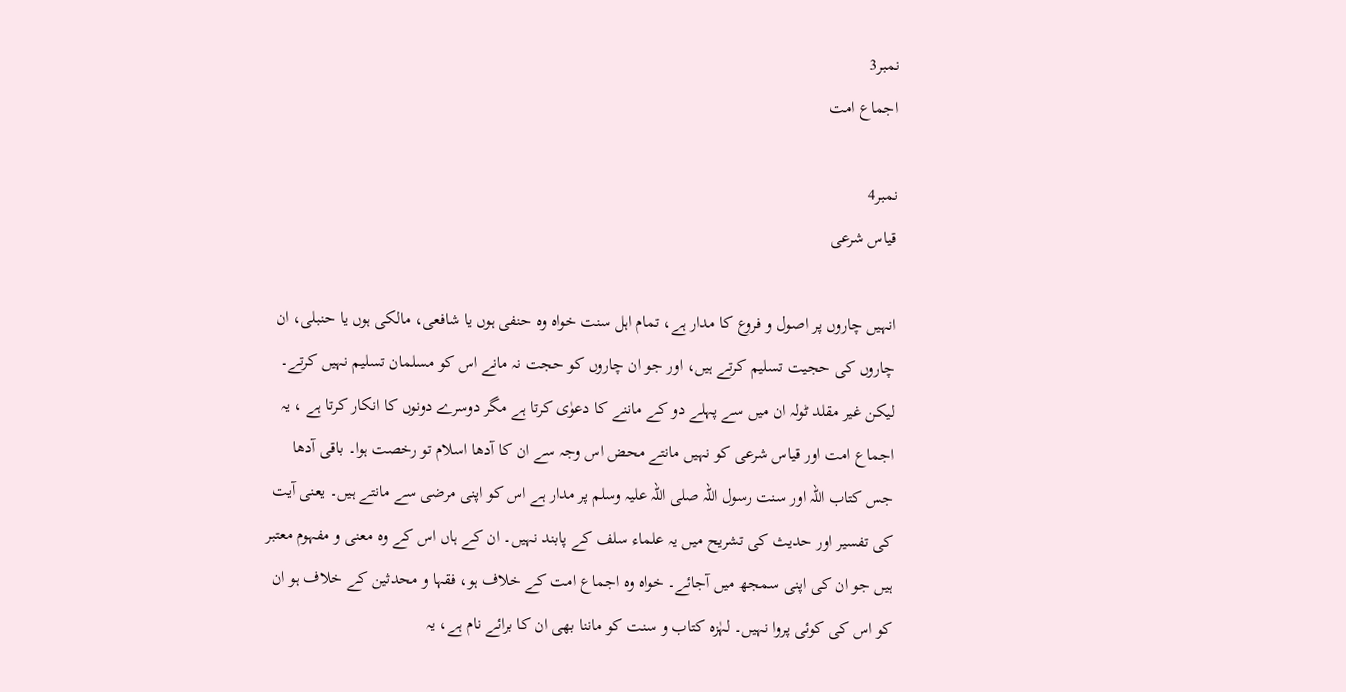نمبر3
اجماع امت

نمبر4
قیاس شرعی

انہیں چاروں پر اصول و فروع کا مدار ہے، تمام اہل سنت خواہ وہ حنفی ہوں یا شافعی، مالکی ہوں یا حنبلی، ان چاروں کی حجیت تسلیم کرتے ہیں، اور جو ان چاروں کو حجت نہ مانے اس کو مسلمان تسلیم نہیں کرتے۔
لیکن غیر مقلد ٹولہ ان میں سے پہلے دو کے ماننے کا دعوٰی کرتا ہے مگر دوسرے دونوں کا انکار کرتا ہے ، یہ اجماع امت اور قیاس شرعی کو نہیں مانتے محض اس وجہ سے ان کا آدھا اسلام تو رخصت ہوا۔ باقی آدھا جس کتاب اللہ اور سنت رسول اللہ صلی اللہ علیہ وسلم پر مدار ہے اس کو اپنی مرضی سے مانتے ہیں۔ یعنی آیت کی تفسیر اور حدیث کی تشریح میں یہ علماء سلف کے پابند نہیں۔ ان کے ہاں اس کے وہ معنی و مفہوم معتبر ہیں جو ان کی اپنی سمجھ میں آجائے۔ خواہ وہ اجماع امت کے خلاف ہو، فقہا و محدثین کے خلاف ہو ان کو اس کی کوئی پروا نہیں۔ لہٰزہ کتاب و سنت کو ماننا بھی ان کا برائے نام ہے، یہ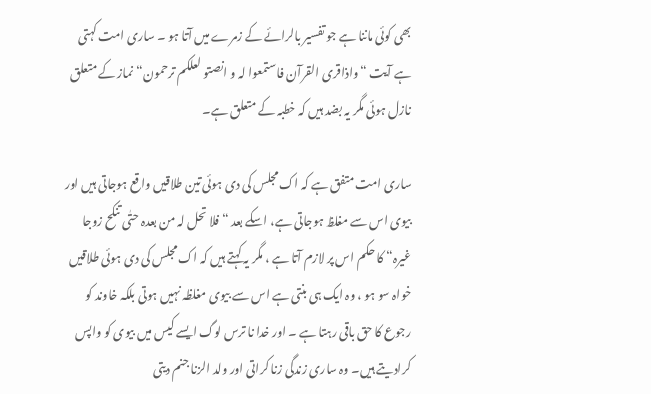بھی کوئی ماننا ہے جو تفسیر بالرائے کے زمرے میں آتا ہو ۔ ساری امت کہتی ہے آیت “واذاقری القرآن فاستمعوا لہ و انصتو لعلکم ترحمون“ نماز کے متعلق نازل ہوئی مگر یہ بضد ہیں کہ خطبہ کے متعلق ہے۔

ساری امت متفق ہے کہ اک مجلس کی دی ہوئی تین طلاقیں واقع ہوجاتی ہیں اور بیوی اس سے مغلظ ہوجاتی ہے، اسکے بعد “ فلا تحل لہ من بعدہ حتٰی تنکح زوجا غیرہ“ کا حکم اس پر لازم آتا ہے ، مگر یہ کہتے ہیں کہ اک مجلس کی دی ہوئی طلاقیں خواہ سو ہو ، وہ ایک ہی بنتی ہے اس سے بیوی مغلظہ نہیں ہوتی بلکہ خاوند کو رجوع کا حق باقی رہتا ہے ۔ اور خدا نا ترس لوگ ایسے کیس میں بیوی کو واپس کرادیتے ہیں۔ وہ ساری زندگی زنا کراتی اور ولد الزنا جنم دیتی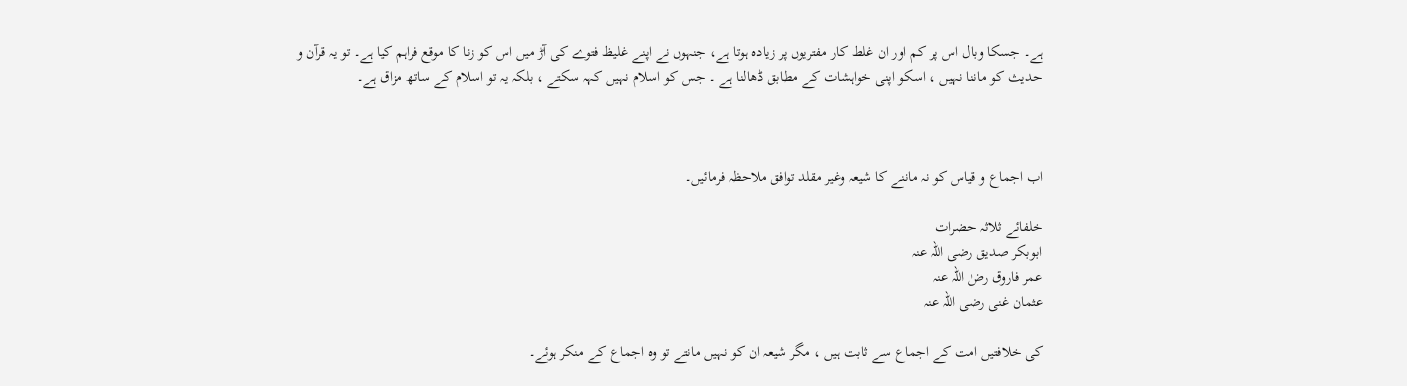ہے۔ جسکا وبال اس پر کم اور ان غلط کار مفتریوں پر زیادہ ہوتا ہے، جنہوں نے اپنے غلیظ فتوے کی آڑ میں اس کو زنا کا موقع فراہم کیا ہے۔ تو یہ قرآن و حدیث کو ماننا نہیں ، اسکو اپنی خواہشات کے مطابق ڈھالنا ہے ۔ جس کو اسلام نہیں کہہ سکتے ، بلکہ یہ تو اسلام کے ساتھ مزاق ہے۔



اب اجماع و قیاس کو نہ ماننے کا شیعہ وغیر مقلد توافق ملاحظہ فرمائیں۔

خلفائے ثلاثہ حضرات
ابوبکر صدیق رضی اللہ عنہ
عمر فاروق رضٰ اللہ عنہ
عثمان غنی رضی اللہ عنہ

کی خلافتیں امت کے اجماع سے ثابت ہیں ، مگر شیعہ ان کو نہیں مانتے تو وہ اجماع کے منکر ہوئے۔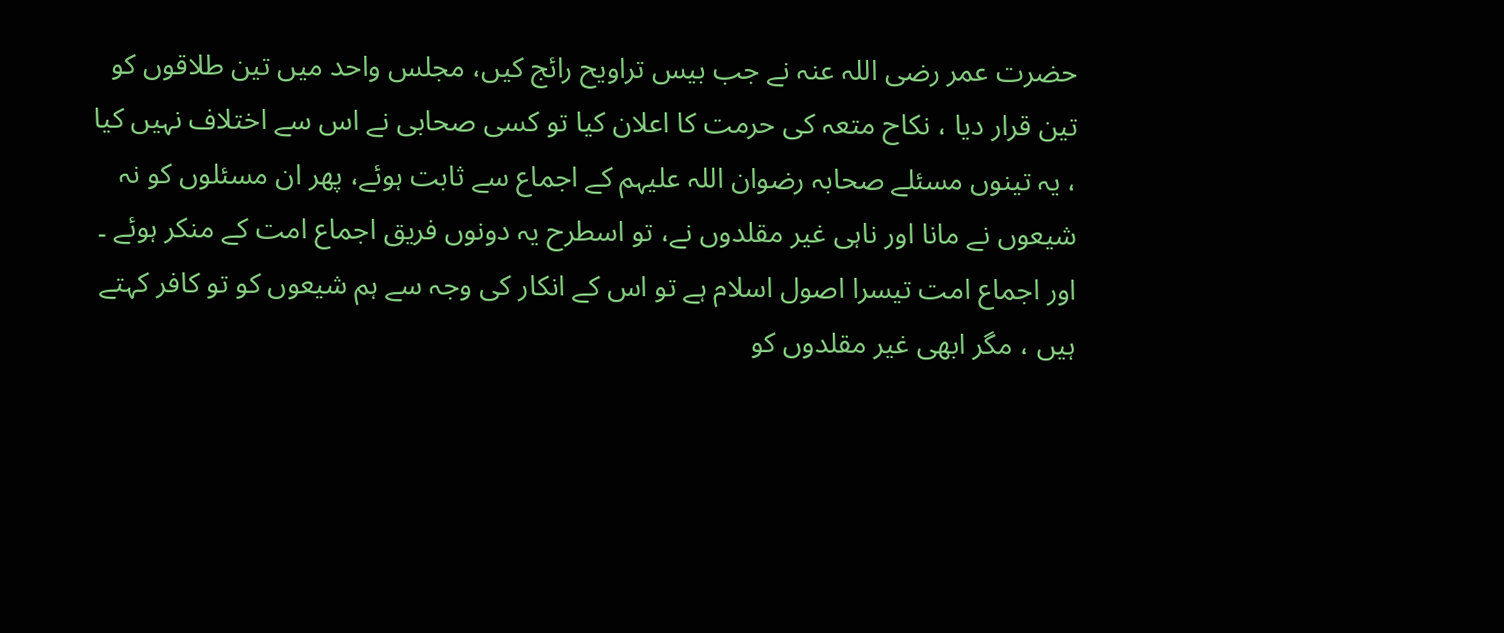حضرت عمر رضی اللہ عنہ نے جب بیس تراویح رائج کیں، مجلس واحد میں تین طلاقوں کو تین قرار دیا ، نکاح متعہ کی حرمت کا اعلان کیا تو کسی صحابی نے اس سے اختلاف نہیں کیا ، یہ تینوں مسئلے صحابہ رضوان اللہ علیہم کے اجماع سے ثابت ہوئے، پھر ان مسئلوں کو نہ شیعوں نے مانا اور ناہی غیر مقلدوں نے، تو اسطرح یہ دونوں فریق اجماع امت کے منکر ہوئے ۔ اور اجماع امت تیسرا اصول اسلام ہے تو اس کے انکار کی وجہ سے ہم شیعوں کو تو کافر کہتے ہیں ، مگر ابھی غیر مقلدوں کو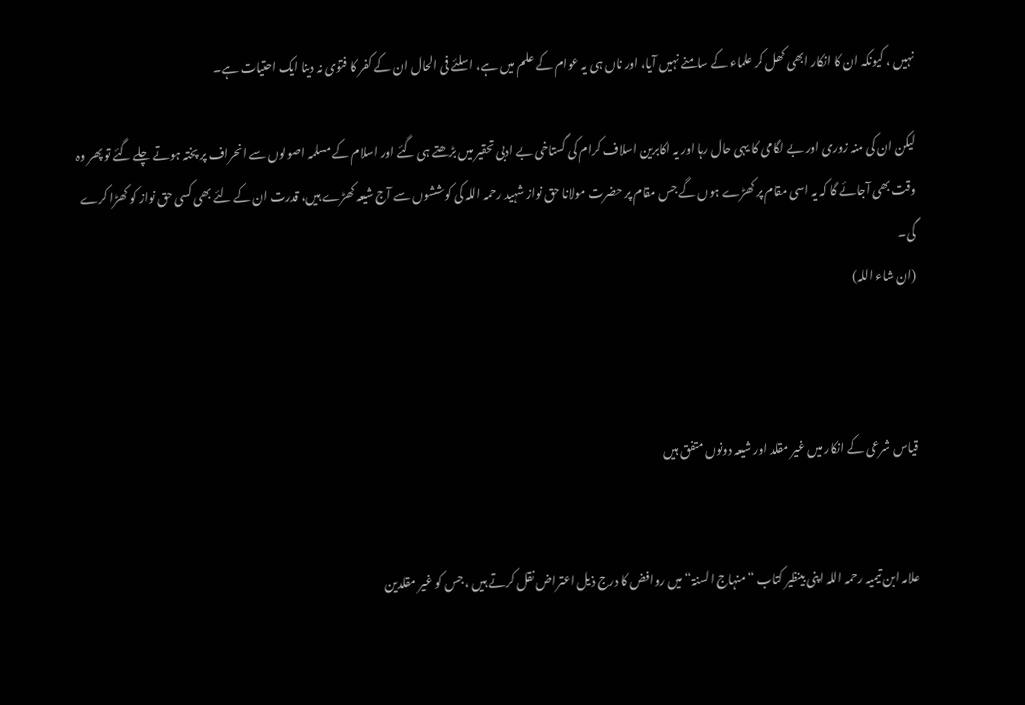نہیں ، کیونکہ ان کا انکار ابھی کھل کر علماء کے سامنے نہیں آیا، اور ناں ہی یہ عوام کے علم میں ہے، اسلئے فی الحال ان کے کفر کا فتوٰی نہ دینا ایک احتیات ہے۔

لیکن ان کی منہ زوری اور بے لگامی کا یہی حال رہا اور یہ اکابرین اسلاف کرام کی گستاخی بے ادبی تحقیر میں بڑھتے ہی گئے اور اسلام کے مسلمہ اصولوں سے انحراف پر پختہ ہوتے چلے گئے تو پھر وہ وقت بھی آجائے گا کہ یہ اسی مقام پر کھڑے ہوں گے جس مقام پر حضرت مولانا حق نواز شہید رحمہ اللہ کی کوششوں سے آج شیعہ کھڑے ہیں، قدرت ان کے لئے بھی کسی حق نواز کو کھڑا کرے گی۔
(ان شاء اللہ)



قیاس شرعی کے انکار میں غیر مقلد اور شیعہ دونوں متفق ہیں


علامہ ابن تیمیہ رحمہ اللہ اپنی بینظیر کتاب “منہاج السنۃ“ میں روافض کا درج ذیل اعتراض نقل کرتے ہیں ، جس کو غیر مقلدین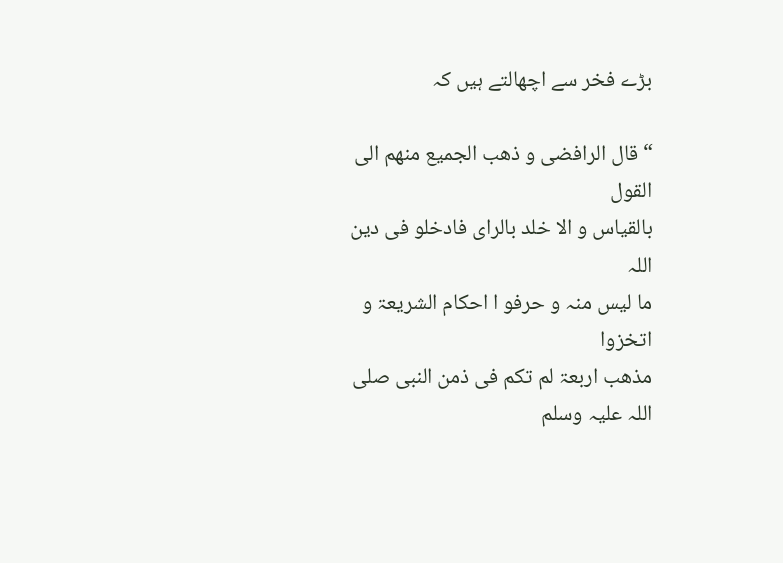بڑے فخر سے اچھالتے ہیں کہ

“قال الرافضی و ذھب الجمیع منھم الی القول
بالقیاس و الا خلد بالرای فادخلو فی دین اللہ
ما لیس منہ و حرفو ا احکام الشریعۃ و اتخزوا
مذھب اربعۃ لم تکم فی ذمن النبی صلی اللہ علیہ وسلم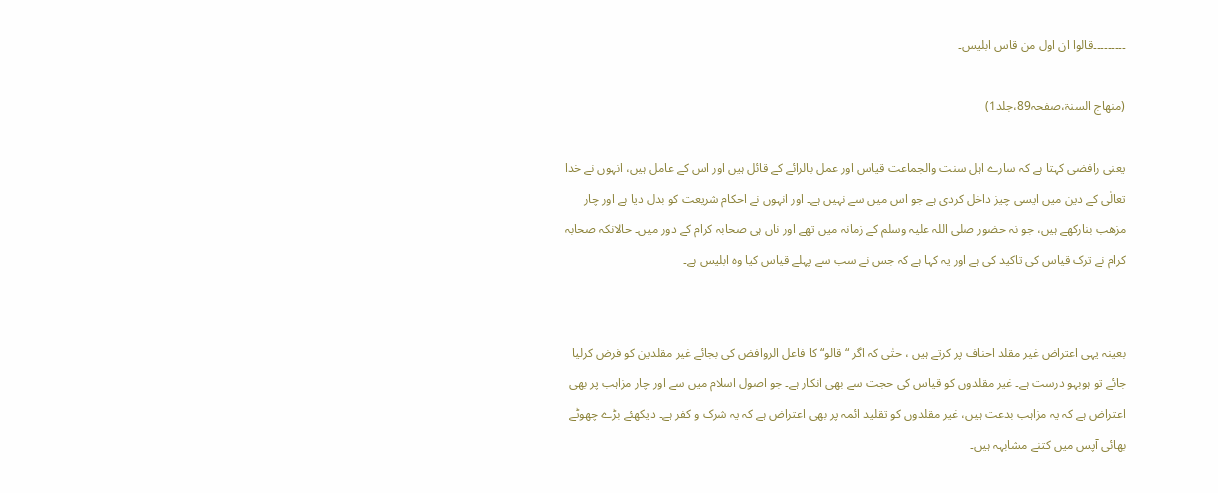۔۔۔۔۔۔۔۔۔قالوا ان اول من قاس ابلیس۔

(منھاج السنۃ،صفحہ89،جلد1)

یعنی رافضی کہتا ہے کہ سارے اہل سنت والجماعت قیاس اور عمل بالرائے کے قائل ہیں اور اس کے عامل ہیں، انہوں نے خدا تعالٰی کے دین میں ایسی چیز داخل کردی ہے جو اس میں سے نہیں ہے۔ اور انہوں نے احکام شریعت کو بدل دیا ہے اور چار مزھب بنارکھے ہیں، جو نہ حضور صلی اللہ علیہ وسلم کے زمانہ میں تھے اور ناں ہی صحابہ کرام کے دور میں۔ حالانکہ صحابہ کرام نے ترک قیاس کی تاکید کی ہے اور یہ کہا ہے کہ جس نے سب سے پہلے قیاس کیا وہ ابلیس ہے۔


بعینہ یہی اعتراض غیر مقلد احناف پر کرتے ہیں ، حتٰی کہ اگر “قالو“ کا فاعل الروافض کی بجائے غیر مقلدین کو فرض کرلیا جائے تو ہوبہو درست ہے۔ غیر مقلدوں کو قیاس کی حجت سے بھی انکار ہے۔ جو اصول اسلام میں سے اور چار مزاہب پر بھی اعتراض ہے کہ یہ مزاہب بدعت ہیں، غیر مقلدوں کو تقلید ائمہ پر بھی اعتراض ہے کہ یہ شرک و کفر ہے۔ دیکھئے بڑے چھوٹے بھائی آپس میں کتنے مشابہہ ہیں۔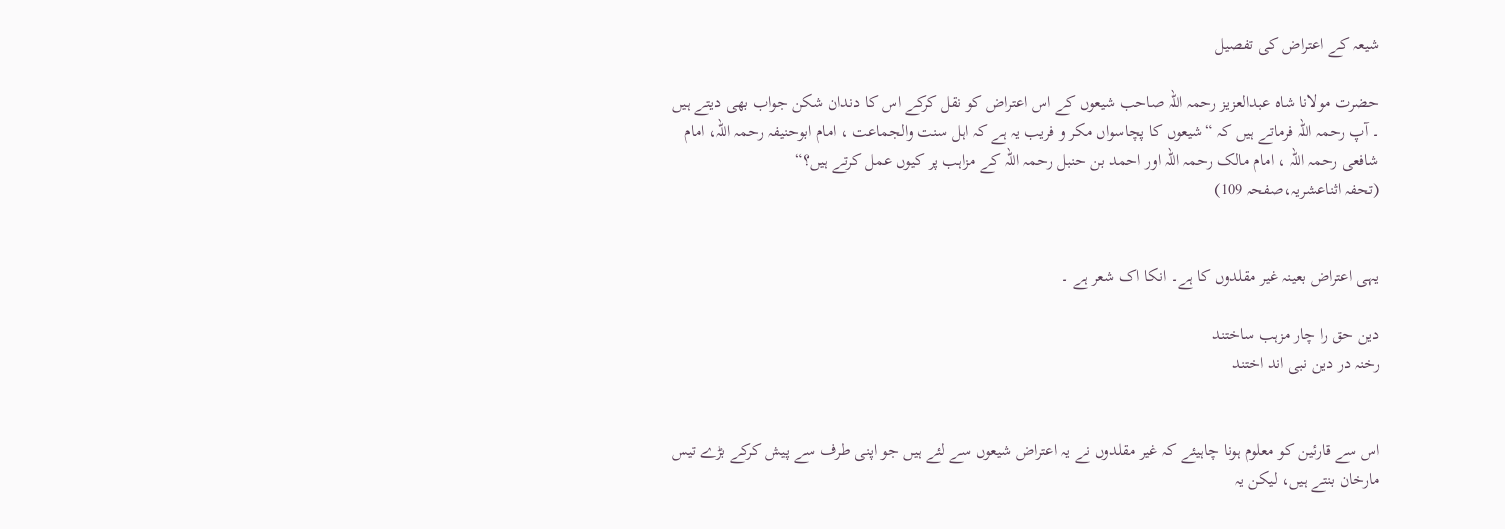شیعہ کے اعتراض کی تفصیل

حضرت مولانا شاہ عبدالعزیز رحمہ اللہ صاحب شیعوں کے اس اعتراض کو نقل کرکے اس کا دندان شکن جواب بھی دیتے ہیں ۔ آپ رحمہ اللہ فرماتے ہیں کہ “شیعوں کا پچاسواں مکر و فریب یہ ہے کہ اہل سنت والجماعت ، امام ابوحنیفہ رحمہ اللہ، امام شافعی رحمہ اللہ ، امام مالک رحمہ اللہ اور احمد بن حنبل رحمہ اللہ کے مزاہب پر کیوں عمل کرتے ہیں؟“
(تحفہ اثناعشریہ،صفحہ 109)


یہی اعتراض بعینہ غیر مقلدوں کا ہے۔ انکا اک شعر ہے ۔

دین حق را چار مزہب ساختند
رخنہ در دین نبی اند اختند


اس سے قارئین کو معلوم ہونا چاہیئے کہ غیر مقلدوں نے یہ اعتراض شیعوں سے لئے ہیں جو اپنی طرف سے پیش کرکے بڑے تیس مارخان بنتے ہیں، لیکن یہ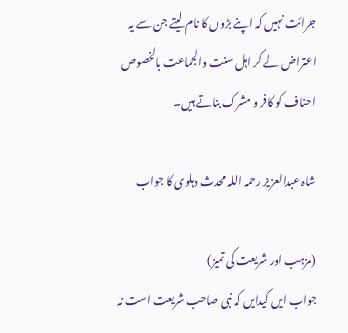جرائت نہیں کہ اپنے بڑوں کا نام لیتے جن سے یہ اعتراض لے کر اہل سنت والجماعت بالخصوص احناف کو کافر و مشرک بناتے ہیں۔

شاہ عبدالعزیز رحمہ اللہ محدث دہلوی کا جواب

(مزہب اور شریعت کی تمیز)
جواب ایں کیدایں کہ نبی صاحب شریعت است نہ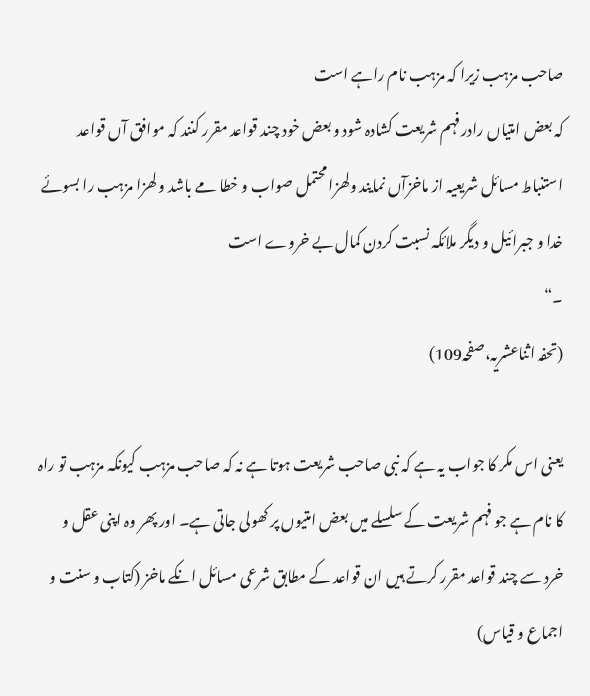صاحب مزہب زیرا کہ مزہب نام راہے است
کہ بعض امتیاں رادرفہم شریعت کشادہ شود و بعض خود چند قواعد مقرر کنند کہ موافق آں قواعد
استنباط مسائل شریعیہ از ماخزآں نمایند ولھزا محتمل صواب و خطا مے باشد و لھزا مزہب را بسوئے
خدا و جبرائیل و دیگر ملائکہ نسبت کردن کمال بے خروے است
۔“
(تحفہ اثناعشریہ،صفحہ109)

یعنی اس مکر کا جواب یہ ہے کہ نبی صاحب شریعت ہوتا ہے نہ کہ صاحب مزہب کیونکہ مزہب تو راہ کا نام ہے جو فہم شریعت کے سلسلے میں بعض امتیوں پر کھولی جاتی ہے۔ اور پھر وہ اپنی عقل و خرد سے چند قواعد مقرر کرتے ہیں ان قواعد کے مطابق شرعی مسائل انکے ماخز (کتاب و سنت و اجماع و قیاس)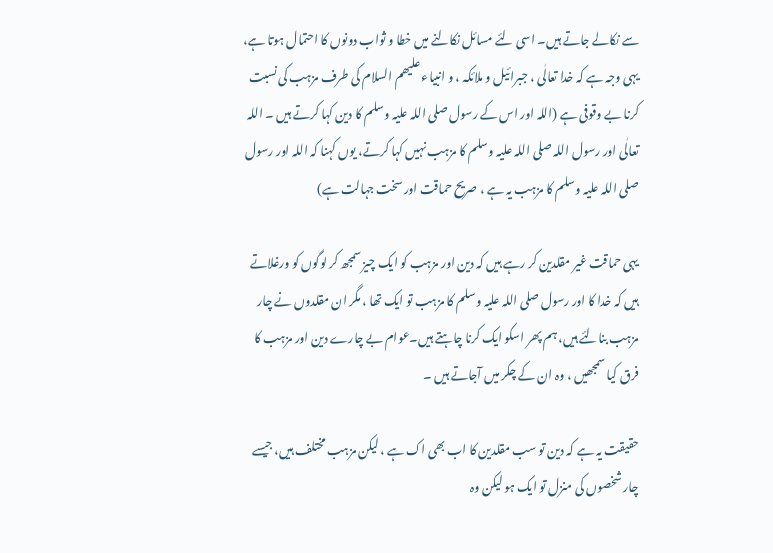سے نکالے جاتے ہیں۔ اسی لئے مسائل نکالنے میں خطا و ثواب دونوں کا احتمال ہوتا ہے، یہی وجہ ہے کہ خدا تعالٰی ، جبرائیل و ملائکہ ، و انبیاء علیھم السلام کی طرف مزہب کی نسبت کرنا بے وقوفی ہے (اللہ اور اس کے رسول صلی اللہ علیہ وسلم کا دین کہا کرتے ہیں ۔ اللہ تعالٰی اور رسول اللہ صلی اللہ علیہ وسلم کا مزہب نہیں کہا کرتے، یوں کہنا کہ اللہ اور رسول صلی اللہ علیہ وسلم کا مزہب یہ ہے ، صریح حماقت اور سخت جہالت ہے)

یہی حماقت غیر مقلدین کر رہے ہیں کہ دین اور مزہب کو ایک چیز سمجھ کر لوگوں کو ورغلاتے ہیں کہ خدا کا اور رسول صلی اللہ علیہ وسلم کا مزہب تو ایک تھا ، مگر ان مقلدوں نے چار مزہب بنالئے ہیں، ہم پھر اسکو ایک کرنا چاہتے ہیں۔عوام بے چارے دین اور مزہب کا فرق کیا سمجھیں ، وہ ان کے چکر میں آجاتے ہیں ۔

حقیقت یہ ہے کہ دین تو سب مقلدین کا اب بھی اک ہے ، لیکن مزہب مختلف ہیں، جیسے چار شخصوں کی منزل تو ایک ہو لیکن وہ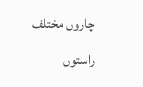چاروں مختلف راستوں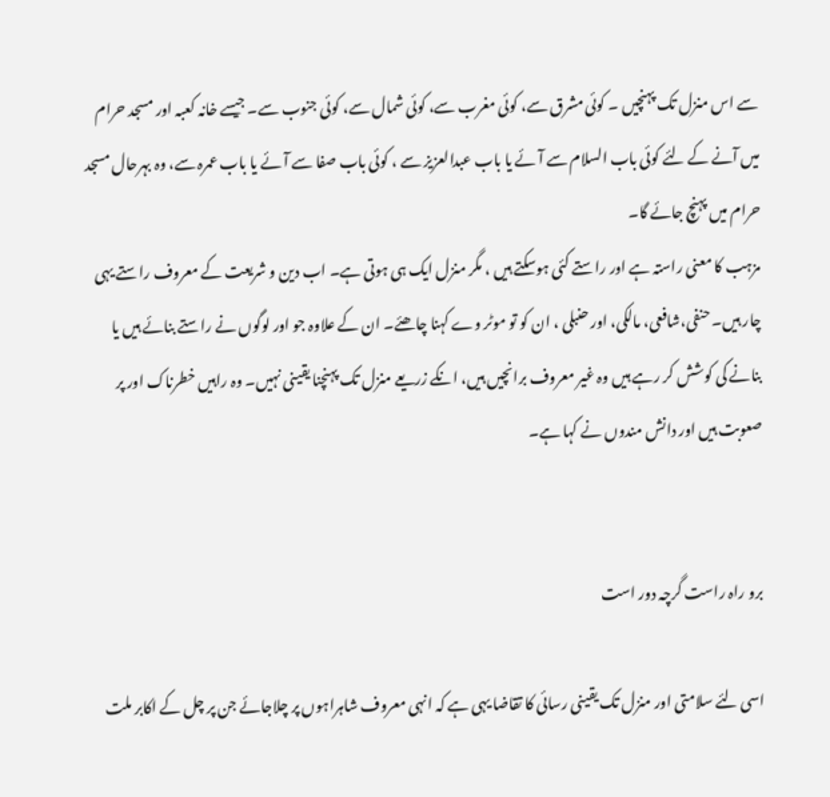سے اس منزل تک پہنچیں ۔ کوئی مشرق سے، کوئی مغرب سے، کوئی شمال سے، کوئی جنوب سے۔ جیسے خانہ کعبہ اور مسجد حرام میں آنے کے لئے کوئی باب السلام سے آئے یا باب عبدالعزیز سے ، کوئی باب صفا سے آئے یا باب عمرہ سے، وہ بہرحال مسجد حرام میں پہنچ جائے گا۔
مزہب کا معنی راستہ ہے اور راستے کئی ہوسکتے ہیں ، مگر منزل ایک ہی ہوتی ہے۔ اب دین و شریعت کے معروف راستے یہی چار ہیں۔ حنفی،شافعی، مالکی، اور حنبلی ، ان کو تو موٹر وے کہنا چاھئے۔ ان کے علاوہ جو اور لوگوں نے راستے بنائے ہیں یا بنانے کی کوشش کر رہے ہیں وہ غیر معروف برانچیں ہیں، انکے زریعے منزل تک پہنچنا یقینی نہیں۔ وہ راہیں خطرناک اور پر صعوبت ہیں اور دانش مندوں نے کہا ہے۔


برو راہ راست گرچہ دور است

اسی لئے سلامتی اور منزل تک یقینی رسائی کا تقاضا یہی ہے کہ انہی معروف شاہراہوں پر چلاجائے جن پر چل کے اکابر ملت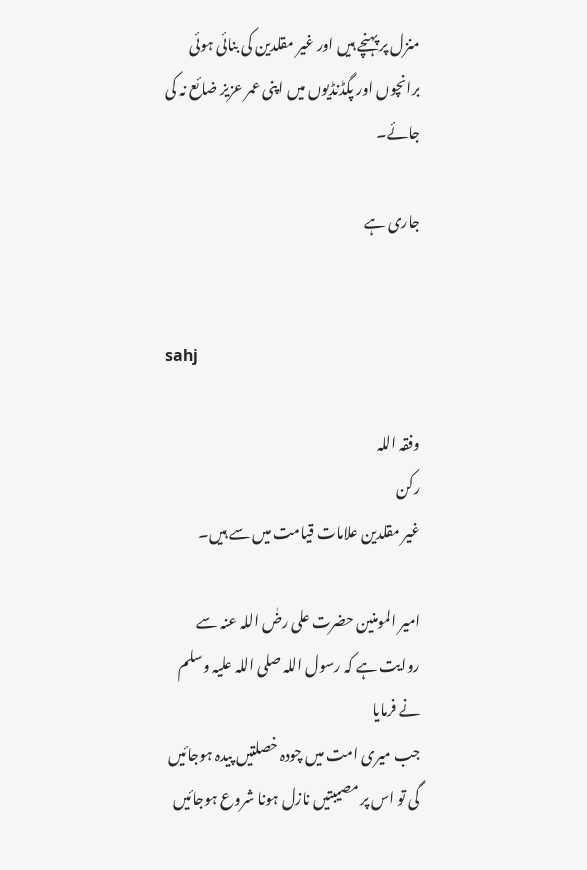منزل پر پہنچے ہیں اور غیر مقلدین کی بنائی ہوئی برانچوں اور پگڈنڈیوں میں اپنی عمر عزیز ضائع نہ کی جائے۔

جاری ہے


sahj

وفقہ اللہ
رکن
غیر مقلدین علامات قیامت میں سے ہیں۔

امیر المومنین حضرت علی رضٰ اللہ عنہ سے روایت ہے کہ رسول اللہ صلی اللہ علیہ وسلم نے فرمایا
جب میری امت میں چودہ خصلتیں پیدہ ہوجائیں گی تو اس پر مصیبتیں نازل ہونا شروع ہوجائیں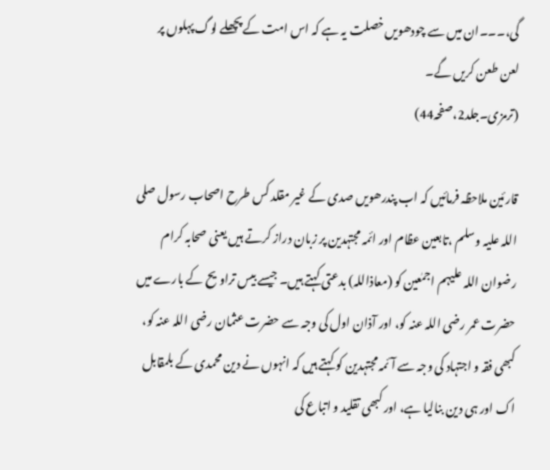گی،۔۔۔ان میں سے چودھویں خصلت یہ ہے کہ اس امت کے پچھلے لوگ پہلوں پر لعن طعن کریں گے۔
(ترمزی۔جلد2،صفحہ44)

قارئین ملاحظہ فرمائیں کہ اب پندرھویں صدی کے غیر مقلد کس طرح اصحاب رسول صلی اللہ علیہ وسلم ،تابعین عظام اور ائمہ مجتہدین پر زبان دراز کرتے ہیں یعنی صحابہ کرام رضوان اللہ علیہم اجمٰعین کو (معاذاللہ) بدعتی کہتے ہیں۔ جیسے بیس تراویح کے بارے میں حضرت عمر رضی اللہ عنہ کو، اور آذان اول کی وجہ سے حضرت عثمان رضی اللہ عنہ کو، کبھی فقہ و اجتہاد کی وجہ سے آئمہ مجتہدین کو کہتے ہیں کہ انہوں نے دین محمدی کے بلمقابل اک اور ہی دین بنالیا ہے، اور کبھی تقلید و اتباع کی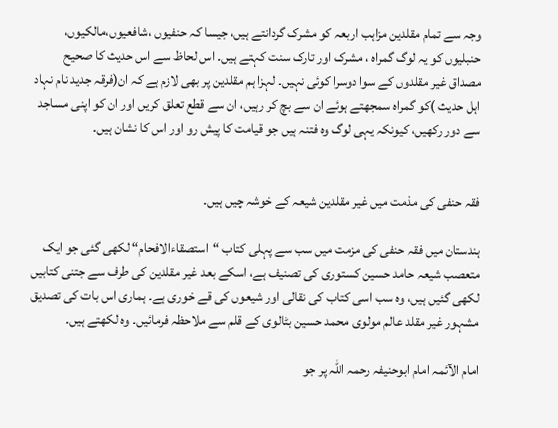وجہ سے تمام مقلدین مزاہب اربعہ کو مشرک گردانتے ہیں، جیسا کہ حنفیوں ،شافعیوں،مالکیوں، حنبلیوں کو یہ لوگ گمراہ ، مشرک اور تارک سنت کہتے ہیں۔ اس لحاظ سے اس حدیث کا صحیح مصداق غیر مقلدوں کے سوا دوسرا کوئی نہیں۔ لہزا ہم مقلدین پر بھی لازم ہے کہ ان(فرقہ جدید نام نہاد اہل حدیث )کو گمراہ سمجھتے ہوئے ان سے بچ کر رہیں، ان سے قطع تعلق کریں اور ان کو اپنی مساجد سے دور رکھیں، کیونکہ یہی لوگ وہ فتنہ ہیں جو قیامت کا پیش رو اور اس کا نشان ہیں۔


فقہ حنفی کی مذمت میں غیر مقلدین شیعہ کے خوشہ چیں ہیں۔

ہندستان میں فقہ حنفی کی مزمت میں سب سے پہلی کتاب “استصقاءالافحام“ لکھی گئی جو ایک متعصب شیعہ حامد حسین کستوری کی تصنیف ہے، اسکے بعد غیر مقلدین کی طرف سے جتنی کتابیں لکھی گئیں ہیں، وہ سب اسی کتاب کی نقالی اور شیعوں کی قے خوری ہے۔ ہماری اس بات کی تصدیق مشہور غیر مقلد عالم مولوی محمد حسین بٹالوی کے قلم سے ملاحظہ فرمائیں۔ وہ لکھتے ہیں۔

امام الآئمہ امام ابوحنیفہ رحمہ اللہ پر جو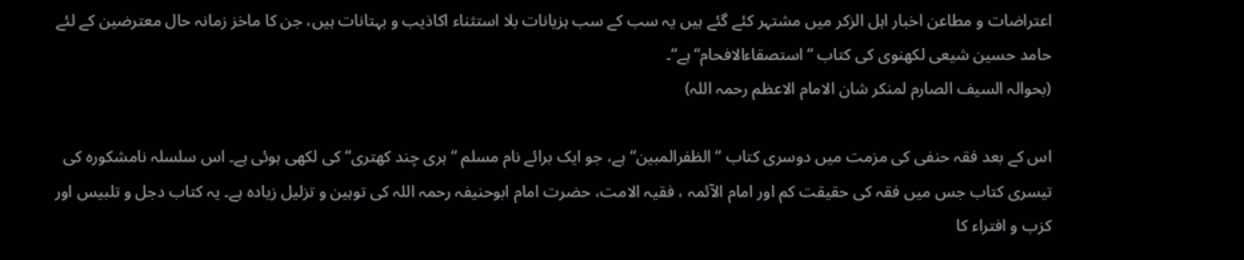اعتراضات و مطاعن اخبار اہل الزکر میں مشتہر کئے گئے ہیں یہ سب کے سب ہزیانات بلا استثناء اکاذیب و بہتانات ہیں، جن کا ماخز زمانہ حال معترضین کے لئے حامد حسین شیعی لکھنوی کی کتاب “استصقاءالافحام“ ہے“۔
(بحوالہ السیف الصارم لمنکر شان الامام الاعظم رحمہ اللہ)

اس کے بعد فقہ حنفی کی مزمت میں دوسری کتاب “الظفرالمبین“ ہے، جو ایک برائے نام مسلم “ہری چند کھتری“ کی لکھی ہوئی ہے۔ اس سلسلہ نامشکورہ کی تیسری کتاب جس میں فقہ کی حقیقت کم اور امام الآئمہ ، فقیہ الامت، حضرت امام ابوحنیفہ رحمہ اللہ کی توہین و تزلیل زیادہ ہے۔ یہ کتاب دجل و تلبیس اور کزب و افتراء کا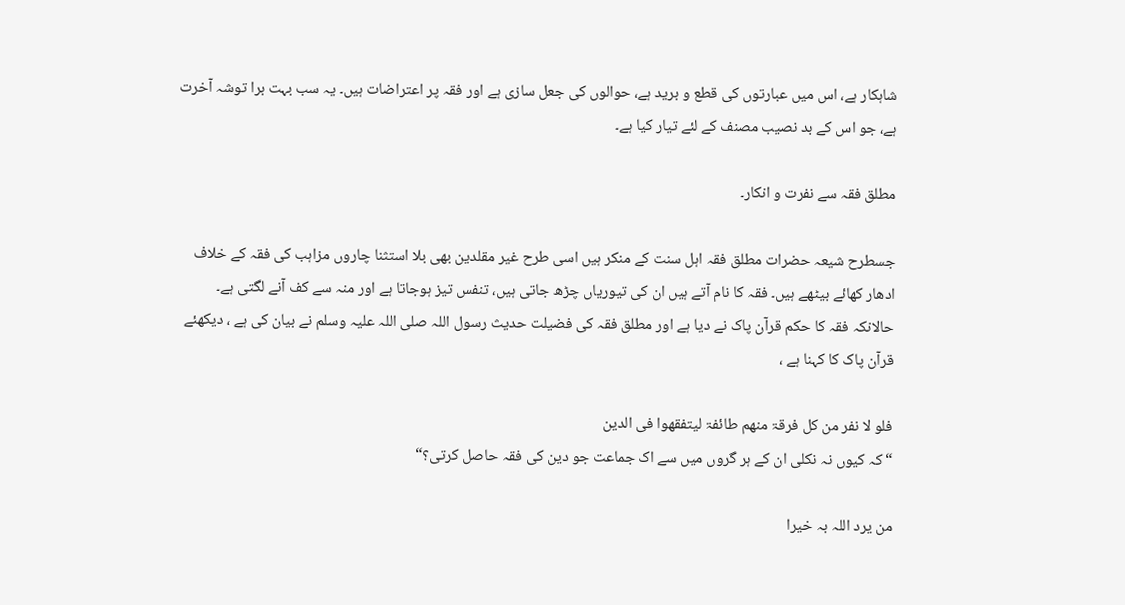شاہکار ہے، اس میں عبارتوں کی قطع و برید ہے، حوالوں کی جعل سازی ہے اور فقہ پر اعتراضات ہیں۔ یہ سب بہت برا توشہ آخرت ہے، جو اس کے بد نصیب مصنف کے لئے تیار کیا ہے۔

مطلق فقہ سے نفرت و انکار۔

جسطرح شیعہ حضرات مطلق فقہ اہل سنت کے منکر ہیں اسی طرح غیر مقلدین بھی بلا استثنا چاروں مزاہب کی فقہ کے خلاف ادھار کھائے بیٹھے ہیں۔ فقہ کا نام آتے ہیں ان کی تیوریاں چڑھ جاتی ہیں، تنفس تیز ہوجاتا ہے اور منہ سے کف آنے لگتی ہے۔ حالانکہ فقہ کا حکم قرآن پاک نے دیا ہے اور مطلق فقہ کی فضیلت حدیث رسول اللہ صلی اللہ علیہ وسلم نے بیان کی ہے ، دیکھئے قرآن پاک کا کہنا ہے ،

فلو لا نفر من کل فرقۃ منھم طائفۃ لیتفقھوا فی الدین
“کہ کیوں نہ نکلی ان کے ہر گروں میں سے اک جماعت جو دین کی فقہ حاصل کرتی؟“

من یرد اللہ بہ خیرا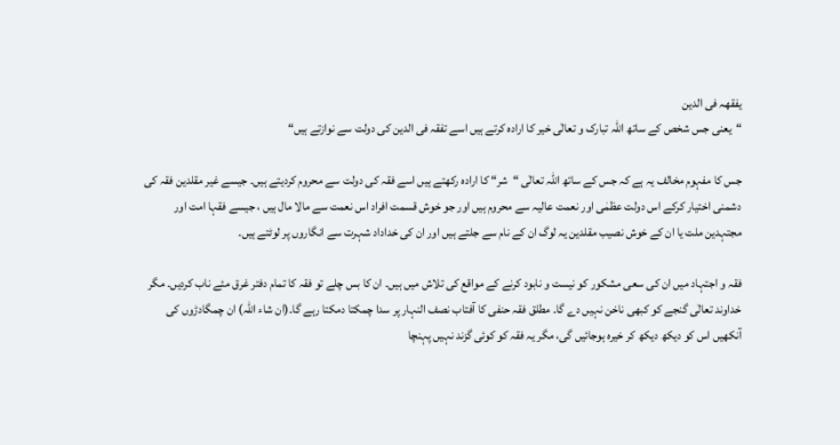یفقھہ فی الدین
“یعنی جس شخص کے ساتھ اللہ تبارک و تعالٰی خیر کا ارادہ کرتے ہیں اسے تفقہ فی الدین کی دولت سے نوازتے ہیں“

جس کا مفہوم مخالف یہ ہے کہ جس کے ساتھ اللہ تعالٰی “شر“ کا ارادہ رکھتے ہیں اسے فقہ کی دولت سے محروم کردیتے ہیں۔ جیسے غیر مقلدین فقہ کی دشمنی اختیار کرکے اس دولت عظمٰی اور نعمت عالیہ سے محروم ہیں اور جو خوش قسمت افراد اس نعمت سے مالا مال ہیں ، جیسے فقہا امت اور مجتہدین ملت یا ان کے خوش نصیب مقلدین یہ لوگ ان کے نام سے جلتے ہیں اور ان کی خداداد شہرت سے انگاروں پر لوٹتے ہیں۔

فقہ و اجتہاد میں ان کی سعی مشکور کو نیست و نابود کرنے کے مواقع کی تلاش میں ہیں۔ ان کا بس چلے تو فقہ کا تمام دفتر غرق مئے ناب کردیں۔ مگر خداوند تعالٰی گنجے کو کبھی ناخن نہیں دے گا۔ مطلق فقہ حنفی کا آفتاب نصف النہار پر سدا چمکتا دمکتا رہے گا۔(ان شاء اللہ) ان چمگادڑوں کی آنکھیں اس کو دیکھ دیکھ کر خیرہ ہوجائیں گی، مگر یہ فقہ کو کوئی گزند نہیں پہنچا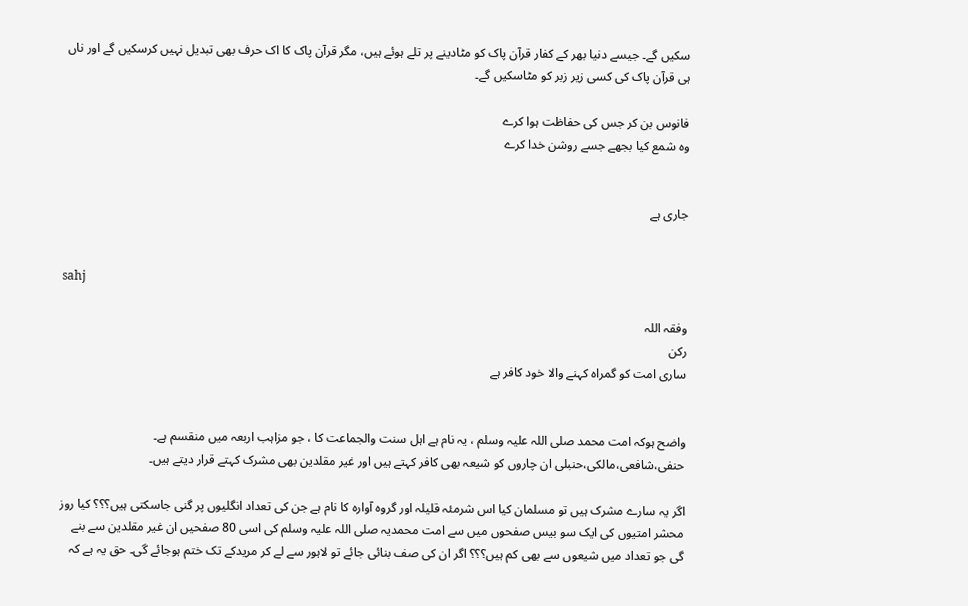سکیں گے۔ جیسے دنیا بھر کے کفار قرآن پاک کو مٹادینے پر تلے ہوئے ہیں، مگر قرآن پاک کا اک حرف بھی تبدیل نہیں کرسکیں گے اور ناں ہی قرآن پاک کی کسی زیر زبر کو مٹاسکیں گے۔

فانوس بن کر جس کی حفاظت ہوا کرے
وہ شمع کیا بجھے جسے روشن خدا کرے


جاری ہے


sahj

وفقہ اللہ
رکن
ساری امت کو گمراہ کہنے والا خود کافر ہے


واضح ہوکہ امت محمد صلی اللہ علیہ وسلم ، یہ نام ہے اہل سنت والجماعت کا ، جو مزاہب اربعہ میں منقسم ہے۔ حنفی،شافعی،مالکی،حنبلی ان چاروں کو شیعہ بھی کافر کہتے ہیں اور غیر مقلدین بھی مشرک کہتے قرار دیتے ہیں۔

اگر یہ سارے مشرک ہیں تو مسلمان کیا اس شرمئہ قلیلہ اور گروہ آوارہ کا نام ہے جن کی تعداد انگلیوں پر گنی جاسکتی ہیں؟؟؟ کیا روز محشر امتیوں کی ایک سو بیس صفحوں میں سے امت محمدیہ صلی اللہ علیہ وسلم کی اسی 80 صفحیں ان غیر مقلدین سے بنے گی جو تعداد میں شیعوں سے بھی کم ہیں؟؟؟ اگر ان کی صف بنائی جائے تو لاہور سے لے کر مریدکے تک ختم ہوجائے گی۔ حق یہ ہے کہ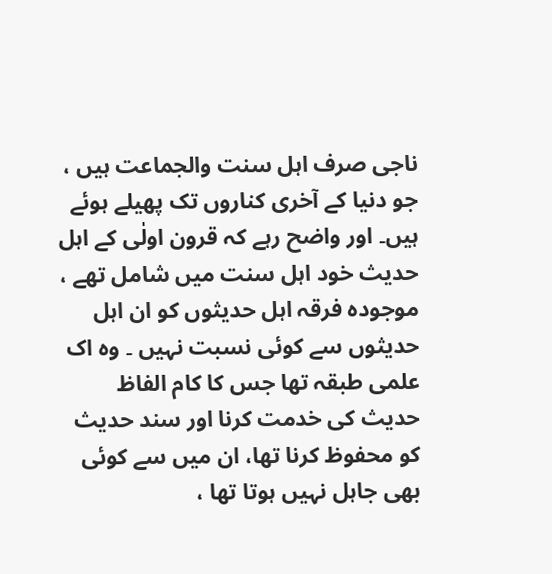ناجی صرف اہل سنت والجماعت ہیں ، جو دنیا کے آخری کناروں تک پھیلے ہوئے ہیں۔ اور واضح رہے کہ قرون اولٰی کے اہل حدیث خود اہل سنت میں شامل تھے ، موجودہ فرقہ اہل حدیثوں کو ان اہل حدیثوں سے کوئی نسبت نہیں ۔ وہ اک علمی طبقہ تھا جس کا کام الفاظ حدیث کی خدمت کرنا اور سند حدیث کو محفوظ کرنا تھا، ان میں سے کوئی بھی جاہل نہیں ہوتا تھا ،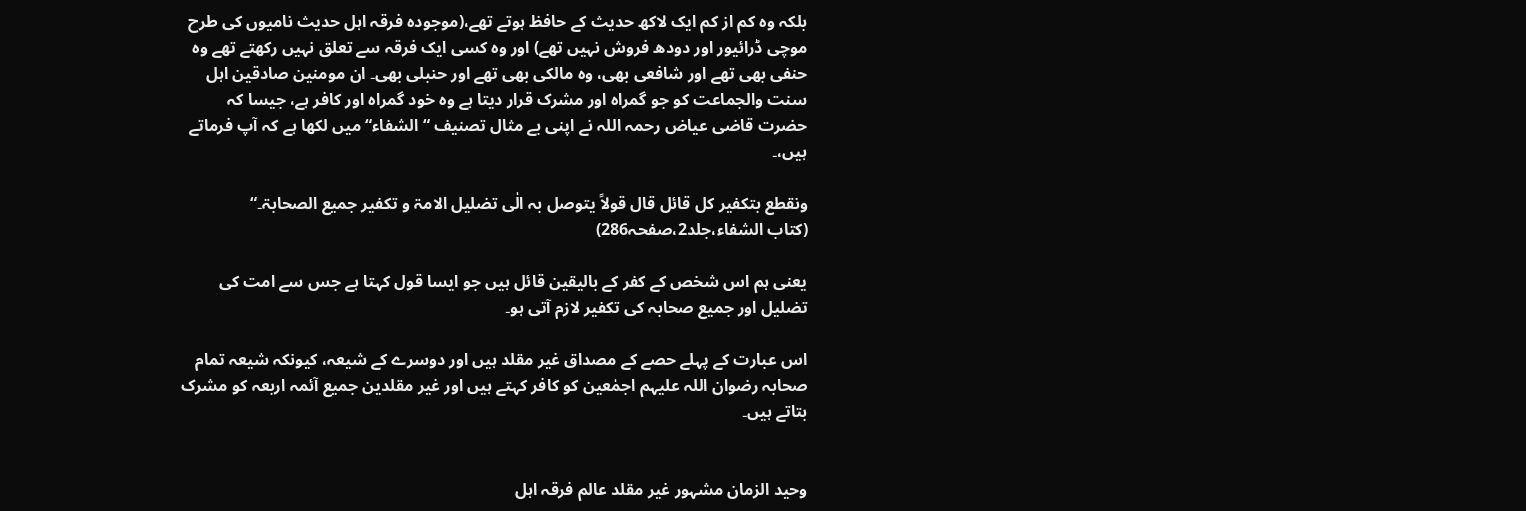بلکہ وہ کم از کم ایک لاکھ حدیث کے حافظ ہوتے تھے،(موجودہ فرقہ اہل حدیث نامیوں کی طرح موچی ڈرائیور اور دودھ فروش نہیں تھے) اور وہ کسی ایک فرقہ سے تعلق نہیں رکھتے تھے وہ حنفی بھی تھے اور شافعی بھی، وہ مالکی بھی تھے اور حنبلی بھی۔ ان مومنین صادقین اہل سنت والجماعت کو جو گمراہ اور مشرک قرار دیتا ہے وہ خود گمراہ اور کافر ہے، جیسا کہ حضرت قاضی عیاض رحمہ اللہ نے اپنی بے مثال تصنیف “ الشفاء“ میں لکھا ہے کہ آپ فرماتے ہیں،۔

ونقطع بتکفیر کل قائل قال قولاً یتوصل بہ الٰی تضلیل الامۃ و تکفیر جمیع الصحابۃ۔“
(کتاب الشفاء،جلد2،صفحہ286)

یعنی ہم اس شخص کے کفر کے بالیقین قائل ہیں جو ایسا قول کہتا ہے جس سے امت کی تضلیل اور جمیع صحابہ کی تکفیر لازم آتی ہو۔

اس عبارت کے پہلے حصے کے مصداق غیر مقلد ہیں اور دوسرے کے شیعہ، کیونکہ شیعہ تمام صحابہ رضوان اللہ علیہم اجمٰعین کو کافر کہتے ہیں اور غیر مقلدین جمیع آئمہ اربعہ کو مشرک بتاتے ہیں۔


وحید الزمان مشہور غیر مقلد عالم فرقہ اہل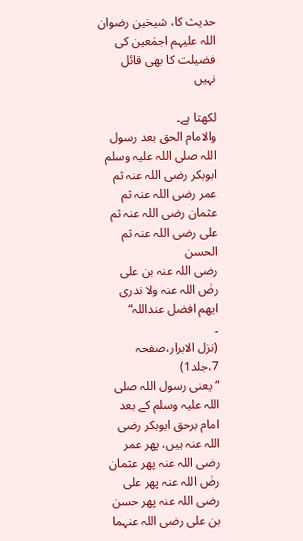حدیث کا، شیخین رضوان اللہ علیہم اجمٰعین کی فضیلت کا بھی قائل نہیں

لکھتا ہے۔
والامام الحق بعد رسول اللہ صلی اللہ علیہ وسلم ابوبکر رضی اللہ عنہ ثم
عمر رضی اللہ عنہ ثم عثمان رضی اللہ عنہ ثم علی رضی اللہ عنہ ثم الحسن
رضی اللہ عنہ بن علی رضٰ اللہ عنہ ولا ندری ایھم افضل عنداللہ“
۔
(نزل الابرار،صفحہ 7،جلد1)
“یعنی رسول اللہ صلی اللہ علیہ وسلم کے بعد امام برحق ابوبکر رضی اللہ عنہ ہیں، پھر عمر رضی اللہ عنہ پھر عثمان رضٰ اللہ عنہ پھر علی رضی اللہ عنہ پھر حسن بن علی رضی اللہ عنہما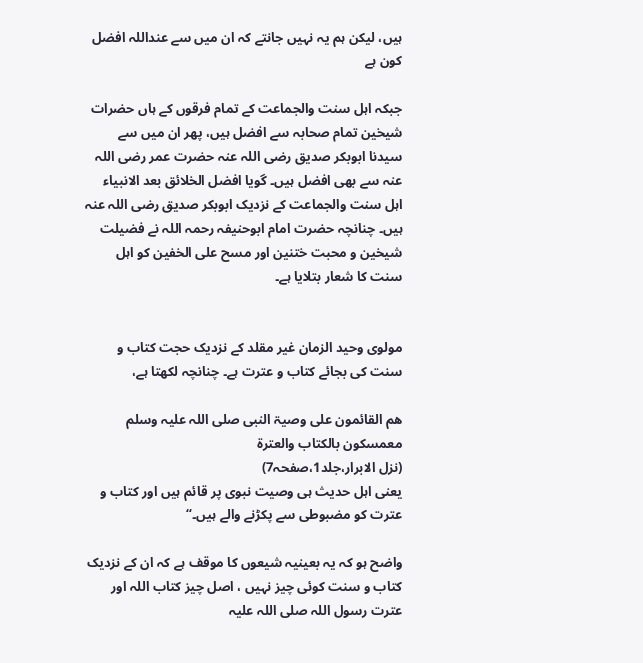ہیں، لیکن ہم یہ نہیں جانتے کہ ان میں سے عنداللہ افضل کون ہے

جبکہ اہل سنت والجماعت کے تمام فرقوں کے ہاں حضرات شیخین تمام صحابہ سے افضل ہیں، پھر ان میں سے سیدنا ابوبکر صدیق رضی اللہ عنہ حضرت عمر رضی اللہ عنہ سے بھی افضل ہیں۔ گویا افضل الخلائق بعد الانبیاء اہل سنت والجماعت کے نزدیک ابوبکر صدیق رضی اللہ عنہ ہیں۔ چنانچہ حضرت امام ابوحنیفہ رحمہ اللہ نے فضیلت شیخین و محبت ختنین اور مسح علی الخفین کو اہل سنت کا شعار بتلایا ہے۔


مولوی وحید الزمان غیر مقلد کے نزدیک حجت کتاب و سنت کی بجائے کتاب و عترت ہے۔ چنانچہ لکھتا ہے،

ھم القائمون علی وصیۃ النبی صلی اللہ علیہ وسلم معمسکون بالکتاب والعترۃ
(نزل الابرار،جلد1،صفحہ7)
یعنی اہل حدیث ہی وصیت نبوی پر قائم ہیں اور کتاب و عترت کو مضبوطی سے پکڑنے والے ہیں۔“

واضح ہو کہ یہ بعینیہ شیعوں کا موقف ہے کہ ان کے نزدیک کتاب و سنت کوئی چیز نہیں ، اصل چیز کتاب اللہ اور عترت رسول اللہ صلی اللہ علیہ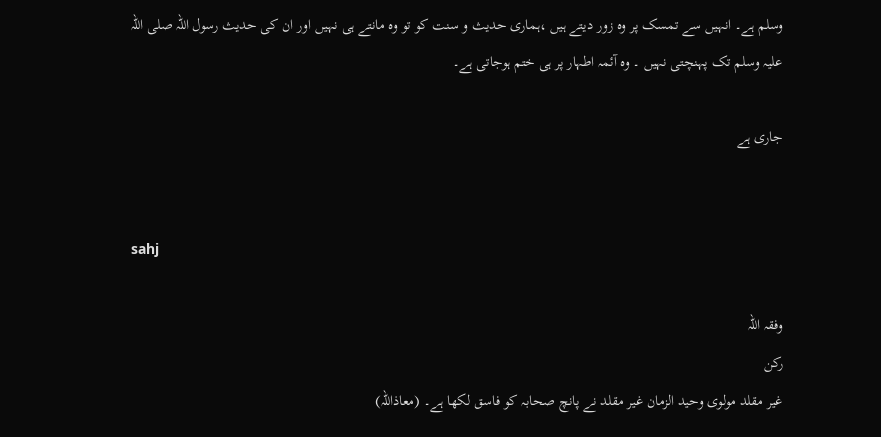وسلم ہے۔ انہیں سے تمسک پر وہ زور دیتے ہیں ،ہماری حدیث و سنت کو تو وہ مانتے ہی نہیں اور ان کی حدیث رسول اللہ صلی اللہ علیہ وسلم تک پہنچتی نہیں ۔ وہ آئمہ اطہار پر ہی ختم ہوجاتی ہے۔

جاری ہے


sahj

وفقہ اللہ
رکن
غیر مقلد مولوی وحید الزمان غیر مقلد نے پانچ صحابہ کو فاسق لکھا ہے۔ (معاذاللہ)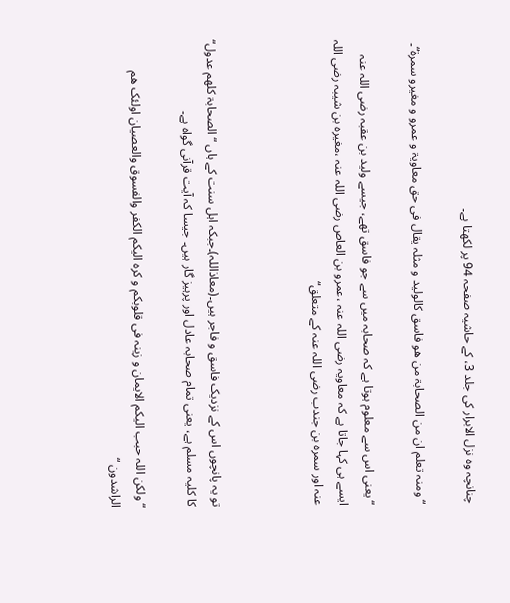چنانچہ وہ نزل الابرار کی جلد 3، کے حاشیہ صفحہ 94 پر لکھتا ہے۔

“ومنہ تعلم ان من الصحابۃ من ھو فاسق کالولید و مثلہ یقال فی حق معاویۃ و عمرو و مغیرو سمرۃ“۔

“یعنی اس سے معلوم ہوتا ہے کہ صحابہ میں سے جو فاسق تھے، جیسے ولید بن عقبہ رضی اللہ عنہ ایسے ہی کہا جاتا ہے کہ معاویہ رضی اللہ عنہ ،عمرو بن العاص رضی اللہ عنہ ،مغیرہ بن شیبہ رضی اللہ عنہ اور سمرہ بن جندب رضی اللہ عنہ کے متعلق“



تو یہ پانچوں اس کے نزدیک فاسق و فاجر ہیں۔(معاذاللہ)۔جبکہ اہل سنت کے ہاں “الصحابۃ کلھم عدول“ کا کلیہ مسلم ہے، یعنی تمام صحابہ عادل اور پرہیز گار ہیں۔ جیسا کہ آیت قرآنی گواہ ہے۔

“ ولکن اللہ حبب الیکم الایمان و زینہ فی قلوبکم و کرہ الیکم الکفر والفسوق والعصیان اولئک ھم الراشدون “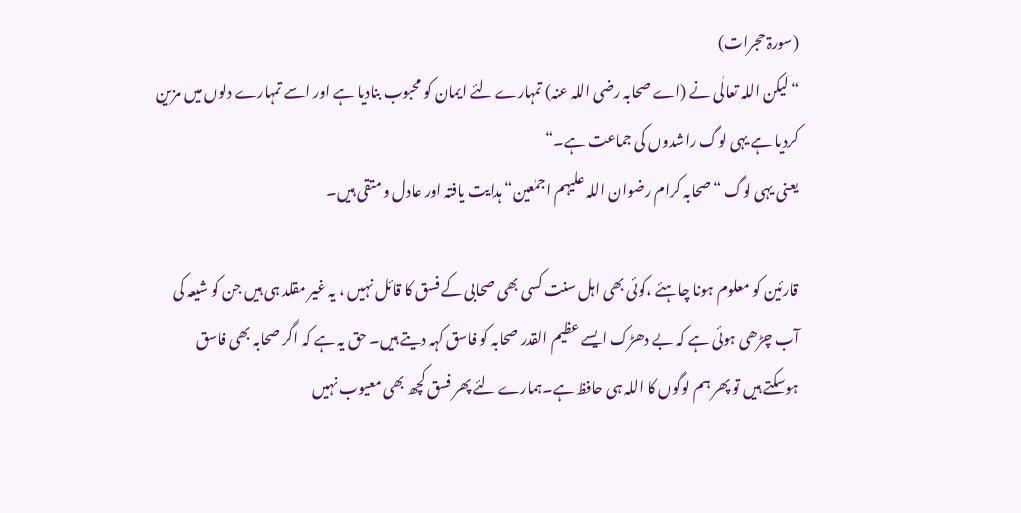(سورۃ حجرات)
“لیکن اللہ تعالٰی نے (اے صحابہ رضی اللہ عنہ) تمہارے لئے ایمان کو محبوب بنادیا ہے اور اسے تمہارے دلوں میں مزین کردیا ہے یہی لوگ راشدوں کی جماعت ہے۔“
یعنی یہی لوگ “صحابہ کرام رضوان اللہ علیہم اجمٰعین“ ہدایت یافتہ اور عادل و متقی ہیں۔

قارئین کو معلوم ہونا چاہئے ،کوئی بھی اہل سنت کسی بھی صحابی کے فسق کا قائل نہیں ، یہ غیر مقلد ہی ہیں جن کو شیعہ کی آب چڑھی ہوئی ہے کہ بے دھڑک ایسے عظیم القدر صحابہ کو فاسق کہہ دیتے ہیں۔ حق یہ ہے کہ اگر صحابہ بھی فاسق ہوسکتے ہیں تو پھر ہم لوگوں کا اللہ ہی حافظ ہے۔ہمارے لئے پھر فسق کچھ بھی معیوب نہیں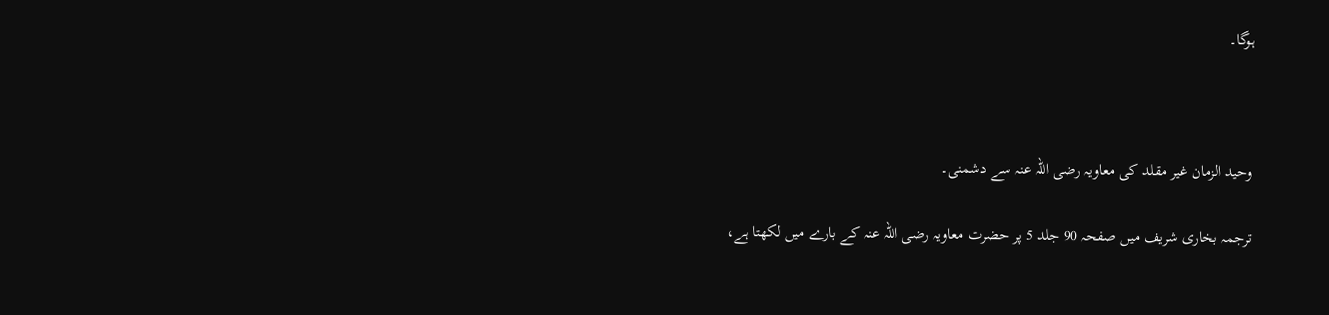ہوگا۔



وحید الزمان غیر مقلد کی معاویہ رضی اللہ عنہ سے دشمنی۔

ترجمہ بخاری شریف میں صفحہ 90 جلد 5 پر حضرت معاویہ رضی اللہ عنہ کے بارے میں لکھتا ہے،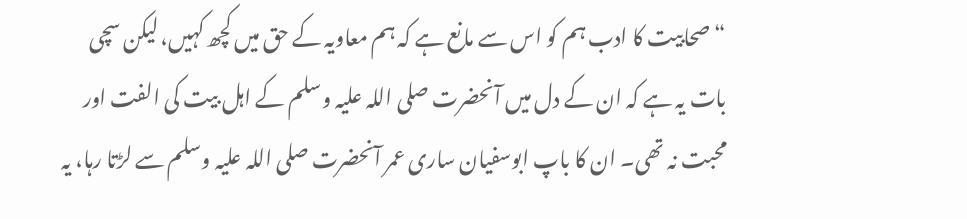“صحابیت کا ادب ہم کو اس سے مانع ہے کہ ہم معاویہ کے حق میں کچھ کہیں، لیکن سچی بات یہ ہے کہ ان کے دل میں آنحضرت صلی اللہ علیہ وسلم کے اہل بیت کی الفت اور محبت نہ تھی۔ ان کا باپ ابوسفیان ساری عمر آنحضرت صلی اللہ علیہ وسلم سے لڑتا رہا، یہ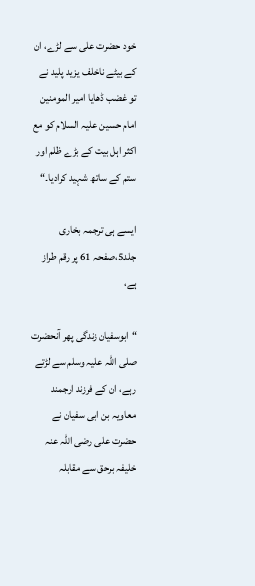خود حضرت علی سے لڑے، ان کے بیٹے ناخلف یزید پلید نے تو غضب ڈھایا امیر المومنین امام حسین علیہ السلام کو مع اکثر اہل بیت کے بڑے ظلم اور ستم کے ساتھ شہید کرادیا۔“

ایسے ہی ترجمہ بخاری جلد5،صفحہ 61 پر رقم طراز ہے،

“ابوسفیان زندگی پھر آنحضرت صلی اللہ علیہ وسلم سے لڑتے رہے، ان کے فرزند ارجمند معاویہ بن ابی سفیان نے حضرت علی رضی اللہ عنہ خلیفہ برحق سے مقابلہ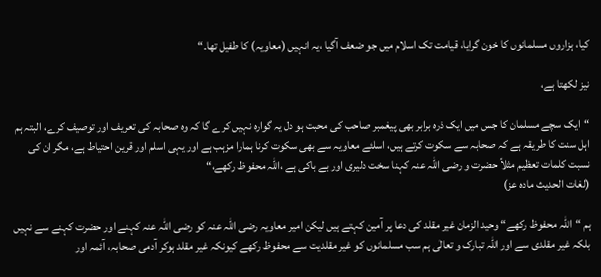کیا، ہزاروں مسلمانوں کا خون گرایا، قیامت تک اسلام میں جو ضعف آگیا ،یہ انہیں (معاویہ) کا طفیل تھا۔“

نیز لکھتا ہے،

“ایک سچے مسلمان کا جس میں ایک ذرہ برابر بھی پیغمبر صاحب کی محبت ہو دل یہ گوارہ نہیں کرے گا کہ وہ صحابہ کی تعریف اور توصیف کرے، البتہ ہم اہل سنت کا طریقہ ہے کہ صحابہ سے سکوت کرتے ہیں، اسلئے معاویہ سے بھی سکوت کرنا ہمارا مزہب ہے اور یہی اسلم اور قرین احتیاط ہے، مگر ان کی نسبت کلمات تعظیم مثلاً حضرت و رضی اللہ عنہ کہنا سخت دلیری اور بے باکی ہے ،اللہ محفوظ رکھے،“
(لغات الحدیث مادہ عز)

ہم “اللہ محفوظ رکھے“ وحید الزمان غیر مقلد کی دعا پر آمین کہتے ہیں لیکن امیر معاویہ رضی اللہ عنہ کو رضی اللہ عنہ کہنے اور حضرت کہنے سے نہیں بلکہ غیر مقلدی سے اور اللہ تبارک و تعالٰی ہم سب مسلمانوں کو غیر مقلدیت سے محفوظ رکھے کیونکہ غیر مقلد ہوکر آدمی صحابہ، آئمہ اور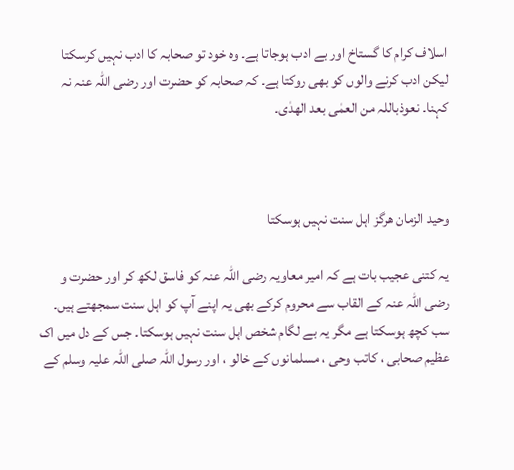اسلاف کرام کا گستاخ اور بے ادب ہوجاتا ہے۔ وہ خود تو صحابہ کا ادب نہیں کرسکتا لیکن ادب کرنے والوں کو بھی روکتا ہے۔ کہ صحابہ کو حضرت اور رضی اللہ عنہ نہ کہنا۔ نعوذباللہ من العمٰی بعد الھدٰی۔



وحید الزمان ھرگز اہل سنت نہیں ہوسکتا

یہ کتنی عجیب بات ہے کہ امیر معاویہ رضی اللہ عنہ کو فاسق لکھ کر اور حضرت و رضی اللہ عنہ کے القاب سے محروم کرکے بھی یہ اپنے آپ کو اہل سنت سمجھتے ہیں۔ سب کچھ ہوسکتا ہے مگر یہ بے لگام شخص اہل سنت نہیں ہوسکتا۔ جس کے دل میں اک عظیم صحابی ، کاتب وحی ، مسلمانوں کے خالو ، اور رسول اللہ صلی اللہ علیہ وسلم کے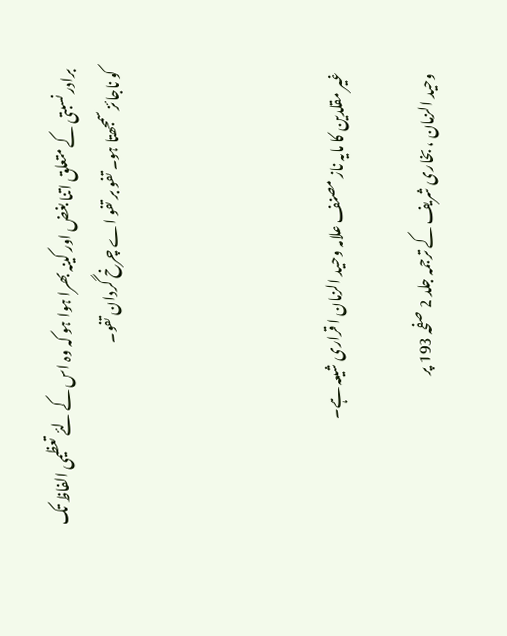برادر نسبتی کے متعلق اتنا بغض اور کینہ بھرا ہوا ہو کہ وہ اس کے لئے تعظیمی الفاظ تک کو ناجائز سمجھتا ہو۔ تفو بر تفو اے چرخ گردان تفو۔




غیر مقلدین کا مایہ ناز مصنف علامہ وحید الزمان ا قراری شیعہ ہے۔

وحید الزمان ، بخاری شریف کے ترجمہ جلد 2 صفحہ 193 پر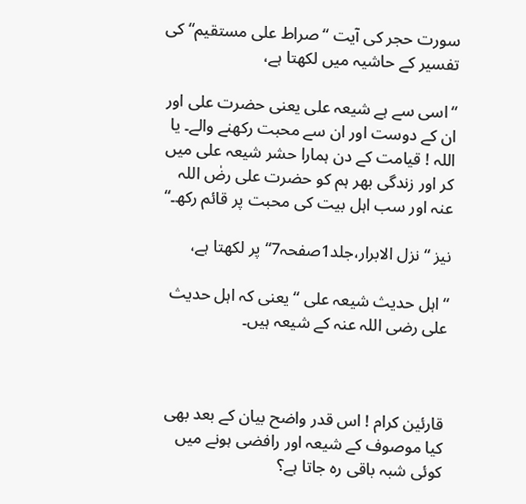سورت حجر کی آیت “صراط علی مستقیم“ کی تفسیر کے حاشیہ میں لکھتا ہے،

“اسی سے ہے شیعہ علی یعنی حضرت علی اور ان کے دوست اور ان سے محبت رکھنے والے۔ یا اللہ ! قیامت کے دن ہمارا حشر شیعہ علی میں کر اور زندگی بھر ہم کو حضرت علی رضٰ اللہ عنہ اور سب اہل بیت کی محبت پر قائم رکھ۔“

نیز “نزل الابرار،جلد1صفحہ7“ پر لکھتا ہے،

“اہل حدیث شیعہ علی “ یعنی کہ اہل حدیث علی رضی اللہ عنہ کے شیعہ ہیں۔



قارئین کرام ! اس قدر واضح بیان کے بعد بھی کیا موصوف کے شیعہ اور رافضی ہونے میں کوئی شبہ باقی رہ جاتا ہے؟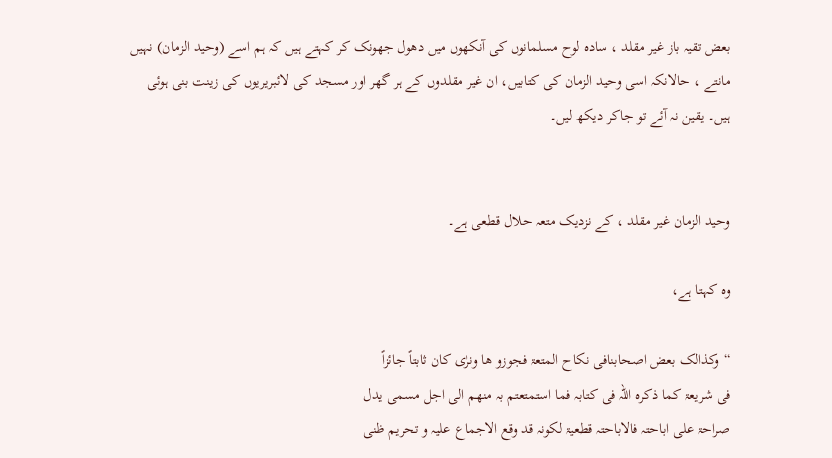بعض تقیہ باز غیر مقلد ، سادہ لوح مسلمانوں کی آنکھوں میں دھول جھونک کر کہتے ہیں کہ ہم اسے (وحید الزمان) نہیں مانتے ، حالانکہ اسی وحید الزمان کی کتابیں، ان غیر مقلدوں کے ہر گھر اور مسجد کی لائبریریوں کی زینت بنی ہوئی ہیں۔ یقین نہ آئے تو جاکر دیکھ لیں۔


وحید الزمان غیر مقلد ، کے نزدیک متعہ حلال قطعی ہے۔

وہ کہتا ہے،

“وکذالک بعض اصحابنافی نکاح المتعۃ فجوزو ھا ونرٰی کان ثابتاً جائزاً
فی شریعۃ کما ذکرہ اللہ فی کتابہ فما استمتعتم بہ منھم الی اجل مسمی یدل
صراحۃ علی اباحتہ فالاباحتہ قطعیۃ لکونہ قد وقع الاجماع علیہ و تحریم ظنی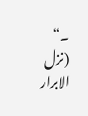۔“
(نزل الابرار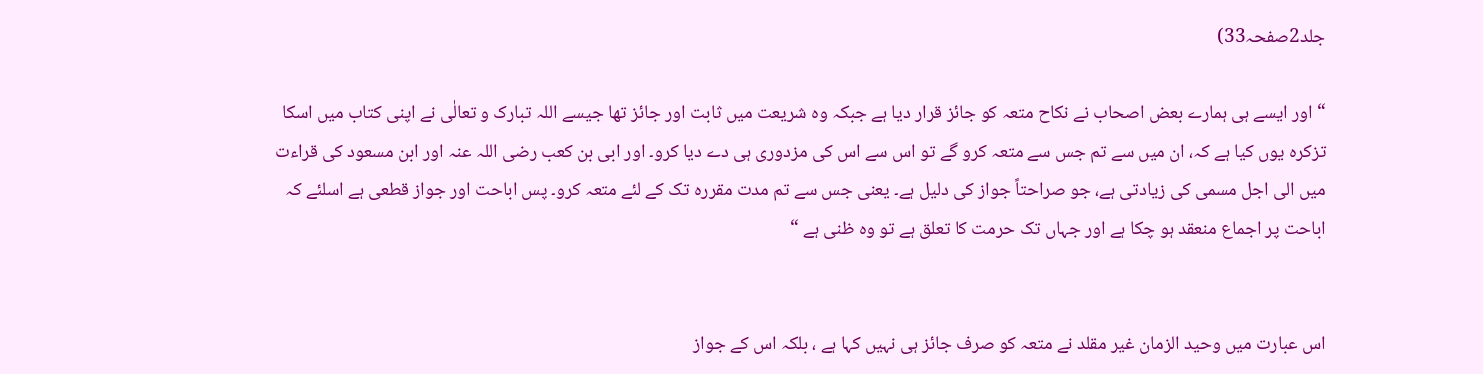جلد2صفحہ33)

“اور ایسے ہی ہمارے بعض اصحاب نے نکاح متعہ کو جائز قرار دیا ہے جبکہ وہ شریعت میں ثابت اور جائز تھا جیسے اللہ تبارک و تعالٰی نے اپنی کتاب میں اسکا تزکرہ یوں کیا ہے کہ، ان میں سے تم جس سے متعہ کرو گے تو اس سے اس کی مزدوری ہی دے دیا کرو۔ اور ابی بن کعب رضی اللہ عنہ اور ابن مسعود کی قراءت میں الی اجل مسمی کی زیادتی ہے، جو صراحتاً جواز کی دلیل ہے۔ یعنی جس سے تم مدت مقررہ تک کے لئے متعہ کرو۔ پس اباحت اور جواز قطعی ہے اسلئے کہ اباحت پر اجماع منعقد ہو چکا ہے اور جہاں تک حرمت کا تعلق ہے تو وہ ظنی ہے “


اس عبارت میں وحید الزمان غیر مقلد نے متعہ کو صرف جائز ہی نہیں کہا ہے ، بلکہ اس کے جواز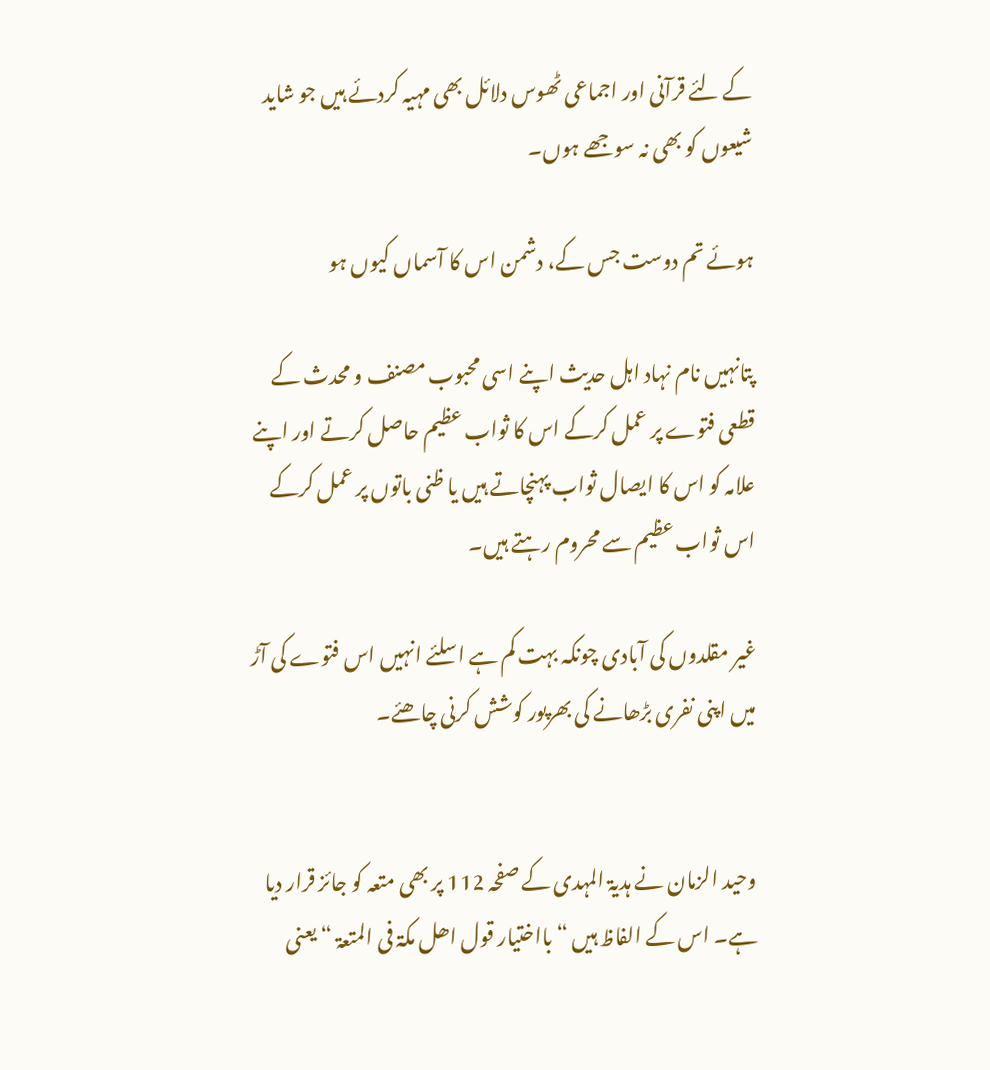کے لئے قرآنی اور اجماعی ٹھوس دلائل بھی مہیہ کردئے ہیں جو شاید شیعوں کو بھی نہ سوجھے ہوں۔

ہوئے تم دوست جس کے، دشمن اس کا آسماں کیوں ہو

پتانہیں نام نہاد اہل حدیث اپنے اسی محبوب مصنف و محدث کے قطعی فتوے پر عمل کرکے اس کا ثواب عظیم حاصل کرتے اور اپنے علامہ کو اس کا ایصال ثواب پہنچاتے ہیں یا ظنی باتوں پر عمل کرکے اس ثواب عظیم سے محروم رہتے ہیں۔

غیر مقلدوں کی آبادی چونکہ بہت کم ہے اسلئے انہیں اس فتوے کی آڑ میں اپنی نفری بڑھانے کی بھرپور کوشش کرنی چاھئے۔


وحید الزمان نے ہدیۃ المہدی کے صفحہ 112 پر بھی متعہ کو جائز قرار دیا ہے۔ اس کے الفاظ ہیں “ بااختیار قول اھل مکۃ فی المتعۃ “ یعنی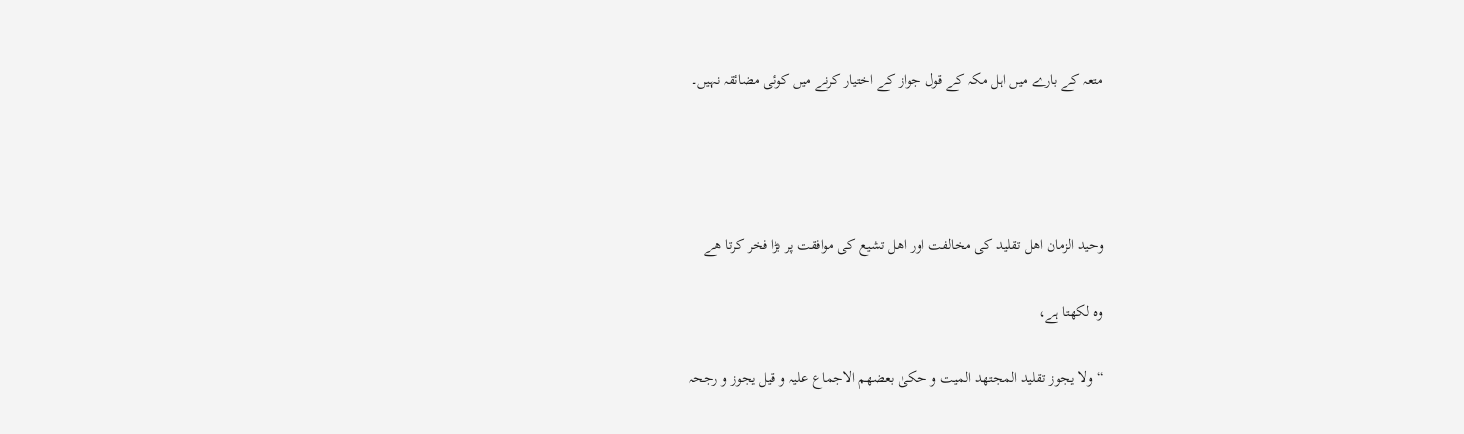متعہ کے بارے میں اہل مکہ کے قول جواز کے اختیار کرنے میں کوئی مضائقہ نہیں۔




وحید الزمان اھل تقلید کی مخالفت اور اھل تشیع کی موافقت پر بڑا فخر کرتا ھے

وہ لکھتا ہے،

“ولا یجوز تقلید المجتھد المیت و حکیٰ بعضھم الاجماع علیہ و قیل یجوز و رجحہ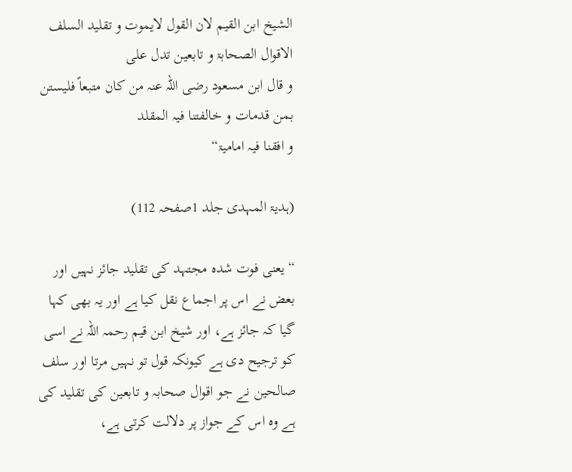الشیخ ابن القیم لان القول لایموت و تقلید السلف الاقوال الصحابۃ و تابعین تدل علی
و قال ابن مسعود رضی اللہ عنہ من کان متبعاً فلیستن بمن قدمات و خالفتنا فیہ المقلد
و افقنا فیہ امامیۃ“

(ہدیۃ المہدی جلد 1صفحہ 112)

“یعنی فوت شدہ مجتہد کی تقلید جائز نہیں اور بعض نے اس پر اجماع نقل کیا ہے اور یہ بھی کہا گیا کہ جائز ہے، اور شیخ ابن قیم رحمہ اللہ نے اسی کو ترجیح دی ہے کیونکہ قول تو نہیں مرتا اور سلف صالحین نے جو اقوال صحابہ و تابعین کی تقلید کی ہے وہ اس کے جواز پر دلالت کرتی ہے،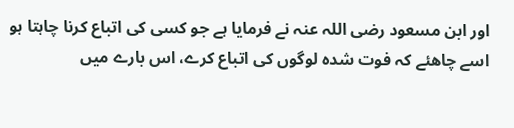اور ابن مسعود رضی اللہ عنہ نے فرمایا ہے جو کسی کی اتباع کرنا چاہتا ہو اسے چاھئے کہ فوت شدہ لوگوں کی اتباع کرے، اس بارے میں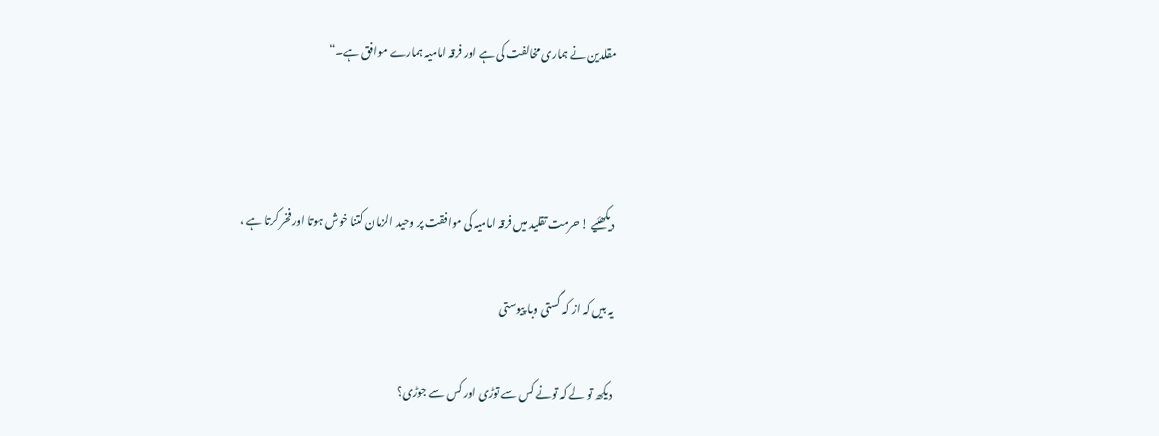مقلدین نے ہماری مخالفت کی ہے اور فرقہ امامیہ ہمارے موافق ہے۔“



دیکھئیے ! حرمت تقلید میں فرقہ امامیہ کی موافقت پر وحید الزمان کتنا خوش ہوتا اور فخر کرتا ہے ،

یہ بیں کہ از کہ گستی وبا پیوستی

دیکھ تو لے کہ تونے کس سے توڑی اور کس سے جوڑی؟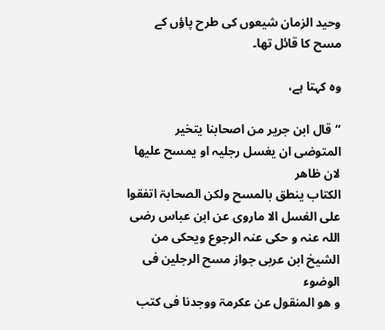وحید الزمان شیعوں کی طرح پاؤں کے مسح کا قائل تھا۔

وہ کہتا ہے،

“قال ابن جریر من اصحابنا یتخیر المتوضی ان یغسل رجلیہ او یمسح علیھا لان ظاھر
الکتاب ینطق بالمسح ولکن الصحابۃ اتفقوا علی الغسل الا ماروی عن ابن عباس رضی
اللہ عنہ و حکی عنہ الرجوع ویحکی من الشیخ ابن عربی جواز مسح الرجلین فی الوضوء
و ھو المنقول عن عکرمۃ ووجدنا فی کتب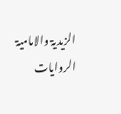الزیدیۃ والامامیۃ الروایات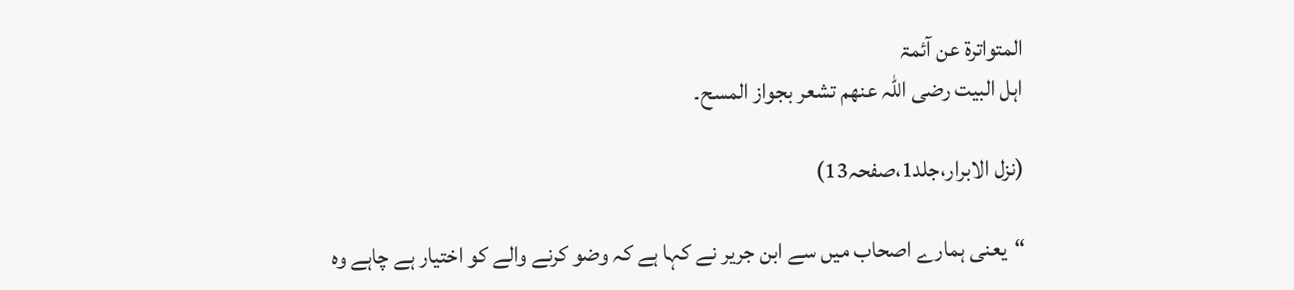المتواترۃ عن آئمۃ
اہل البیت رضی اللہ عنھم تشعر بجواز المسح۔

(نزل الابرار،جلد1،صفحہ13)

“یعنی ہمارے اصحاب میں سے ابن جریر نے کہا ہے کہ وضو کرنے والے کو اختیار ہے چاہے وہ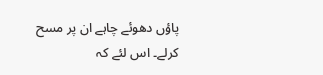پاؤں دھوئے چاہے ان پر مسح کرلے۔ اس لئے کہ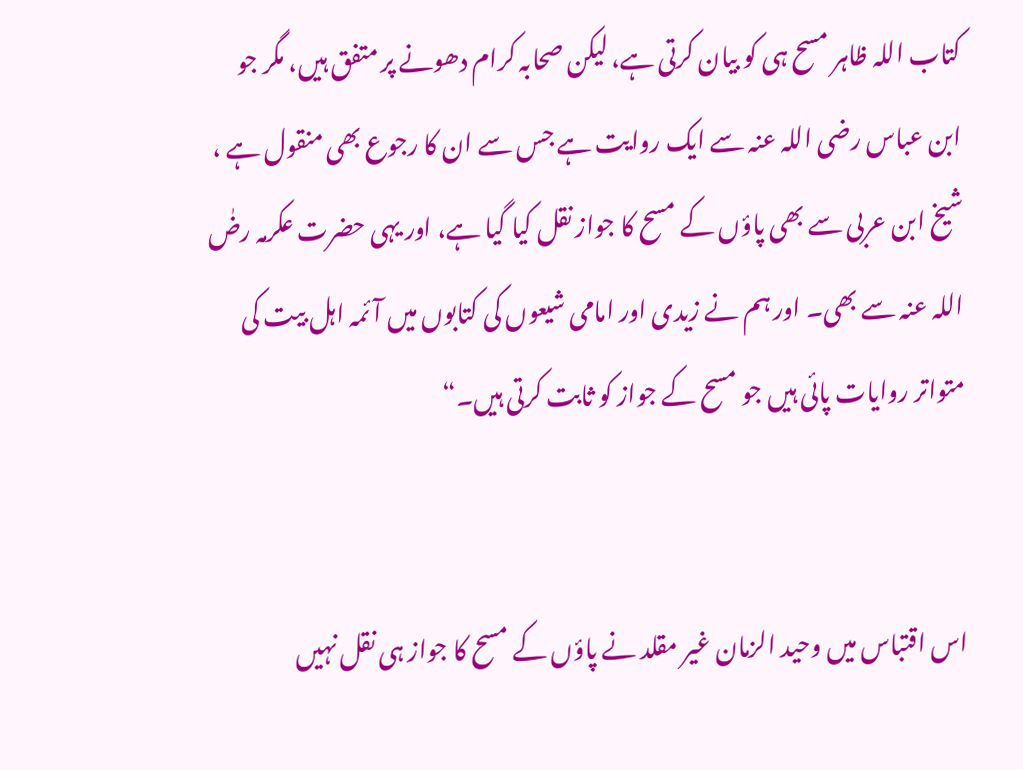کتاب اللہ ظاہر مسح ہی کو بیان کرتی ہے، لیکن صحابہ کرام دھونے پر متفق ہیں، مگر جو ابن عباس رضی اللہ عنہ سے ایک روایت ہے جس سے ان کا رجوع بھی منقول ہے ، شیخ ابن عربی سے بھی پاؤں کے مسح کا جواز نقل کیا گیا ہے، اور یہی حضرت عکرمہ رضٰ اللہ عنہ سے بھی۔ اور ہم نے زیدی اور امامی شیعوں کی کتابوں میں آئمہ اہل بیت کی متواتر روایات پائی ہیں جو مسح کے جواز کو ثابت کرتی ہیں۔“


اس اقتباس میں وحید الزمان غیر مقلد نے پاؤں کے مسح کا جواز ہی نقل نہیں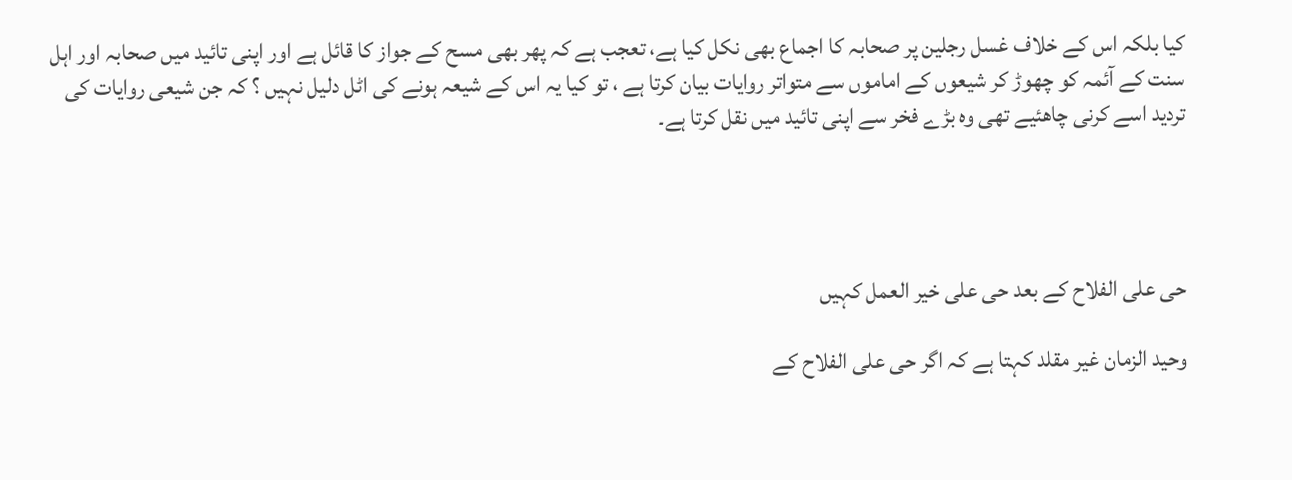کیا بلکہ اس کے خلاف غسل رجلین پر صحابہ کا اجماع بھی نکل کیا ہے، تعجب ہے کہ پھر بھی مسح کے جواز کا قائل ہے اور اپنی تائید میں صحابہ اور اہل سنت کے آئمہ کو چھوڑ کر شیعوں کے اماموں سے متواتر روایات بیان کرتا ہے ، تو کیا یہ اس کے شیعہ ہونے کی اٹل دلیل نہیں ؟ کہ جن شیعی روایات کی تردید اسے کرنی چاھئیے تھی وہ بڑے فخر سے اپنی تائید میں نقل کرتا ہے۔




حی علی الفلاح کے بعد حی علی خیر العمل کہیں

وحید الزمان غیر مقلد کہتا ہے کہ اگر حی علی الفلاح کے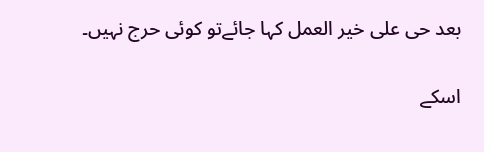بعد حی علی خیر العمل کہا جائےتو کوئی حرج نہیں۔

اسکے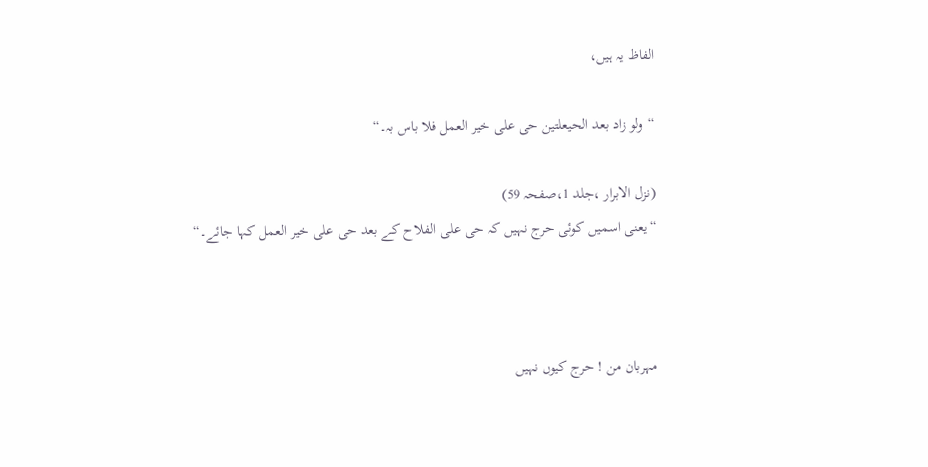الفاظ یہ ہیں،

“ولو زاد بعد الحیعلتین حی علی خیر العمل فلا باس بہ۔“

(نزل الابرار ،جلد 1،صفحہ 59)
“یعنی اسمیں کوئی حرج نہیں کہ حی علی الفلاح کے بعد حی علی خیر العمل کہا جائے۔“



مہربان من ! حرج کیوں نہیں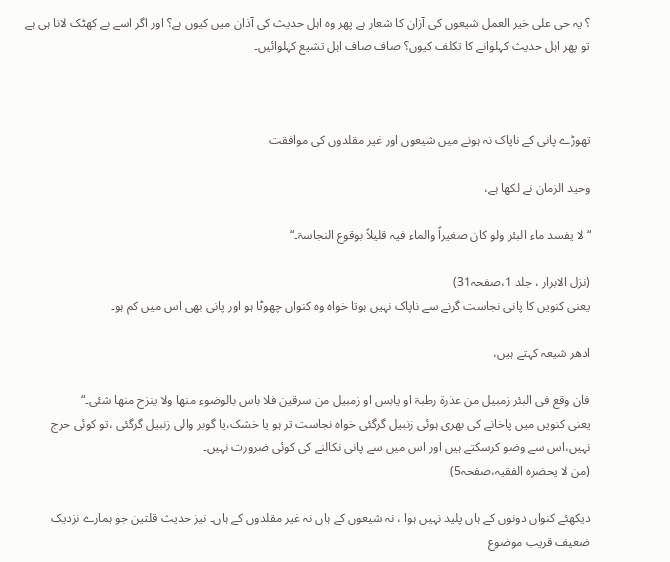؟ یہ حی علی خیر العمل شیعوں کی آزان کا شعار ہے پھر وہ اہل حدیث کی آذان میں کیوں ہے؟ اور اگر اسے بے کھٹک لانا ہی ہے تو پھر اہل حدیث کہلوانے کا تکلف کیوں؟ صاف صاف اہل تشیع کہلوائیں۔



تھوڑے پانی کے ناپاک نہ ہونے میں شیعوں اور غیر مقلدوں کی موافقت

وحید الزمان نے لکھا ہے،

“لا یفسد ماء البئر ولو کان صغیراً والماء فیہ قلیلاً بوقوع النجاسۃ۔“

(نزل الابرار ، جلد 1،صفحہ31)
یعنی کنویں کا پانی نجاست گرنے سے ناپاک نہیں ہوتا خواہ وہ کنواں چھوٹا ہو اور پانی بھی اس میں کم ہو۔

ادھر شیعہ کہتے ہیں،

فان وقع فی البئر زمبیل من عذرۃ رطبۃ او یابس او زمبیل من سرقین فلا باس بالوضوء منھا ولا ینزح منھا شئی۔“
یعنی کنویں میں پاخانے کی بھری ہوئی زنبیل گرگئی خواہ نجاست تر ہو یا خشک،یا گوبر والی زنبیل گرگئی ،تو کوئی حرج نہیں،اس سے وضو کرسکتے ہیں اور اس میں سے پانی نکالنے کی کوئی ضرورت نہیں۔
(من لا یحضرہ الفقیہ،صفحہ5)

دیکھئے کنواں دونوں کے ہاں پلید نہیں ہوا ، نہ شیعوں کے ہاں نہ غیر مقلدوں کے ہاں۔ نیز حدیث قلتین جو ہمارے نزدیک ضعیف قریب موضوع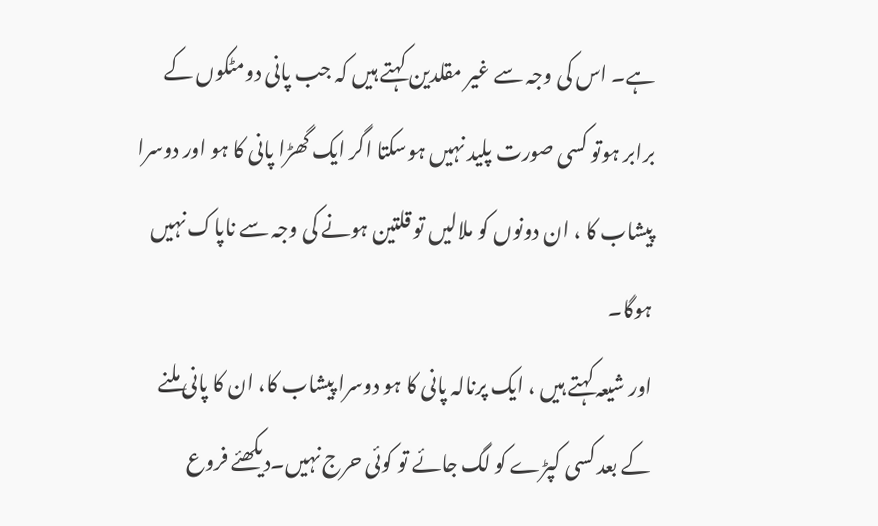ہے۔ اس کی وجہ سے غیر مقلدین کہتے ہیں کہ جب پانی دومٹکوں کے برابر ہوتو کسی صورت پلید نہیں ہوسکتا اگر ایک گھڑا پانی کا ہو اور دوسرا پیشاب کا ، ان دونوں کو ملالیں تو قلتین ہونے کی وجہ سے ناپاک نہیں ہوگا۔
اور شیعہ کہتے ہیں ، ایک پرنالہ پانی کا ہو دوسرا پیشاب کا، ان کا پانی ملنے کے بعد کسی کپڑے کو لگ جائے تو کوئی حرج نہیں۔دیکھئے فروع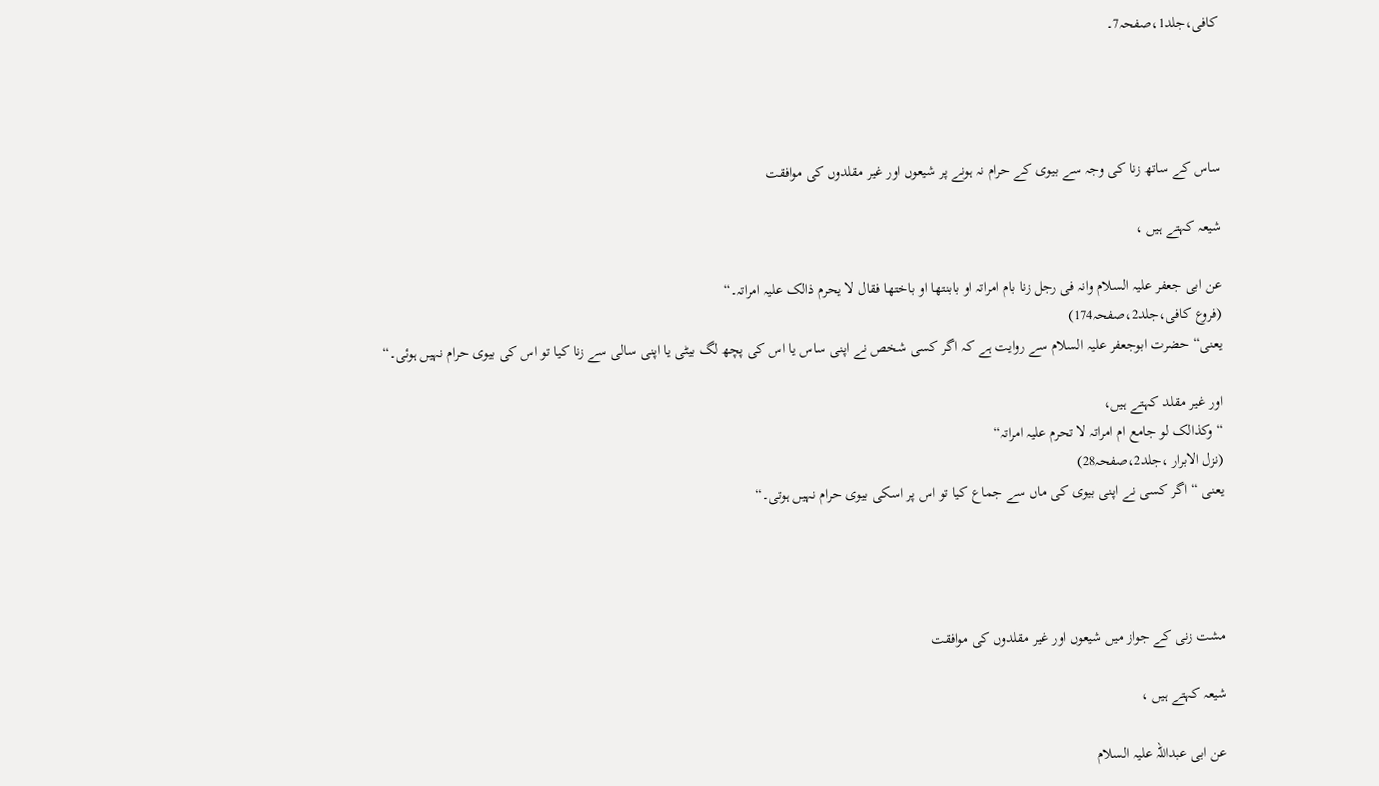کافی،جلد1،صفحہ7۔




ساس کے ساتھ زنا کی وجہ سے بیوی کے حرام نہ ہونے پر شیعوں اور غیر مقلدوں کی موافقت

شیعہ کہتے ہیں ،

عن ابی جعفر علیہ السلام وانہ فی رجل زنا بام امراتہ او بابنتھا او باختھا فقال لا یحرم ذالک علیہ امراتہ۔“
(فروع کافی،جلد2،صفحہ174)
یعنی“ حضرت ابوجعفر علیہ السلام سے روایت ہے کہ اگر کسی شخص نے اپنی ساس یا اس کی پچھ لگ بیٹی یا اپنی سالی سے زنا کیا تو اس کی بیوی حرام نہیں ہوئی۔“

اور غیر مقلد کہتے ہیں،
“وکذالک لو جامع ام امراتہ لا تحرم علیہ امراتہ“
(نزل الابرار ،جلد2،صفحہ28)
یعنی “ اگر کسی نے اپنی بیوی کی ماں سے جماع کیا تو اس پر اسکی بیوی حرام نہیں ہوتی۔“




مشت زنی کے جواز میں شیعوں اور غیر مقلدوں کی موافقت

شیعہ کہتے ہیں ،

عن ابی عبداللہ علیہ السلام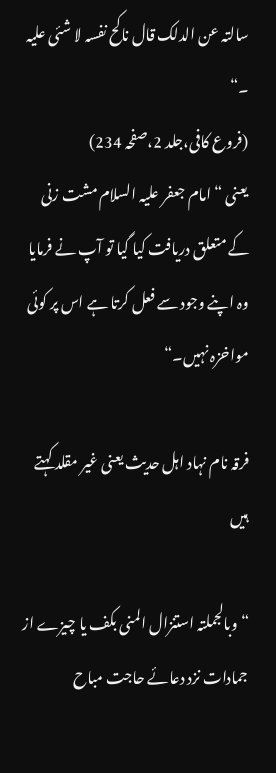سالتہ عن الدلک قال ناکح نفسہ لا شئی علیہ ۔“
(فروع کافی،جلد 2،صفحہ 234)
یعنی “ امام جعفر علیہ السلام مشت زنی کے متعلق دریافت کیا گیا تو آپ نے فرمایا وہ اپنے وجود سے فعل کرتا ہے اس پر کوئی مواخزہ نہیں۔“

فرقہ نام نہاد اہل حدیث یعنی غیر مقلد کہتے ہیں

“وبالجملتہ استنزال المنی بکف یا چیزے از جمادات نزد دعائے حاجت مباح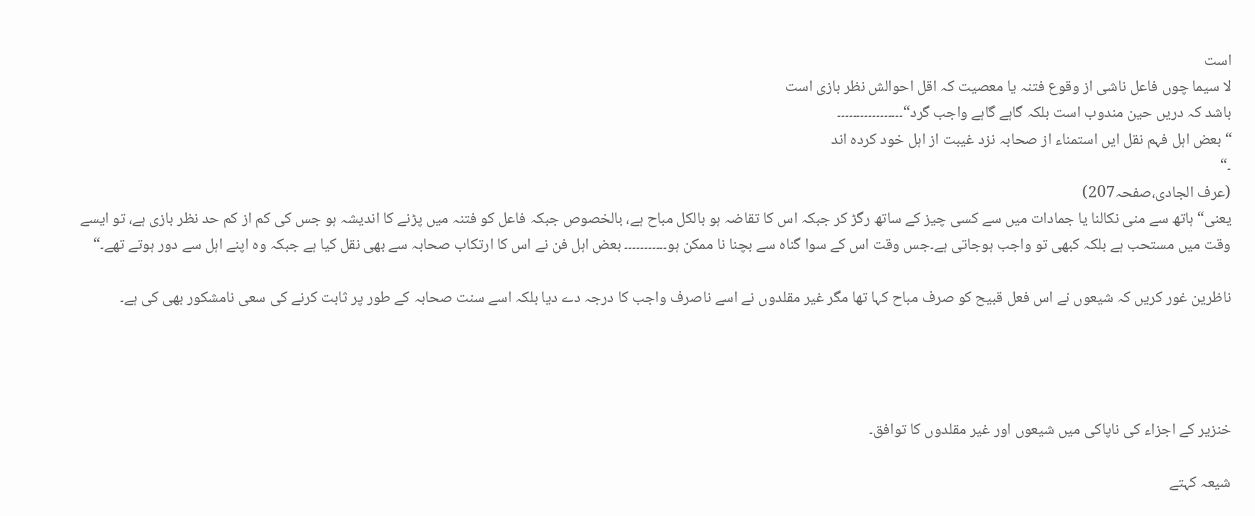است
لا سیما چوں فاعل ناشی از وقوع فتنہ یا معصیت کہ اقل احوالش نظر بازی است
باشد کہ دریں حین مندوب است بلکہ گاہے گاہے واجب گرد“۔۔۔۔۔۔۔۔۔۔۔۔۔۔۔۔۔
“بعض اہل فہم نقل ایں استمناء از صحابہ نزد غیبت از اہل خود کردہ اند
۔“
(عرف الجادی،صفحہ207)
یعنی“ہاتھ سے منی نکالنا یا جمادات میں سے کسی چیز کے ساتھ رگڑ کر جبکہ اس کا تقاضہ ہو بالکل مباح ہے، بالخصوص جبکہ فاعل کو فتنہ میں پڑنے کا اندیشہ ہو جس کی کم از کم حد نظر بازی ہے، تو ایسے وقت میں مستحب ہے بلکہ کبھی تو واجب ہوجاتی ہے۔جس وقت اس کے سوا گناہ سے بچنا نا ممکن ہو۔۔۔۔۔۔۔۔۔۔۔ بعض اہل فن نے اس کا ارتکاب صحابہ سے بھی نقل کیا ہے جبکہ وہ اپنے اہل سے دور ہوتے تھے۔“

ناظرین غور کریں کہ شیعوں نے اس فعل قبیح کو صرف مباح کہا تھا مگر غیر مقلدوں نے اسے ناصرف واجب کا درجہ دے دیا بلکہ اسے سنت صحابہ کے طور پر ثابت کرنے کی سعی نامشکور بھی کی ہے۔




خنزیر کے اجزاء کی ناپاکی میں شیعوں اور غیر مقلدوں کا توافق۔

شیعہ کہتے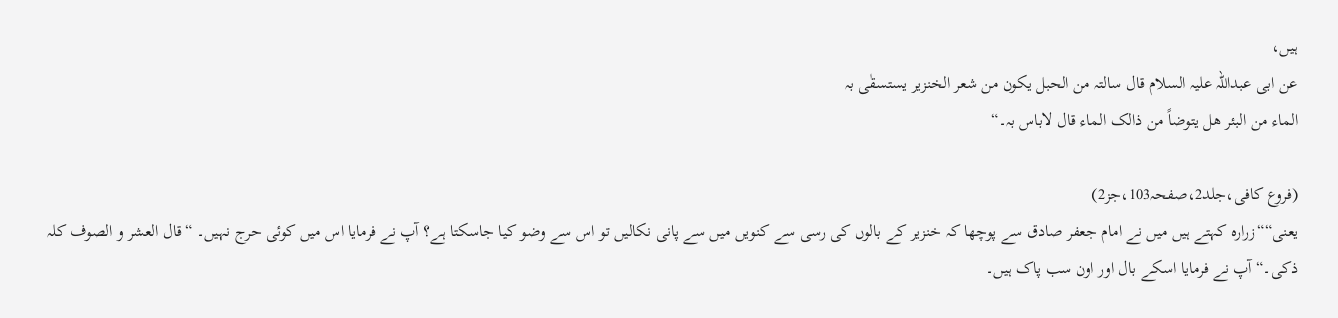ہیں،
عن ابی عبداللہ علیہ السلام قال سالتہ من الحبل یکون من شعر الخنزیر یستسقٰی بہ
الماء من البئر ھل یتوضاً من ذالک الماء قال لاباس بہ۔“

(فروع کافی،جلد2،صفحہ103،جز2)
یعنی““زرارہ کہتے ہیں میں نے امام جعفر صادق سے پوچھا کہ خنزیر کے بالوں کی رسی سے کنویں میں سے پانی نکالیں تو اس سے وضو کیا جاسکتا ہے؟ آپ نے فرمایا اس میں کوئی حرج نہیں۔ “قال العشر و الصوف کلہ ذکی۔“ آپ نے فرمایا اسکے بال اور اون سب پاک ہیں۔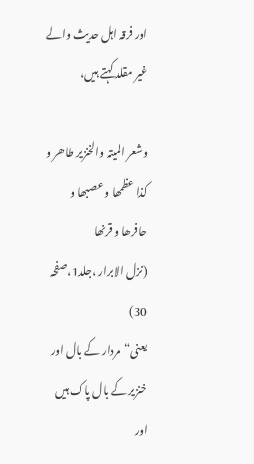اور فرقہ اہل حدیث والے غیر مقلد کہتے ہیں،

وشعر المیتہ والخنزیر طاھر و کذا عظمھا و عصبھا و حافرھا و قرنھا
(نزل الابرار ،جلد1،صفحہ 30)
یعنی“مردار کے بال اور خنزیر کے بال پاک ہیں اور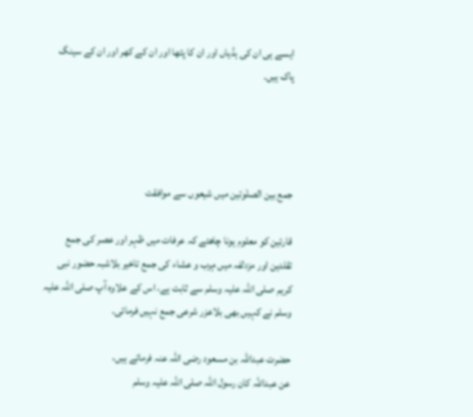ایسے ہی ان کی ہڈیاں اور ان کا پٹھا اور ان کے کھر اور ان کے سینگ پاک ہیں۔




جمع بین الصلٰوتین میں شیعوں سے موافقت

قارئین کو معلوم ہونا چاھئے کہ عرفات میں ظہر اور عصر کی جمع تقلدین اور مزدلفہ میں مٍرب و عشاء کی جمع تاخیر بلاشبہ حضور نبی کریم صلی اللہ علیہ وسلم سے ثابت ہے، اس کے علاوہ آپ صلی اللہ علیہ وسلم نے کہیں بھی بلاعزر شرعی جمع نہیں فرمائی۔

حضرت عبداللہ بن مسعود رضی اللہ عنہ فرماتے ہیں،
عن عبداللہ کان رسول اللہ صلی اللہ علیہ وسلم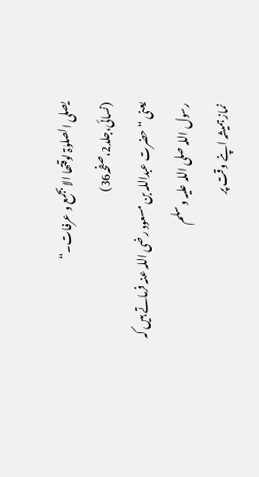یصلی الصلوٰۃ لوقتھا الا بجمع و عرفات۔“
(نسائی،جلد2،صفحہ36)
یعنی “ حضرت عبداللہ بن مسعود رضی اللہ عنہ فرماتے ہیں کہ رسول اللہ صلی اللہ علیہ وسلم
نماز ہمیشہ اپنے وقت پر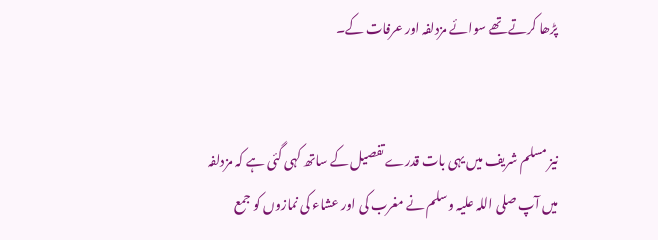پڑھا کرتے تھے سوائے مزدلفہ اور عرفات کے۔


نیز مسلم شریف میں یہی بات قدرے تفصیل کے ساتھ کہی گئی ہے کہ مزدلفہ میں آپ صلی اللہ علیہ وسلم نے مغرب کی اور عشاء کی نمازوں کو جمع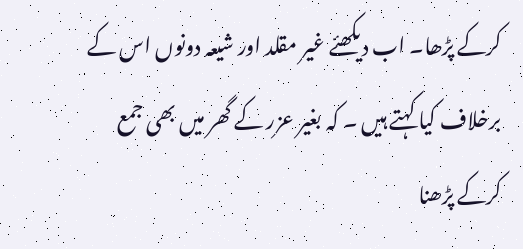کرکے پڑھا۔ اب دیکھئے غیر مقلد اور شیعہ دونوں اس کے برخلاف کیا کہتے ہیں ۔ کہ بغیر عزر کے گھر میں بھی جمع کرکے پڑھنا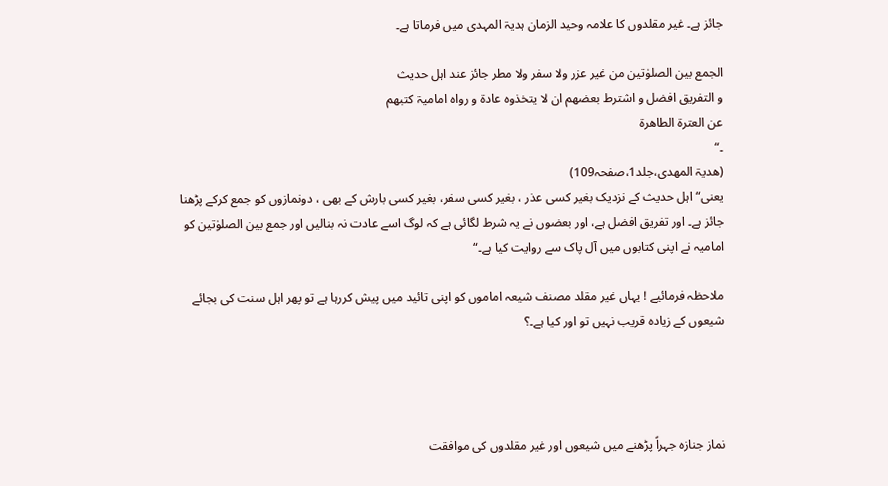جائز ہے۔ غیر مقلدوں کا علامہ وحید الزمان ہدیۃ المہدی میں فرماتا ہے۔

الجمع بین الصلوٰتین من غیر عزر ولا سفر ولا مطر جائز عند اہل حدیث
و التفریق افضل و اشترط بعضھم ان لا یتخذوہ عادۃ و رواہ امامیۃ کتبھم
عن العترۃ الطاھرۃ
۔“
(ھدیۃ المھدی،جلد1،صفحہ109)
یعنی“ اہل حدیث کے نزدیک بغیر کسی عذر ، بغیر کسی سفر، بغیر کسی بارش کے بھی ، دونمازوں کو جمع کرکے پڑھنا جائز ہے۔ اور تفریق افضل ہے، اور بعضوں نے یہ شرط لگائی ہے کہ لوگ اسے عادت نہ بنالیں اور جمع بین الصلوٰتین کو امامیہ نے اپنی کتابوں میں آل پاک سے روایت کیا ہے۔“

ملاحظہ فرمائیے ! یہاں غیر مقلد مصنف شیعہ اماموں کو اپنی تائید میں پیش کررہا ہے تو پھر اہل سنت کی بجائے شیعوں کے زیادہ قریب نہیں تو اور کیا ہے۔؟




نماز جنازہ جہراً پڑھنے میں شیعوں اور غیر مقلدوں کی موافقت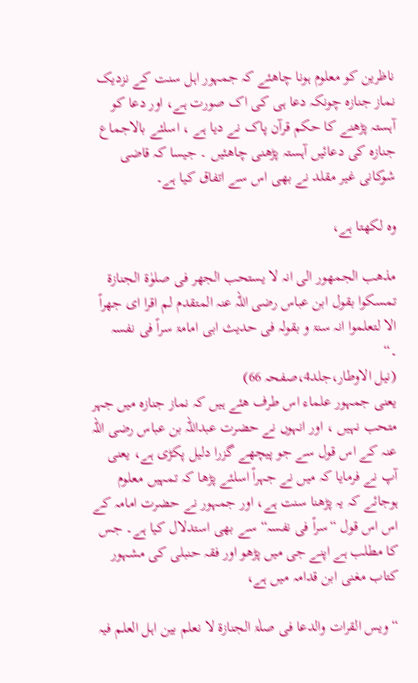ناظرین کو معلوم ہونا چاھئے کہ جمہور اہل سنت کے نزدیک نماز جنازہ چونکہ دعا ہی کی اک صورت ہے، اور دعا کو آہستہ پڑھنے کا حکم قرآن پاک نے دیا ہے ، اسلئے بالاجماع جنازہ کی دعائیں آہستہ پڑھنی چاھئیں ۔ جیسا کہ قاضی شوکانی غیر مقلد نے بھی اس سے اتفاق کیا ہے۔

وہ لکھتا ہے،

مذھب الجمھور الی انہ لا یستحب الجھر فی صلوٰۃ الجنازۃ
تمسکوا بقول ابن عباس رضی اللہ عنہ المتقدم لم اقرا ای جھراً
الا لتعلموا انہ سنۃ و بقولہ فی حدیث ابی امامۃ سراً فی نفسہ
۔“
(نیل الاوطار،جلد4،صفحہ 66)
یعنی جمہور علماء اس طرف ھئے ہیں کہ نماز جنازہ میں جہر متحب نہیں ، اور انہوں نے حضرت عبداللہ بن عباس رضی اللہ عنہ کے اس قول سے جو پیچھے گزرا دلیل پکڑی ہے، یعنی آپ نے فرمایا کہ میں نے جہراً اسلئے پڑھا کہ تمہیں معلوم ہوجائے کہ یہ پڑھنا سنت ہے، اور جمہور نے حضرت امامہ کے اس اس قول “سراً فی نفسہ“ سے بھی استدلال کیا ہے۔ جس کا مطلب ہے اپنے جی میں پڑھو اور فقہ حنبلی کی مشہور کتاب مغنی ابن قدامہ میں ہے،

“ ویس القرات والدعا فی صلٰۃ الجنازۃ لا نعلم بین اہل العلم فیہ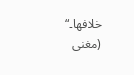خلافھا۔“
(مغنی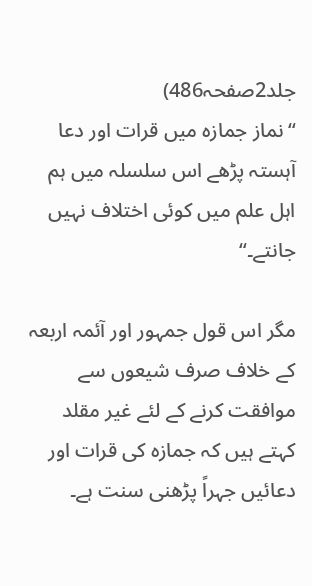جلد2صفحہ486)
“نماز جمازہ میں قرات اور دعا آہستہ پڑھے اس سلسلہ میں ہم اہل علم میں کوئی اختلاف نہیں جانتے۔“

مگر اس قول جمہور اور آئمہ اربعہ کے خلاف صرف شیعوں سے موافقت کرنے کے لئے غیر مقلد کہتے ہیں کہ جمازہ کی قرات اور دعائیں جہراً پڑھنی سنت ہے۔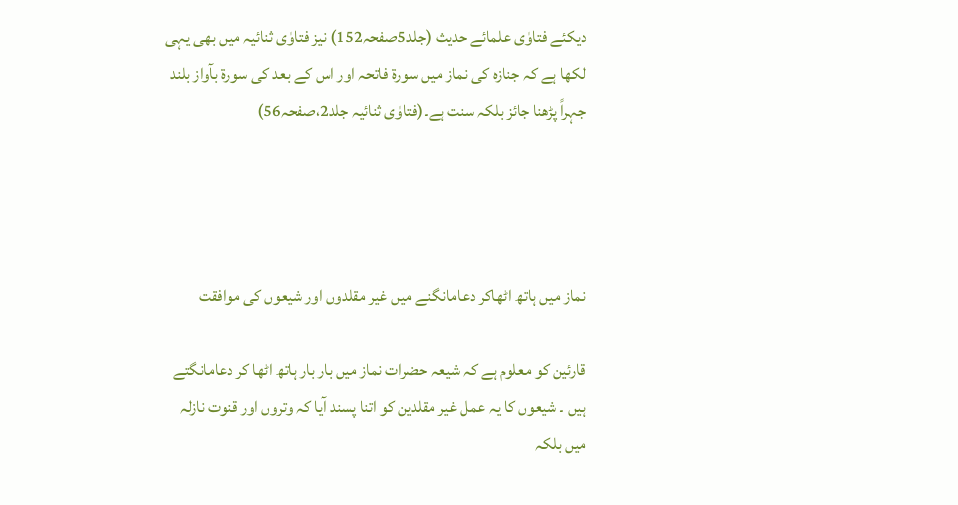دیکئے فتاوٰی علمائے حدیث (جلد5صفحہ152) نیز فتاوٰی ثنائیہ میں بھی یہی لکھا ہے کہ جنازہ کی نماز میں سورۃ فاتحہ اور اس کے بعد کی سورۃ بآواز بلند جہراً پڑھنا جائز بلکہ سنت ہے۔(فتاوٰی ثنائیہ جلد2،صفحہ56)




نماز میں ہاتھ اٹھاکر دعامانگنے میں غیر مقلدوں اور شیعوں کی موافقت

قارئین کو معلوم ہے کہ شیعہ حضرات نماز میں بار بار ہاتھ اٹھا کر دعامانگتے ہیں ۔ شیعوں کا یہ عمل غیر مقلدین کو اتنا پسند آیا کہ وتروں اور قنوت نازلہ میں بلکہ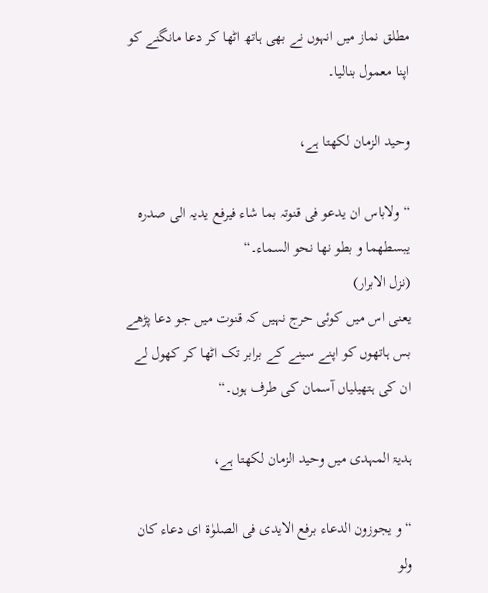مطلق نماز میں انہوں نے بھی ہاتھ اٹھا کر دعا مانگنے کو اپنا معمول بنالیا۔

وحید الزمان لکھتا ہے،

“ولاباس ان یدعو فی قنوتہ بما شاء فیرفع یدیہ الی صدرہ
یبسطھما و بطو نھا نحو السماء۔“
(نزل الابرار)
یعنی اس میں کوئی حرج نہیں کہ قنوت میں جو دعا پڑھے بس ہاتھوں کو اپنے سینے کے برابر تک اٹھا کر کھول لے ان کی ہتھیلیاں آسمان کی طرف ہوں۔“

ہدیۃ المہدی میں وحید الزمان لکھتا ہے،

“و یجوزون الدعاء برفع الایدی فی الصلوٰۃ ای دعاء کان ولو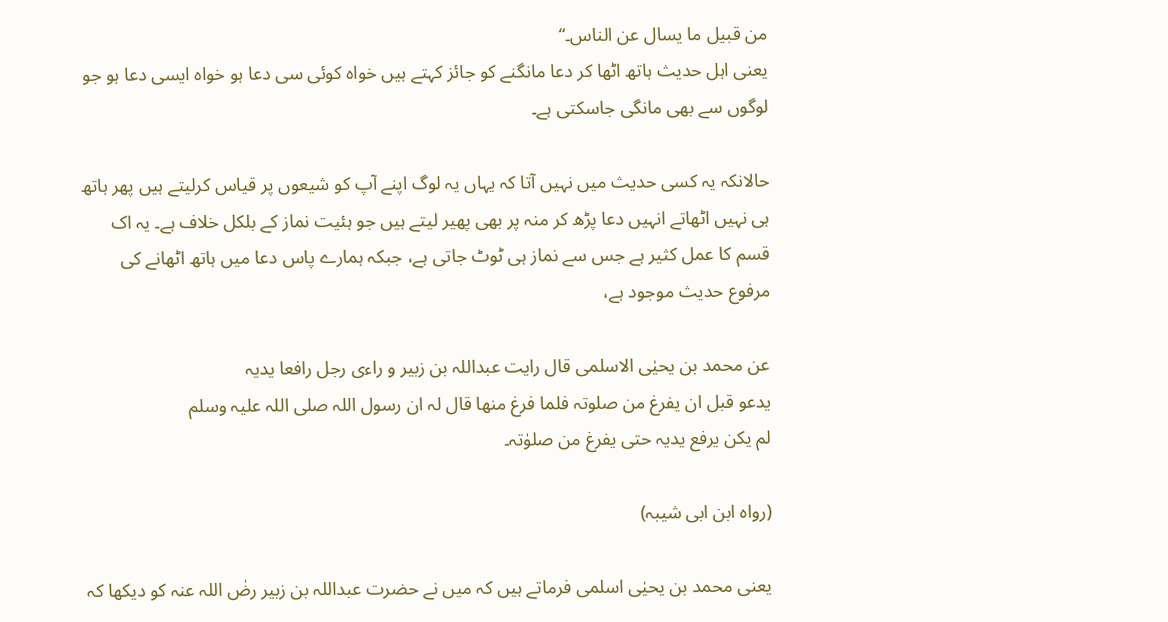من قبیل ما یسال عن الناس۔“
یعنی اہل حدیث ہاتھ اٹھا کر دعا مانگنے کو جائز کہتے ہیں خواہ کوئی سی دعا ہو خواہ ایسی دعا ہو جو لوگوں سے بھی مانگی جاسکتی ہے۔

حالانکہ یہ کسی حدیث میں نہیں آتا کہ یہاں یہ لوگ اپنے آپ کو شیعوں پر قیاس کرلیتے ہیں پھر ہاتھ ہی نہیں اٹھاتے انہیں دعا پڑھ کر منہ پر بھی پھیر لیتے ہیں جو ہئیت نماز کے بلکل خلاف ہے۔ یہ اک قسم کا عمل کثیر ہے جس سے نماز ہی ٹوٹ جاتی ہے، جبکہ ہمارے پاس دعا میں ہاتھ اٹھانے کی مرفوع حدیث موجود ہے،

عن محمد بن یحیٰی الاسلمی قال رایت عبداللہ بن زبیر و راءی رجل رافعا یدیہ
یدعو قبل ان یفرغ من صلوتہ فلما فرغ منھا قال لہ ان رسول اللہ صلی اللہ علیہ وسلم
لم یکن یرفع یدیہ حتی یفرغ من صلوٰتہ۔

(رواہ ابن ابی شیبہ)

یعنی محمد بن یحیٰی اسلمی فرماتے ہیں کہ میں نے حضرت عبداللہ بن زبیر رضٰ اللہ عنہ کو دیکھا کہ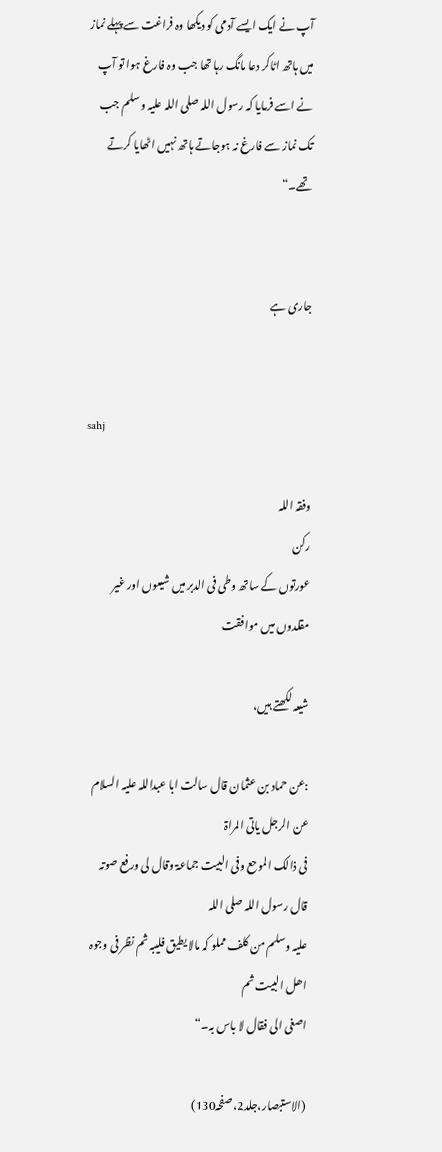آپ نے ایک ایسے آدمی کو دیکھا وہ فراغت سے پہلے نماز میں ہاتھ اٹاکر دعا مانگ رہا تھا جب وہ فارغ ہوا تو آپ نے اسے فرمایا کہ رسول اللہ صلی اللہ علیہ وسلم جب تک نماز سے فارغ نہ ہوجاتے ہاتھ نہیں اٹھایا کرتے تھے۔“


جاری ہے


sahj

وفقہ اللہ
رکن
عورتوں کے ساتھ وطی فی الدبر میں شیعوں اور غیر مقلدوں میں موافقت

شیعہ لکھتے ہیں،

:عن حماد بن عثمان قال سالت ابا عبداللہ علیہ السلام عن الرجل یاتی المراۃ
فی ذالک الموحع وفی البیت جماعۃ وقال لی ورفع صوتہ قال رسول اللہ صلی اللہ
علیہ وسلم من کلف مملو کہ مالا یطیق فلیبہ ثم نظر فی وجوہ اھل البیت ثم
اصغی الی فقال لا باس بہ۔“

(الاستبصار،جلد2،صفحہ130)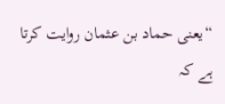“یعنی حماد بن عثمان روایت کرتا ہے کہ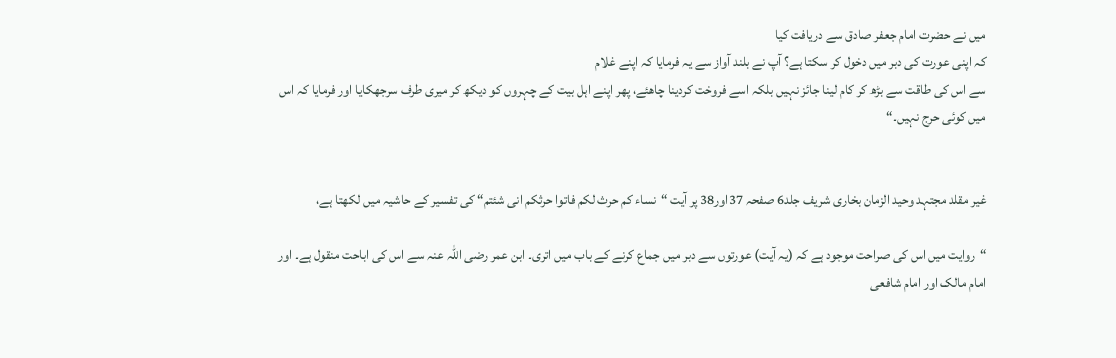میں نے حضرت امام جعفر صادق سے دریافت کیا
کہ اپنی عورت کی دبر میں دخول کر سکتا ہے؟ آپ نے بلند آواز سے یہ فرمایا کہ اپنے غلام
سے اس کی طاقت سے بڑھ کر کام لینا جائز نہیں بلکہ اسے فروخت کردینا چاھئے، پھر اپنے اہل بیت کے چہروں کو دیکھ کر میری طرف سرجھکایا اور فرمایا کہ اس میں کوئی حرج نہیں۔“


غیر مقلد مجتہد وحید الزمان بخاری شریف جلد6 صفحہ 37اور38 پر آیت “نساء کم حرث لکم فاتوا حرثکم انی شئتم“ کی تفسیر کے حاشیہ میں لکھتا ہے،

“روایت میں اس کی صراحت موجود ہے کہ (یہ آیت) عورتوں سے دبر میں جماع کرنے کے باب میں اتری۔ ابن عمر رضی اللہ عنہ سے اس کی اباحت منقول ہے۔ اور امام مالک اور امام شافعی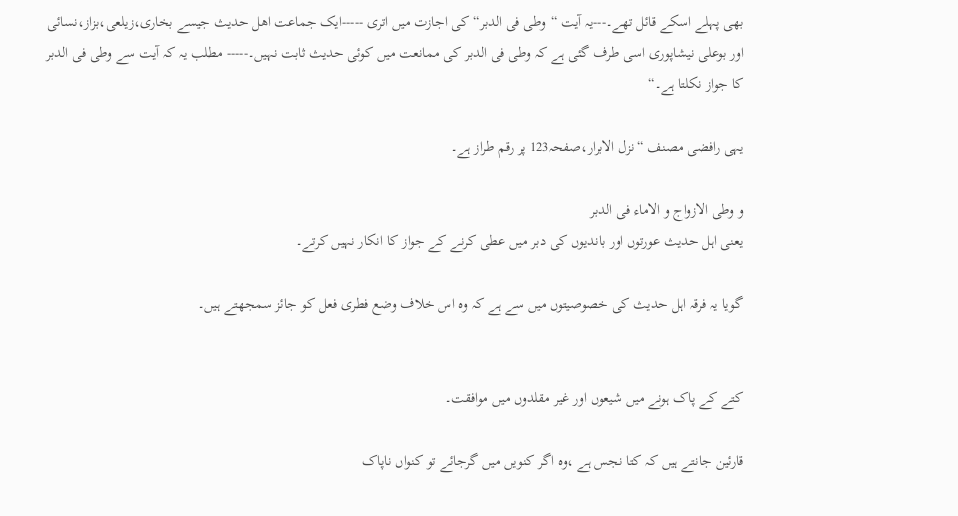بھی پہلے اسکے قائل تھے۔---یہ آیت “وطی فی الدبر“ کی اجازت میں اتری -----ایک جماعت اھل حدیث جیسے بخاری،زیلعی،بزاز،نسائی اور بوعلی نیشاپوری اسی طرف گئی ہے کہ وطی فی الدبر کی ممانعت میں کوئی حدیث ثابت نہیں۔----- مطلب یہ کہ آیت سے وطی فی الدبر کا جواز نکلتا ہے۔“

یہی رافضی مصنف “نزل الابرار،صفحہ123 پر رقم طراز ہے۔

و وطی الازواج و الاماء فی الدبر
یعنی اہل حدیث عورتوں اور باندیوں کی دبر میں عطی کرنے کے جواز کا انکار نہیں کرتے۔

گویا یہ فرقہ اہل حدیث کی خصوصیتوں میں سے ہے کہ وہ اس خلاف وضع فطری فعل کو جائز سمجھتے ہیں۔


کتے کے پاک ہونے میں شیعوں اور غیر مقلدوں میں موافقت۔

قارئین جانتے ہیں کہ کتا نجس ہے ،وہ اگر کنویں میں گرجائے تو کنواں ناپاک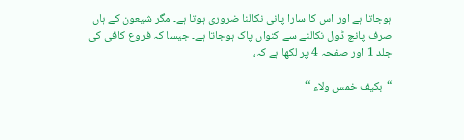ہوجاتا ہے اور اس کا سارا پانی نکالنا ضروری ہوتا ہے۔ مگر شیعون کے ہاں صرف پانچ ڈول نکالنے سے کنواں پاک ہوجاتا ہے۔ جیسا کہ فروع کافی کی جلد 1 اور صفحہ 4 پر لکھا ہے کہ،

“بکیف خمس ولاء “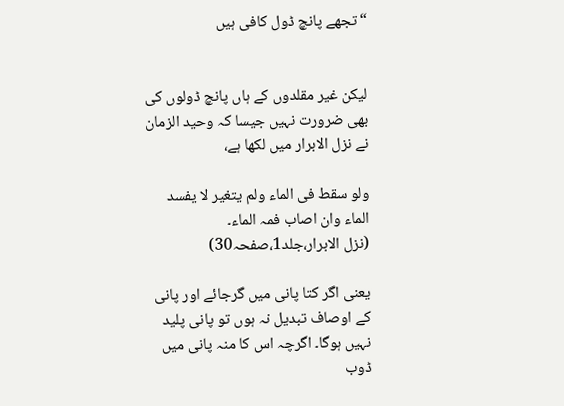“تجھے پانچ ڈول کافی ہیں


لیکن غیر مقلدوں کے ہاں پانچ ڈولوں کی بھی ضرورت نہیں جیسا کہ وحید الزمان نے نزل الابرار میں لکھا ہے،

ولو سقط فی الماء ولم یتغیر لا یفسد الماء وان اصاب فمہ الماء۔
(نزل الابرار،جلد1،صفحہ30)

یعنی اگر کتا پانی میں گرجائے اور پانی کے اوصاف تبدیل نہ ہوں تو پانی پلید نہیں ہوگا۔ اگرچہ اس کا منہ پانی میں ڈوب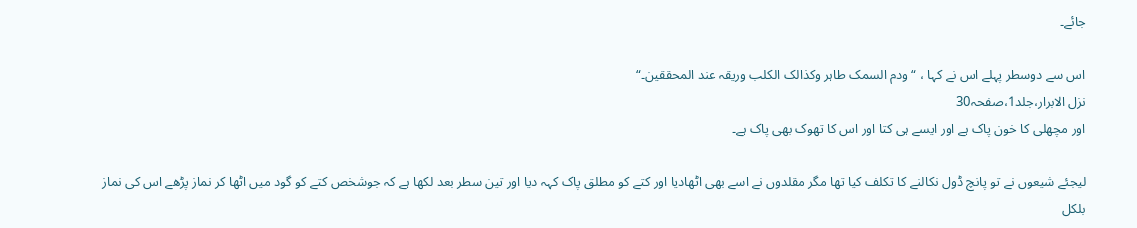جائے۔

اس سے دوسطر پہلے اس نے کہا ، “ودم السمک طاہر وکذالک الکلب وریقہ عند المحققین۔“
نزل الابرار،جلد1،صفحہ30
اور مچھلی کا خون پاک ہے اور ایسے ہی کتا اور اس کا تھوک بھی پاک ہے۔

لیجئے شیعوں نے تو پانچ ڈول نکالنے کا تکلف کیا تھا مگر مقلدوں نے اسے بھی اٹھادیا اور کتے کو مطلق پاک کہہ دیا اور تین سطر بعد لکھا ہے کہ جوشخص کتے کو گود میں اٹھا کر نماز پڑھے اس کی نماز بلکل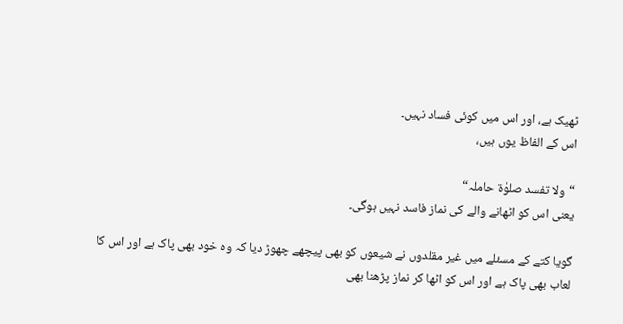ٹھیک ہے، اور اس میں کوئی فساد نہیں۔
اس کے الفاظ یوں ہیں،

“ولا تفسد صلوٰۃ حاملہ“
یعنی اس کو اٹھانے والے کی نماز فاسد نہیں ہوگی۔

گویا کتے کے مسئلے میں غیر مقلدوں نے شیعوں کو بھی پیچھے چھوڑ دیا کہ وہ خود بھی پاک ہے اور اس کا لعاب بھی پاک ہے اور اس کو اٹھا کر نماز پڑھنا بھی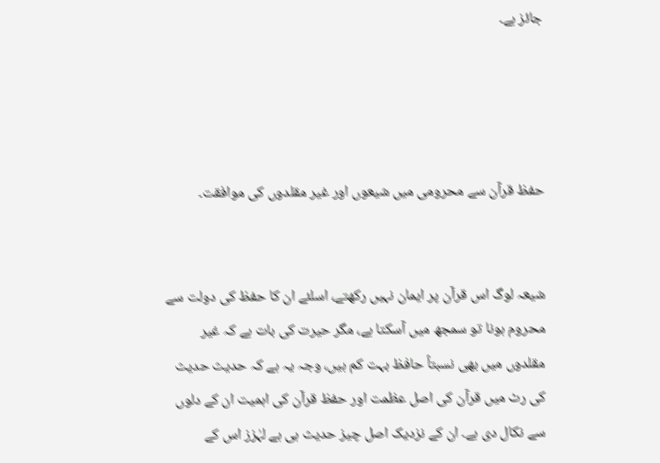جائز ہے۔




حفظ قرآن سے محرومی میں شیعوں اور غیر مقلدوں کی موافقت۔


شیعہ لوگ اس قرآن پر ایمان نہیں رکھتے، اسلئے ان کا حفظ کی دولت سے محروم ہونا تو سمجھ میں آسکتا ہے، مگر حیرت کی بات ہے کہ غیر مقلدوں میں بھی نسبتاً حافظ بہت کم ہیں، وجہ یہ ہے کہ حدیث حدیث کی رٹ میں قرآن کی اصل عظمت اور حفظ قرآن کی اہمیت ان کے دلوں سے نکال دی ہے۔ ان کے نزدیک اصل چیز حدیث ہی ہے لہٰزز اس کے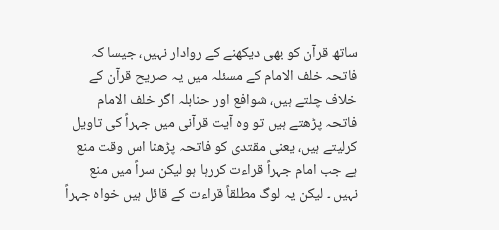ساتھ قرآن کو بھی دیکھنے کے روادار نہیں، جیسا کہ فاتحہ خلف الامام کے مسئلہ میں یہ صریح قرآن کے خلاف چلتے ہیں، شوافع اور حنابلہ اگر خلف الامام فاتحہ پڑھتے ہیں تو وہ آیت قرآنی میں جہراً کی تاویل کرلیتے ہیں، یعنی مقتدی کو فاتحہ پڑھنا اس وقت منع ہے جب امام جہراً قراءت کررہا ہو لیکن سراً میں منع نہیں ۔ لیکن یہ لوگ مطلقاً قراءت کے قائل ہیں خواہ جہراً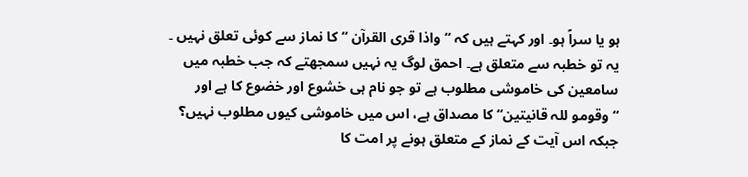ہو یا سراً ہو۔ اور کہتے ہیں کہ “واذا قری القرآن “ کا نماز سے کوئی تعلق نہیں ۔ یہ تو خطبہ سے متعلق ہے۔ احمق لوگ یہ نہیں سمجھتے کہ جب خطبہ میں سامعین کی خاموشی مطلوب ہے تو جو نام ہی خشوع اور خضوع کا ہے اور “وقومو للہ قانیتین“ کا مصداق ہے، اس میں خاموشی کیوں مطلوب نہیں؟ جبکہ اس آیت کے نماز کے متعلق ہونے پر امت کا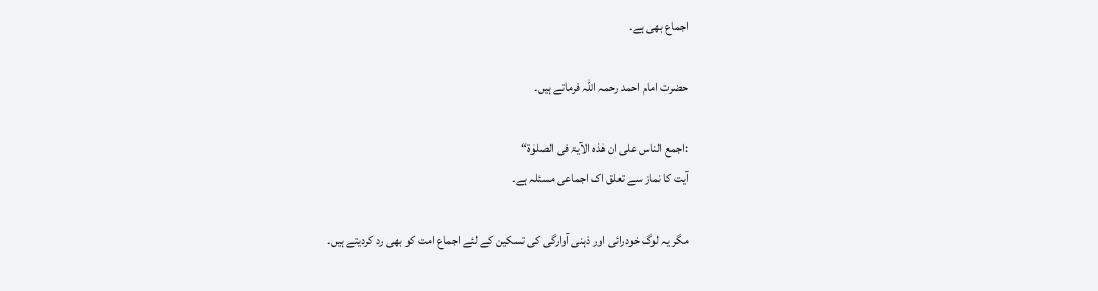اجماع بھی ہے۔

حضرت امام احمد رحمہ اللہ فرماتے ہیں۔

:اجمع الناس علی ان ھٰذہ الآیۃ فی الصلوٰۃ“
آیت کا نماز سے تعلق اک اجماعی مسئلہ ہے۔

مگر یہ لوگ خودرائی اور ذہنی آوارگی کی تسکین کے لئے اجماع امت کو بھی رد کردیتے ہیں۔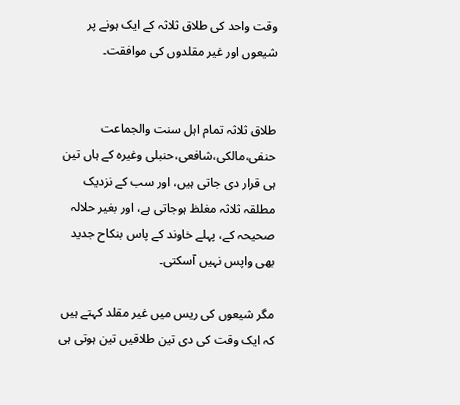وقت واحد کی طلاق ثلاثہ کے ایک ہونے پر شیعوں اور غیر مقلدوں کی موافقت۔


طلاق ثلاثہ تمام اہل سنت والجماعت حنفی،مالکی،شافعی،حنبلی وغیرہ کے ہاں تین ہی قرار دی جاتی ہیں، اور سب کے نزدیک مطلقہ ثلاثہ مغلظ ہوجاتی ہے، اور بغیر حلالہ صحیحہ کے، پہلے خاوند کے پاس بنکاح جدید بھی واپس نہیں آسکتی۔

مگر شیعوں کی ریس میں غیر مقلد کہتے ہیں کہ ایک وقت کی دی تین طلاقیں تین ہوتی ہی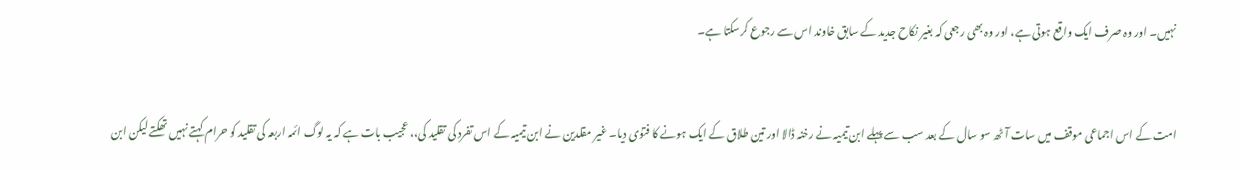نہیں۔ اور وہ صرف ایک واقع ہوتی ہے، اور وہ بھی رجعی کہ بغیر نکاح جدید کے سابق خاوند اس سے رجوع کرسکتا ہے۔


امت کے اس اجماعی موقف میں سات آٹھ سو سال کے بعد سب سے پہلے ابن تیمیہ نے رخنہ ڈالا اور تین طلاق کے ایک ہونے کا فتوٰی دیا۔ غیر مقلدین نے ابن تیمیہ کے اس تفرد کی تقلید کی،، عجیب بات ہے کہ یہ لوگ ائمہ اربعہ کی تقلید کو حرام کہتے نہیں تھکتے لیکن ابن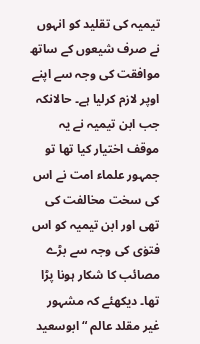تیمیہ کی تقلید کو انہوں نے صرف شیعوں کے ساتھ موافقت کی وجہ سے اپنے اوپر لازم کرلیا ہے۔ حالانکہ جب ابن تیمیہ نے یہ موقف اختیار کیا تھا تو جمہور علماء امت نے اس کی سخت مخالفت کی تھی اور ابن تیمیہ کو اس فتوٰی کی وجہ سے بڑے مصائب کا شکار ہونا پڑا تھا۔ دیکھئے کہ مشہور غیر مقلد عالم “ابوسعید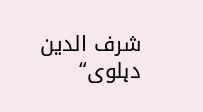شرف الدین دہلوی“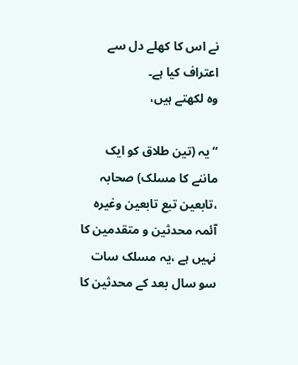نے اس کا کھلے دل سے اعتراف کیا ہے۔
وہ لکھتے ہیں،

“یہ (تین طلاق کو ایک ماننے کا مسلک) صحابہ ،تابعین تبع تابعین وغیرہ آئمہ محدثین و متقدمین کا نہیں ہے ،یہ مسلک سات سو سال بعد کے محدثین کا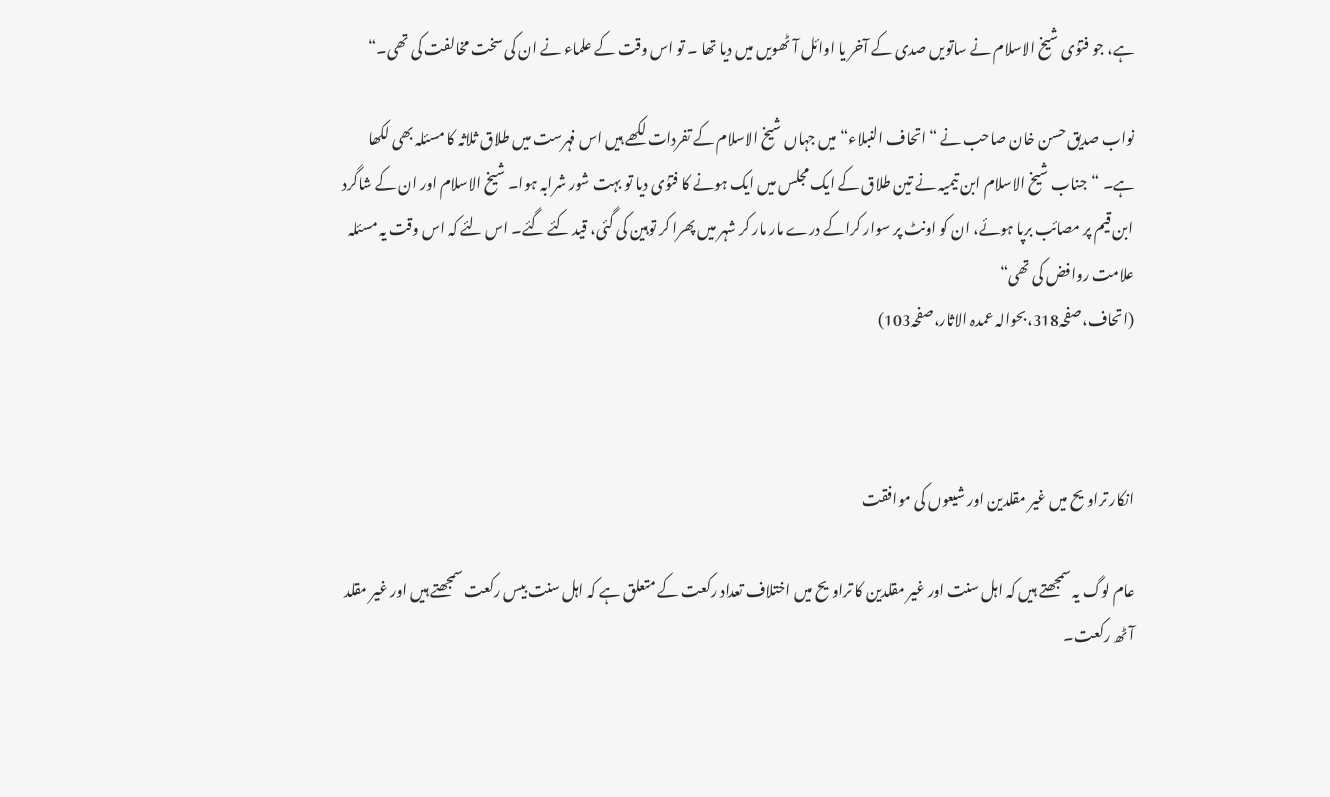ہے، جو فتوٰی شیخ الاسلام نے ساتویں صدی کے آخر یا اوائل آٹھویں میں دیا تھا ۔ تو اس وقت کے علماء نے ان کی سخت مخالفت کی تھی۔“

نواب صدیق حسن خان صاحب نے “اتحاف النبلاء“ میں جہاں شیخ الاسلام کے تفردات لکھے ہیں اس فہرست میں طلاق ثلاثہ کا مسئلہ بھی لکھا ہے۔ “جناب شیخ الاسلام ابن تیمیہ نے تین طلاق کے ایک مجلس میں ایک ہونے کا فتوٰی دیا تو بہت شور شرابہ ہوا۔ شیخ الاسلام اور ان کے شاگرد ابن قیم پر مصائب برپا ہوئے، ان کو اونٹ پر سوار کراکے درے مار مار کر شہر میں پھرا کر توہین کی گئی، قید کئے گئے۔ اس لئے کہ اس وقت یہ مسئلہ علامت روافض کی تھی“
(اتحاف،صفحہ318،بحوالہ عمدہ الاثار،صفحہ103)



انکار تراویح میں غیر مقلدین اور شیعوں کی موافقت

عام لوگ یہ سمجھتے ہیں کہ اہل سنت اور غیر مقلدین کا تراویح میں اختلاف تعداد رکعت کے متعلق ہے کہ اہل سنت بیس رکعت سمجھتے ہیں اور غیر مقلد آٹھ رکعت۔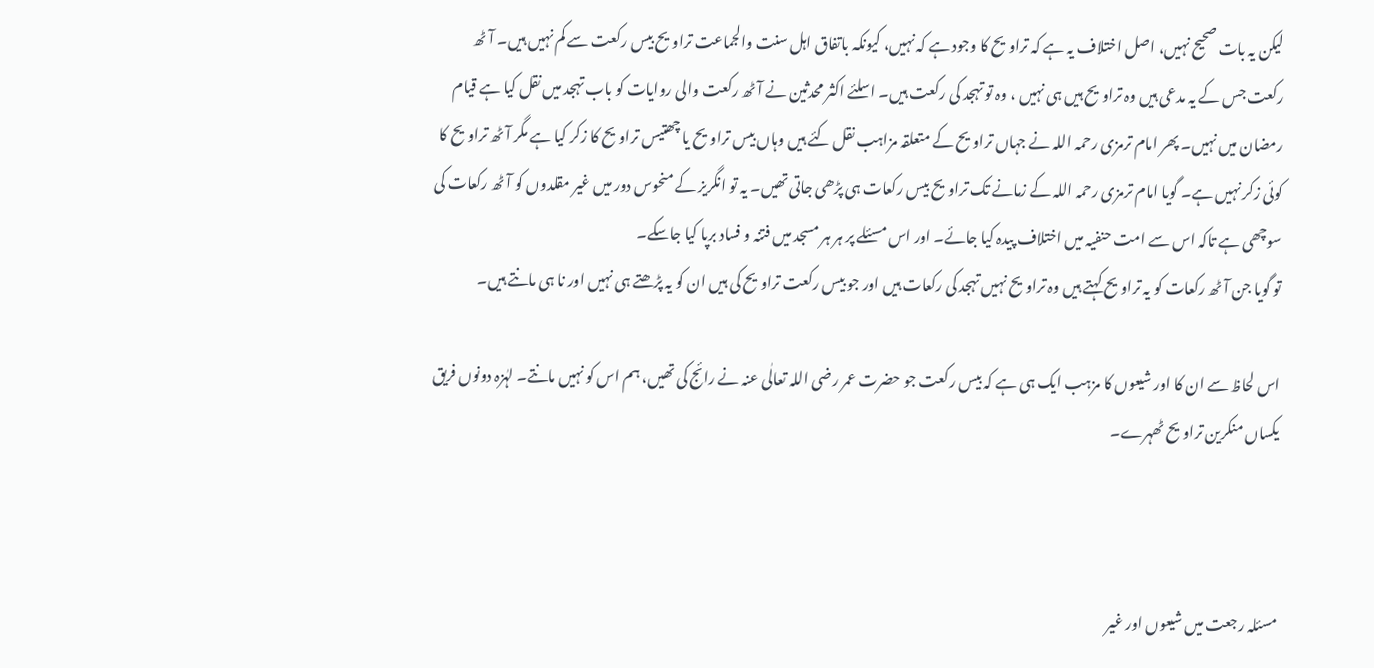لیکن یہ بات صحیح نہیں، اصل اختلاف یہ ہے کہ تراویح کا وجود ہے کہ نہیں، کیونکہ باتفاق اہل سنت والجماعت تراویح بیس رکعت سے کم نہیں ہیں۔ آٹھ رکعت جس کے یہ مدعی ہیں وہ تراویح ہیں ہی نہیں ، وہ تو تہجد کی رکعت ہیں۔ اسلئے اکثر محدثین نے آٹھ رکعت والی روایات کو باب تہجد میں نقل کیا ہے قیام رمضان میں نہیں۔ پھر امام ترمزی رحمہ اللہ نے جہاں تراویح کے متعلقہ مزاہب نقل کئے ہیں وہاں بیس تراویح یا چھتیس تراویح کا زکر کیا ہے مگر آٹھ تراویح کا کوئی زکر نہیں ہے۔ گویا امام ترمزی رحمہ اللہ کے زمانے تک تراویح بیس رکعات ہی پڑھی جاتی تھیں۔ یہ تو انگریز کے منحوس دور میں غیر مقلدوں کو آٹھ رکعات کی سوچھی ہے تاکہ اس سے امت حنفیہ میں اختلاف پیدہ کیا جائے۔ اور اس مسئلے پر ہر ہر مسجد میں فتنہ و فساد برپا کیا جاسکے۔
تو گویا جن آٹھ رکعات کو یہ تراویح کہتے ہیں وہ تراویح نہیں تہجد کی رکعات ہیں اور جو بیس رکعت تراویح کی ہیں ان کو یہ پڑھتے ہی نہیں اور نا ہی مانتے ہیں۔

اس لحاظ سے ان کا اور شیعوں کا مزہب ایک ہی ہے کہ بیس رکعت جو حضرت عمر رضی اللہ تعالٰی عنہ نے رائج کی تھیں، ہم اس کو نہیں مانتے۔ لہٰزہ دونوں فریق یکساں منکرین تراویح ٹھہرے۔



مسئلہ رجعت میں شیعوں اور غیر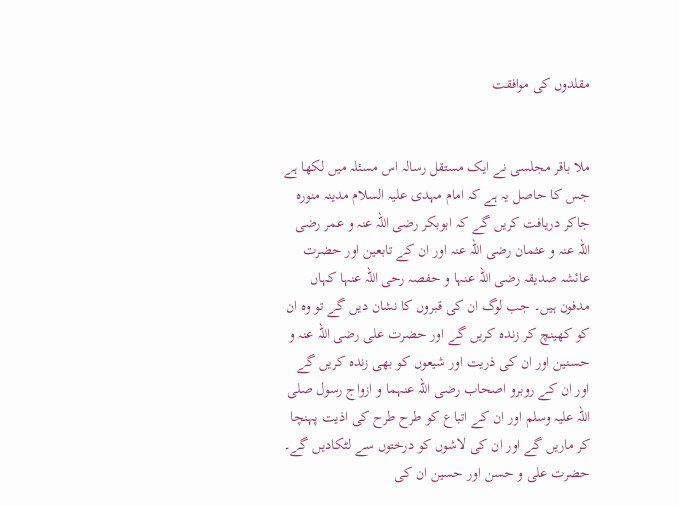مقلدوں کی موافقت


ملا باقر مجلسی نے ایک مستقل رسالہ اس مسئلہ میں لکھا ہے جس کا حاصل یہ ہے کہ امام مہدی علیہ السلام مدینہ منورہ جاکر دریافت کریں گے کہ ابوبکر رضی اللہ عنہ و عمر رضی اللہ عنہ و عثمان رضی اللہ عنہ اور ان کے تابعین اور حضرت عائشہ صدیقہ رضی اللہ عنہا و حفصہ رحی اللہ عنہا کہاں مدفون ہیں۔ جب لوگ ان کی قبروں کا نشان دیں گے تو وہ ان کو کھینچ کر زندہ کریں گے اور حضرت علی رضی اللہ عنہ و حسنین اور ان کی ذریت اور شیعوں کو بھی زندہ کریں گے اور ان کے روبرو اصحاب رضی اللہ عنہما و ازواج رسول صلی اللہ علیہ وسلم اور ان کے اتباع کو طرح طرح کی اذیت پہنچا کر ماریں گے اور ان کی لاشوں کو درختوں سے لٹکادیں گے۔ حضرت علی و حسن اور حسین ان کی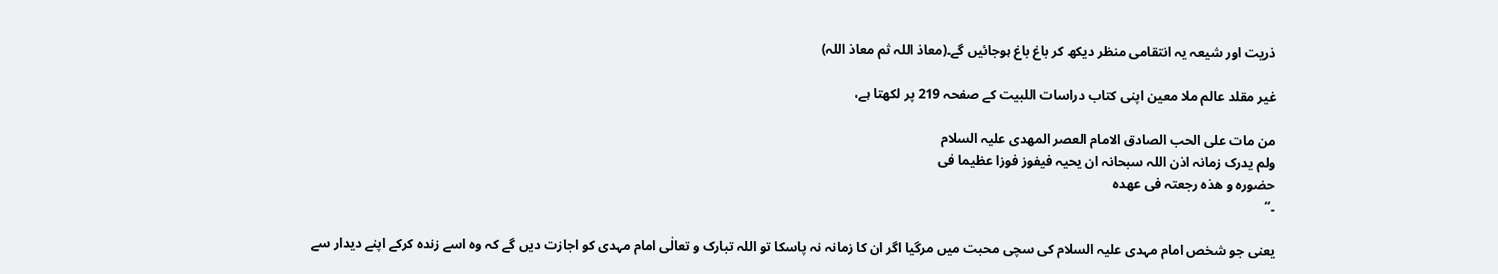ذریت اور شیعہ یہ انتقامی منظر دیکھ کر باغ باغ ہوجائیں گے۔(معاذ اللہ ثم معاذ اللہ)

غیر مقلد عالم ملا معین اپنی کتاب دراسات اللبیت کے صفحہ 219 پر لکھتا ہے،

من مات علی الحب الصادق الامام العصر المھدی علیہ السلام
ولم یدرک زمانہ اذن اللہ سبحانہ ان یحیہ فیفوز فوزا عظیما فی
حضورہ و ھذہ رجعتہ فی عھدہ
۔“

یعنی جو شخص امام مہدی علیہ السلام کی سچی محبت میں مرگیا اگر ان کا زمانہ نہ پاسکا تو اللہ تبارک و تعالٰی امام مہدی کو اجازت دیں گے کہ وہ اسے زندہ کرکے اپنے دیدار سے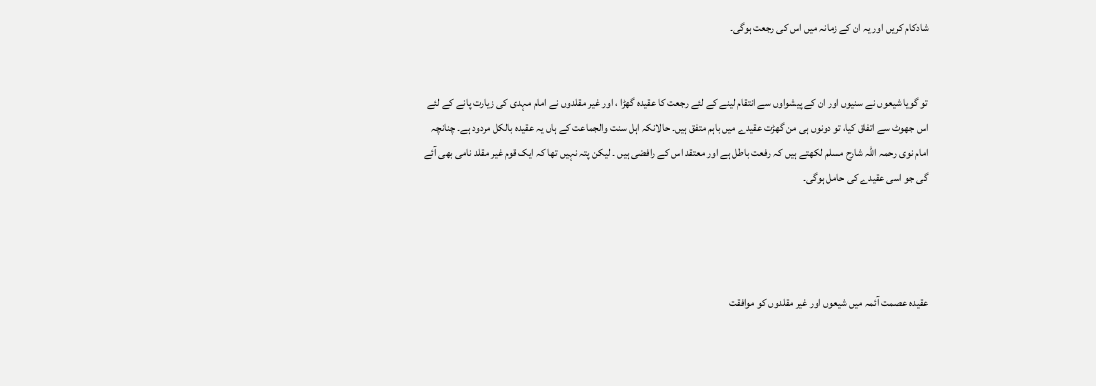شادکام کریں اور یہ ان کے زمانہ میں اس کی رجعت ہوگی۔


تو گویا شیعوں نے سنیوں اور ان کے پیشواوں سے انتقام لینے کے لئے رجعت کا عقیدہ گھڑا ، اور غیر مقلدوں نے امام مہدی کی زیارت پانے کے لئے اس جھوٹ سے اتفاق کیا، تو دونوں ہی من گھڑت عقیدے میں باہم متفق ہیں۔ حالانکہ اہل سنت والجماعت کے ہاں یہ عقیدہ بالکل مردود ہے۔ چنانچہ امام نوی رحمہ اللہ شارح مسلم لکھتے ہیں کہ رفعت باطل ہے اور معتقد اس کے رافضی ہیں ۔ لیکن پتہ نہیں تھا کہ ایک قوم غیر مقلد نامی بھی آئے گی جو اسی عقیدے کی حامل ہوگی۔




عقیدہ عصمت آئمہ میں شیعوں اور غیر مقلدوں کو موافقت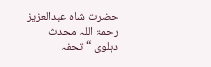حضرت شاہ عبدالعزیز رحمۃ اللہ محدث دہلوی “تحفہ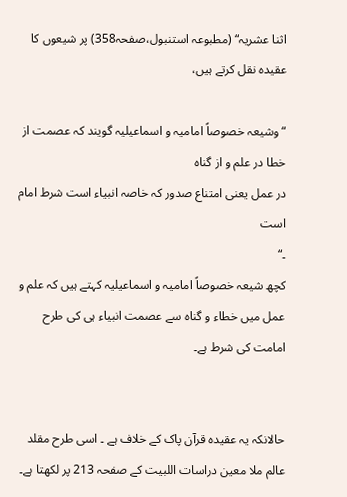اثنا عشریہ“ (مطبوعہ استنبول،صفحہ358) پر شیعوں کا عقیدہ نقل کرتے ہیں،

“وشیعہ خصوصاً امامیہ و اسماعیلیہ گویند کہ عصمت از خطا در علم و از گناہ
در عمل یعنی امتناع صدور کہ خاصہ انبیاء است شرط امام است
۔“
کچھ شیعہ خصوصاً امامیہ و اسماعیلیہ کہتے ہیں کہ علم و عمل میں خطاء و گناہ سے عصمت انبیاء ہی کی طرح امامت کی شرط ہے۔


حالانکہ یہ عقیدہ قرآن پاک کے خلاف ہے ۔ اسی طرح مقلد عالم ملا معین دراسات اللبیت کے صفحہ 213 پر لکھتا ہے۔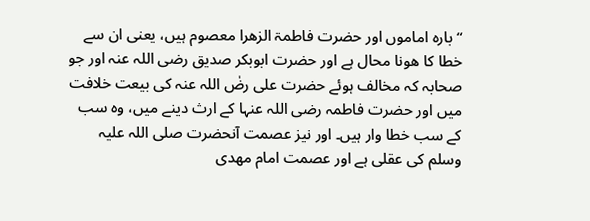“بارہ اماموں اور حضرت فاطمۃ الزھرا معصوم ہیں، یعنی ان سے خطا کا ھونا محال ہے اور حضرت ابوبکر صدیق رضی اللہ عنہ اور جو صحابہ کہ مخالف ہوئے حضرت علی رضٰ اللہ عنہ کی بیعت خلافت میں اور حضرت فاطمہ رضی اللہ عنہا کے ارث دینے میں، وہ سب کے سب خطا وار ہیں۔ اور نیز عصمت آنحضرت صلی اللہ علیہ وسلم کی عقلی ہے اور عصمت امام مھدی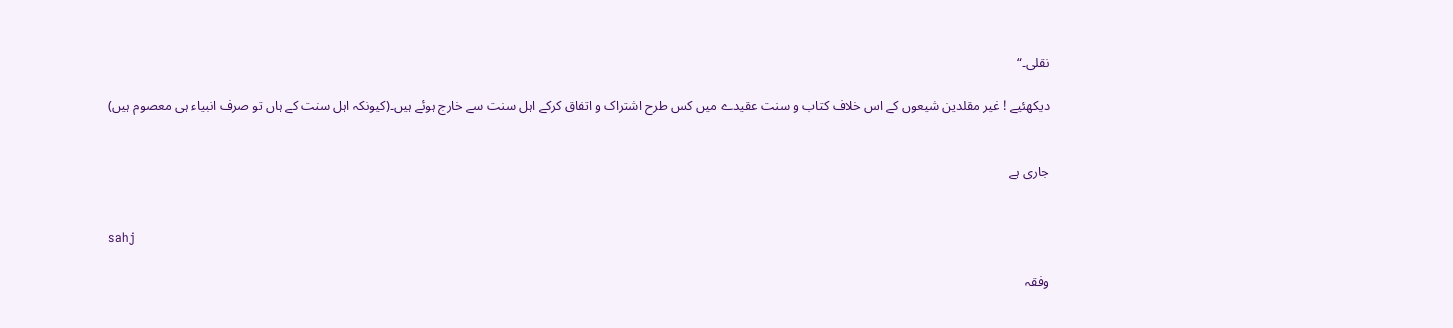نقلی۔“

دیکھئیے ! غیر مقلدین شیعوں کے اس خلاف کتاب و سنت عقیدے میں کس طرح اشتراک و اتفاق کرکے اہل سنت سے خارج ہوئے ہیں۔(کیونکہ اہل سنت کے ہاں تو صرف انبیاء ہی معصوم ہیں)


جاری ہے


sahj

وفقہ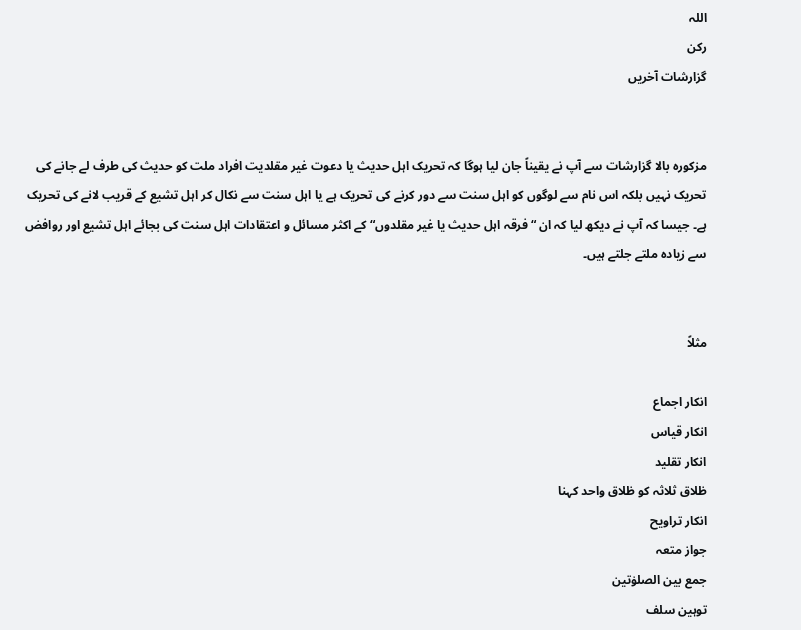اللہ
رکن
گزارشات آخریں


مزکورہ بالا گزارشات سے آپ نے یقیناً جان لیا ہوگا کہ تحریک اہل حدیث یا دعوت غیر مقلدیت افراد ملت کو حدیث کی طرف لے جانے کی تحریک نہیں بلکہ اس نام سے لوگوں کو اہل سنت سے دور کرنے کی تحریک ہے یا اہل سنت سے نکال کر اہل تشیع کے قریب لانے کی تحریک ہے۔ جیسا کہ آپ نے دیکھ لیا کہ ان “فرقہ اہل حدیث یا غیر مقلدوں“ کے اکثر مسائل و اعتقادات اہل سنت کی بجائے اہل تشیع اور روافض سے زیادہ ملتے جلتے ہیں۔


مثلاً

انکار اجماع
انکار قیاس
انکار تقلید
ظلاق ثلاثہ کو ظلاق واحد کہنا
انکار تراویح
جواز متعہ
جمع بین الصلوٰتین
توہین سلف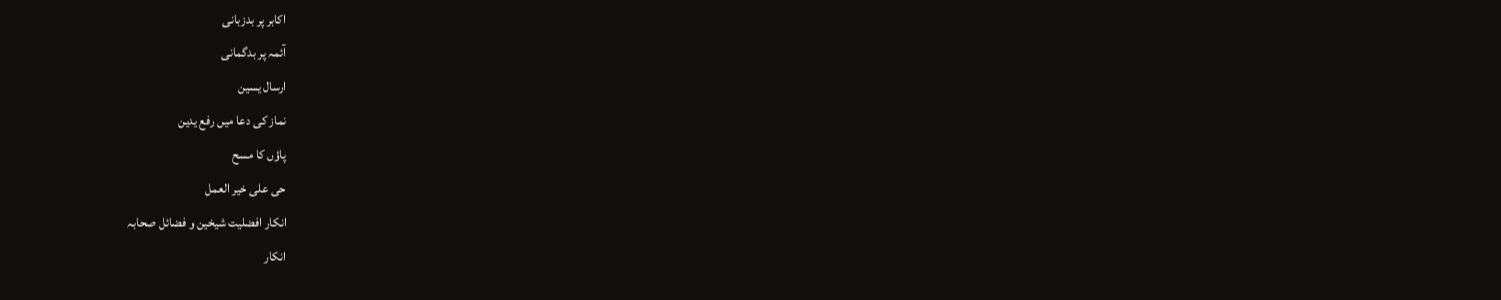اکابر پر بدزبانی
آئمہ پر بدگمانی
ارسال یسین
نماز کی دعا میں رفع یدین
پاؤں کا مسح
حی علی خیر العمل
انکار افضلیت شیخین و فضائل صحابہ
انکار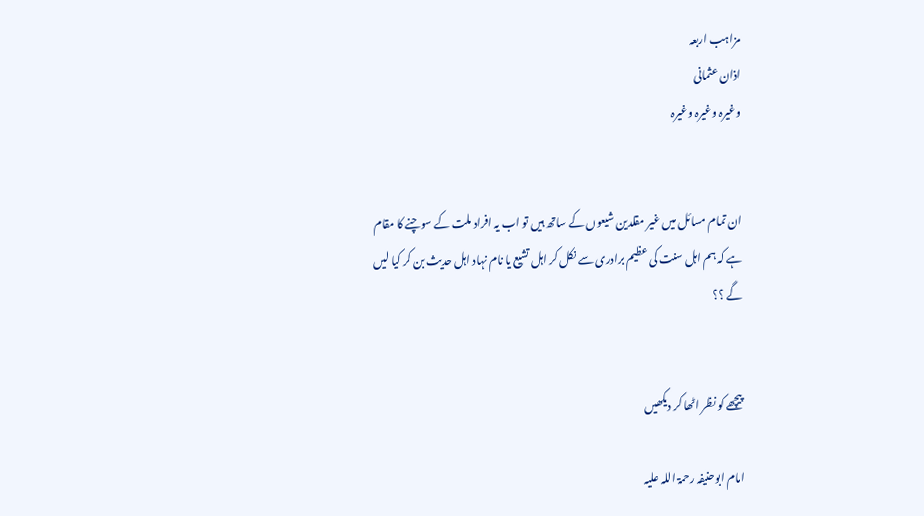مزاہب اربعہ
اذان عثمانی
وغیرہ وغیرہ وغیرہ


ان تمام مسائل میں غیر مقلدین شیعوں کے ساتھ ہیں تو اب یہ افراد ملت کے سوچنے کا مقام ہے کہ ہم اہل سنت کی عظیم برادری سے نکل کر اہل تشیع یا نام نہاد اہل حدیث بن کر کیا لیں گے ؟؟


پیچھے کو نظر اٹھا کر دیکھیں

امام ابوحنیفہ رحمۃ اللہ علیہ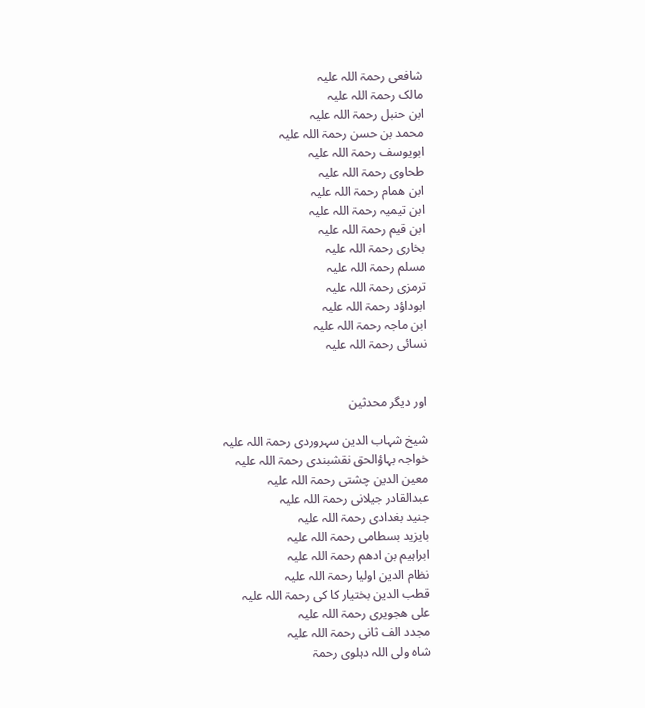شافعی رحمۃ اللہ علیہ
مالک رحمۃ اللہ علیہ
ابن حنبل رحمۃ اللہ علیہ
محمد بن حسن رحمۃ اللہ علیہ
ابویوسف رحمۃ اللہ علیہ
طحاوی رحمۃ اللہ علیہ
ابن ھمام رحمۃ اللہ علیہ
ابن تیمیہ رحمۃ اللہ علیہ
ابن قیم رحمۃ اللہ علیہ
بخاری رحمۃ اللہ علیہ
مسلم رحمۃ اللہ علیہ
ترمزی رحمۃ اللہ علیہ
ابوداؤد رحمۃ اللہ علیہ
ابن ماجہ رحمۃ اللہ علیہ
نسائی رحمۃ اللہ علیہ


اور دیگر محدثین

شیخ شہاب الدین سہروردی رحمۃ اللہ علیہ
خواجہ بہاؤالحق نقشبندی رحمۃ اللہ علیہ
معین الدین چشتی رحمۃ اللہ علیہ
عبدالقادر جیلانی رحمۃ اللہ علیہ
جنید بغدادی رحمۃ اللہ علیہ
بایزید بسطامی رحمۃ اللہ علیہ
ابراہیم بن ادھم رحمۃ اللہ علیہ
نظام الدین اولیا رحمۃ اللہ علیہ
قطب الدین بختیار کا کی رحمۃ اللہ علیہ
علی ھجویری رحمۃ اللہ علیہ
مجدد الف ثانی رحمۃ اللہ علیہ
شاہ ولی اللہ دہلوی رحمۃ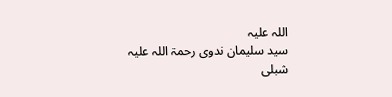اللہ علیہ
سید سلیمان ندوی رحمۃ اللہ علیہ
شبلی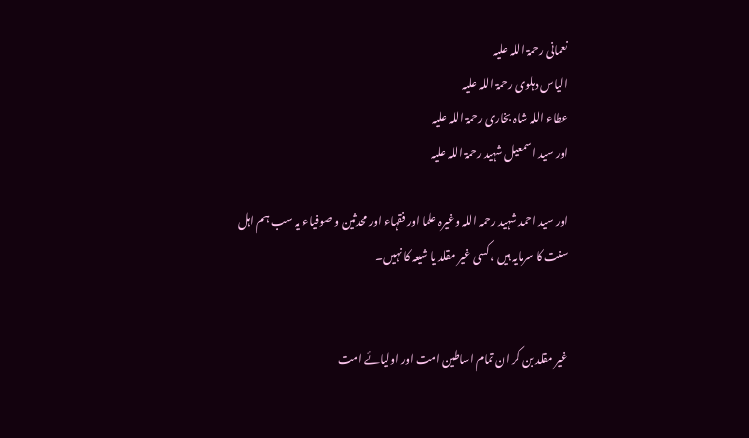نعمانی رحمۃ اللہ علیہ
الیاس دہلوی رحمۃ اللہ علیہ
عطاء اللہ شاہ بخاری رحمۃ اللہ علیہ
اور سید اسمعیل شہید رحمۃ اللہ علیہ

اور سید احمد شہید رحمہ اللہ وغیرہ علما اور فقہاء اور محدثین و صوفیاء یہ سب ہم اہل سنت کا سرمایہ ہیں ، کسی غیر مقلد یا شیعہ کا نہیں۔


غیر مقلد بن کر ان تمام اساطین امت اور اولیائے امت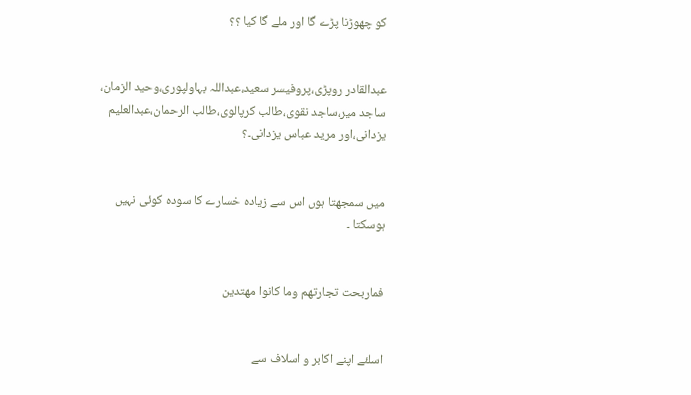کو چھوڑنا پڑے گا اور ملے گا کیا ؟؟


عبدالقادر روپڑی،پروفیسر سعید،عبداللہ بہاولپوری،وحید الزمان، ساجد میر،ساجد نقوی،طالب کرپالوی،طالب الرحمان،عبدالعلیم یزدانی،اور مرید عباس یزدانی۔؟


میں سمجھتا ہوں اس سے زیادہ خسارے کا سودہ کوئی نہیں ہوسکتا ۔


فماربحت تجارتھم وما کانوا مھتدین


اسلئے اپنے اکابر و اسلاف سے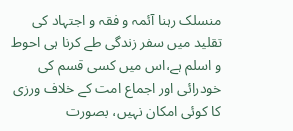منسلک رہنا آئمہ و فقہ و اجتہاد کی تقلید میں سفر زندگی طے کرنا ہی احوط و اسلم ہے،اس میں کسی قسم کی خودرائی اور اجماع امت کے خلاف ورزی کا کوئی امکان نہیں، بصورت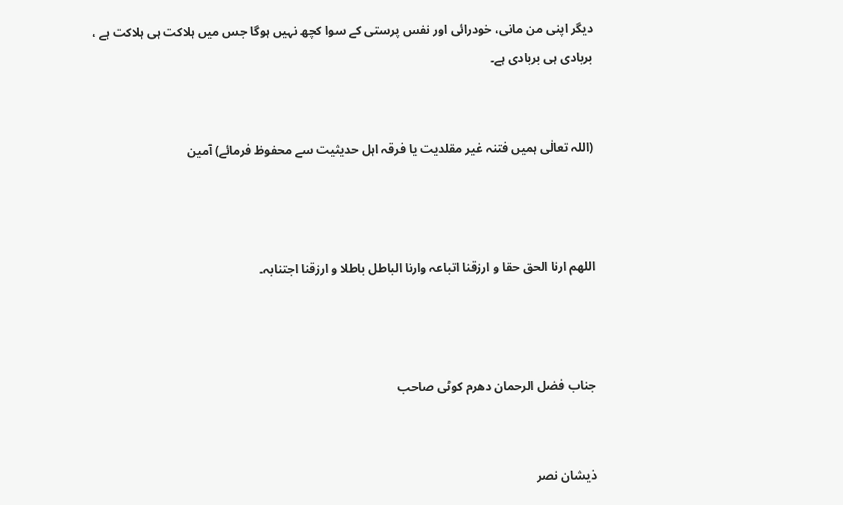دیگر اپنی من مانی، خودرائی اور نفس پرستی کے سوا کچھ نہیں ہوگا جس میں ہلاکت ہی ہلاکت ہے ، بربادی ہی بربادی ہے۔


(اللہ تعالٰی ہمیں فتنہ غیر مقلدیت یا فرقہ اہل حدیثیت سے محفوظ فرمائے) آمین



اللھم ارنا الحق حقا و ارزقنا اتباعہ وارنا الباطل باطلا و ارزقنا اجتنابہ۔



جناب فضل الرحمان دھرم کوٹی صاحب


ذیشان نصر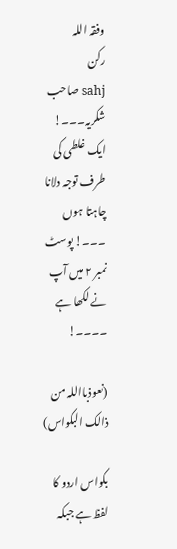وفقہ اللہ
رکن
sahj صاحب شکریہ۔۔۔! ایک غلطی کی طرف توجہ دلانا چاہتا ہوں ۔۔۔! پوسٹ نمبر ۲ میں آپ نے لکھا ہے ۔۔۔۔!

(نعوذبااللہ من ذالک البکواس)

بکواس اردو کا لفظ ہے جبکہ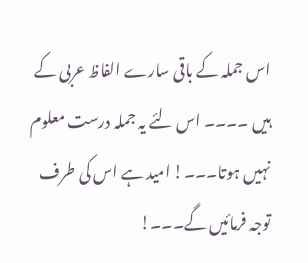اس جملہ کے باقی سارے الفاظ عربی کے ہیں ۔۔۔۔ اس لئے یہ جملہ درست معلوم نہیں ہوتا۔۔۔! امید ہے اس کی طرف توجہ فرمائیں گے۔۔۔!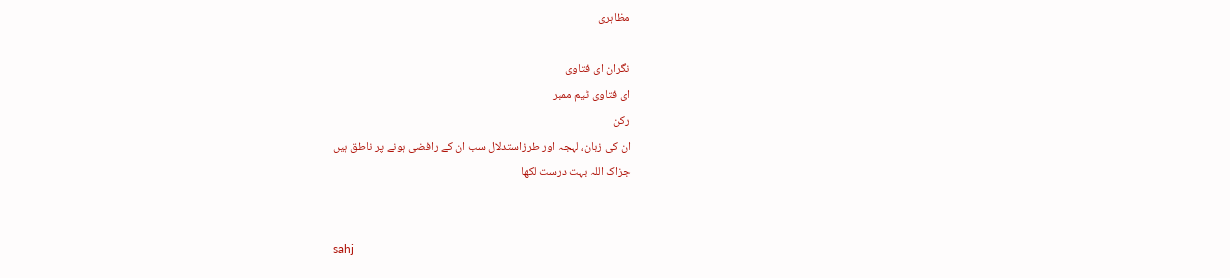مظاہری

نگران ای فتاوی
ای فتاوی ٹیم ممبر
رکن
ان کی زبان، لہجہ اور طرزاستدلال سب ان کے رافضی ہونے پر ناطق ہیں
جزاک اللہ بہت درست لکھا


sahj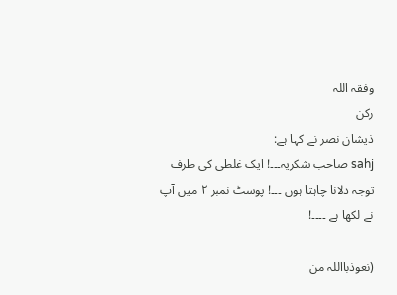وفقہ اللہ
رکن
ذیشان نصر نے کہا ہے:
sahj صاحب شکریہ۔۔۔! ایک غلطی کی طرف توجہ دلانا چاہتا ہوں ۔۔۔! پوسٹ نمبر ۲ میں آپ نے لکھا ہے ۔۔۔۔!

(نعوذبااللہ من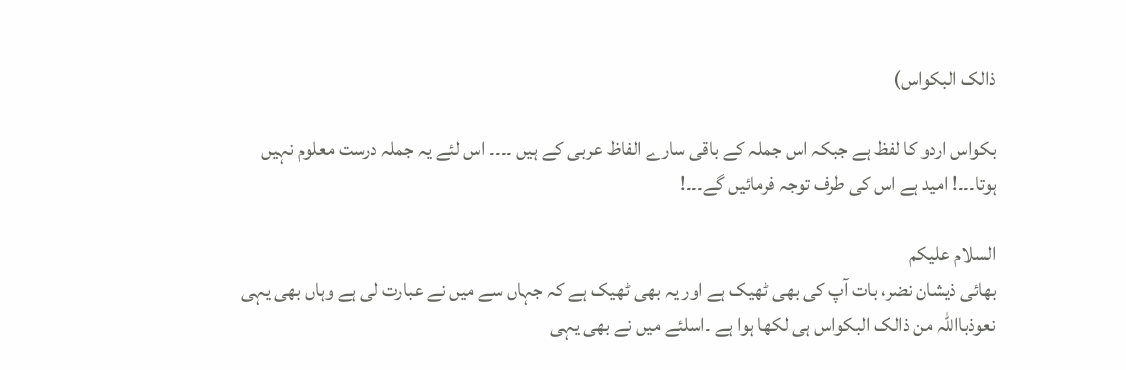ذالک البکواس)

بکواس اردو کا لفظ ہے جبکہ اس جملہ کے باقی سارے الفاظ عربی کے ہیں ۔۔۔۔ اس لئے یہ جملہ درست معلوم نہیں ہوتا۔۔۔! امید ہے اس کی طرف توجہ فرمائیں گے۔۔۔!

السلام علیکم
بھائی ذیشان نضر، بات آپ کی بھی ٹھیک ہے اور یہ بھی ٹھیک ہے کہ جہاں سے میں نے عبارت لی ہے وہاں بھی یہی نعوذبااللہ من ذالک البکواس ہی لکھا ہوا ہے ۔اسلئے میں نے بھی یہی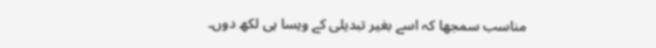مناسب سمجھا کہ اسے بغیر تبدیلی کے ویسا ہی لکھ دوں۔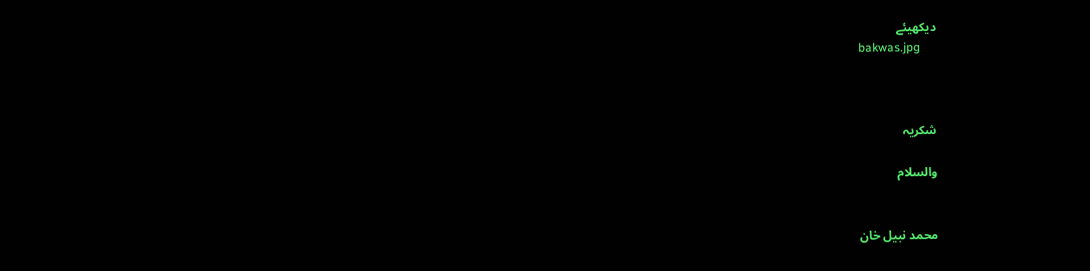دیکھیئے
bakwas.jpg



شکریہ

والسلام


محمد نبیل خان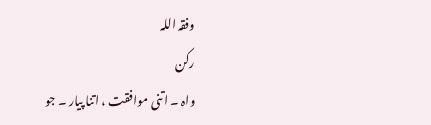وفقہ اللہ
رکن
واہ ۔ اتنی موافقت ، اتنا پیار ۔ جو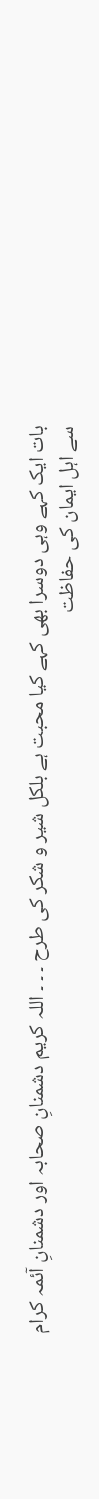بات ایک کہے وہی دوسرا بھی کہے کیا محبت ہے بلکل شیر و شکر کی طرح ۔ ۔ ۔ اللہ کریم دشمنانِ صحابہ اور دشمنانِ آئمہ کرام سے اہل ایمان کی حفاظت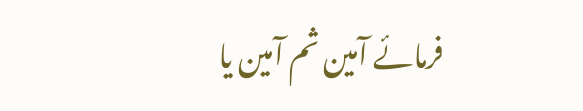فرمائے آمین ثم آمین یا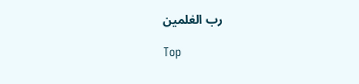رب العٰلمین

Top